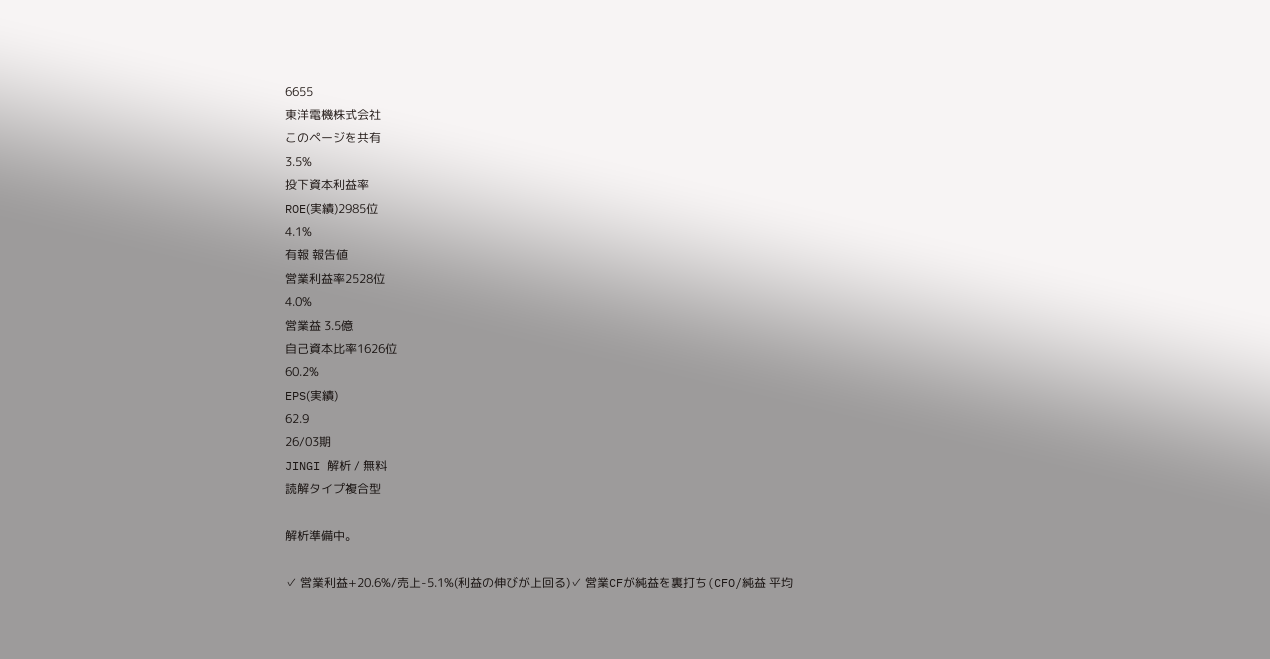6655
東洋電機株式会社
このページを共有
3.5%
投下資本利益率
ROE(実績)2985位
4.1%
有報 報告値
営業利益率2528位
4.0%
営業益 3.5億
自己資本比率1626位
60.2%
EPS(実績)
62.9
26/03期
JINGI 解析 / 無料
読解タイプ複合型

解析準備中。

✓ 営業利益+20.6%/売上-5.1%(利益の伸びが上回る)✓ 営業CFが純益を裏打ち(CFO/純益 平均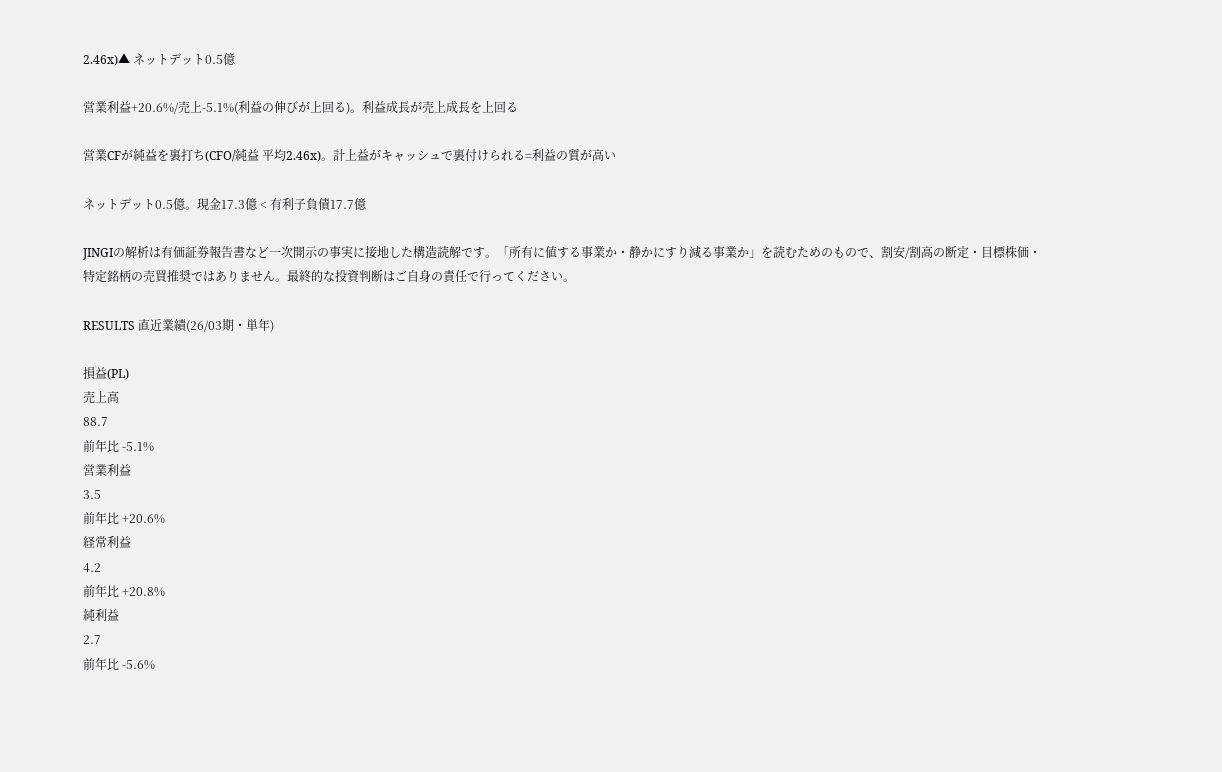2.46x)▲ ネットデット0.5億

営業利益+20.6%/売上-5.1%(利益の伸びが上回る)。利益成長が売上成長を上回る

営業CFが純益を裏打ち(CFO/純益 平均2.46x)。計上益がキャッシュで裏付けられる=利益の質が高い

ネットデット0.5億。現金17.3億 < 有利子負債17.7億

JINGIの解析は有価証券報告書など一次開示の事実に接地した構造読解です。「所有に値する事業か・静かにすり減る事業か」を読むためのもので、割安/割高の断定・目標株価・特定銘柄の売買推奨ではありません。最終的な投資判断はご自身の責任で行ってください。

RESULTS 直近業績(26/03期・単年)

損益(PL)
売上高
88.7
前年比 -5.1%
営業利益
3.5
前年比 +20.6%
経常利益
4.2
前年比 +20.8%
純利益
2.7
前年比 -5.6%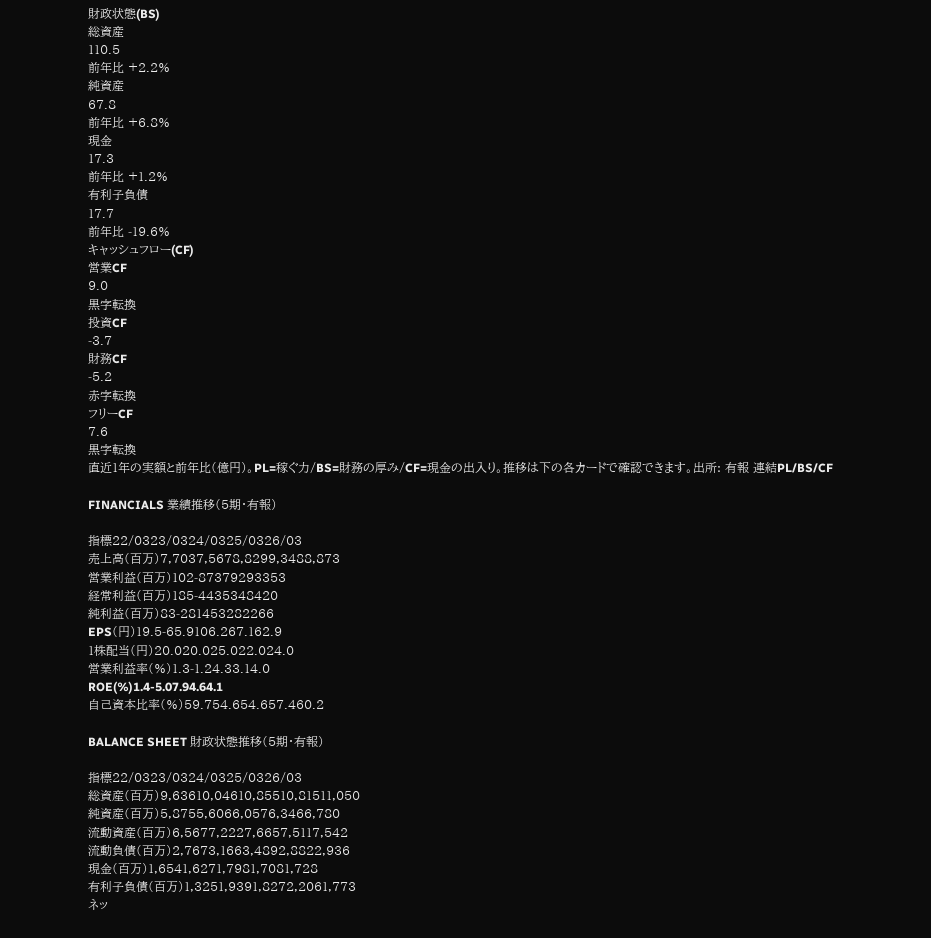財政状態(BS)
総資産
110.5
前年比 +2.2%
純資産
67.8
前年比 +6.8%
現金
17.3
前年比 +1.2%
有利子負債
17.7
前年比 -19.6%
キャッシュフロー(CF)
営業CF
9.0
黒字転換
投資CF
-3.7
財務CF
-5.2
赤字転換
フリーCF
7.6
黒字転換
直近1年の実額と前年比(億円)。PL=稼ぐ力/BS=財務の厚み/CF=現金の出入り。推移は下の各カードで確認できます。出所: 有報 連結PL/BS/CF

FINANCIALS 業績推移(5期・有報)

指標22/0323/0324/0325/0326/03
売上高(百万)7,7037,5678,8299,3488,873
営業利益(百万)102-87379293353
経常利益(百万)185-4435348420
純利益(百万)83-281453282266
EPS(円)19.5-65.9106.267.162.9
1株配当(円)20.020.025.022.024.0
営業利益率(%)1.3-1.24.33.14.0
ROE(%)1.4-5.07.94.64.1
自己資本比率(%)59.754.654.657.460.2

BALANCE SHEET 財政状態推移(5期・有報)

指標22/0323/0324/0325/0326/03
総資産(百万)9,63610,04610,85510,81511,050
純資産(百万)5,8755,6066,0576,3466,780
流動資産(百万)6,5677,2227,6657,5117,542
流動負債(百万)2,7673,1663,4892,8822,936
現金(百万)1,6541,6271,7981,7081,728
有利子負債(百万)1,3251,9391,8272,2061,773
ネッ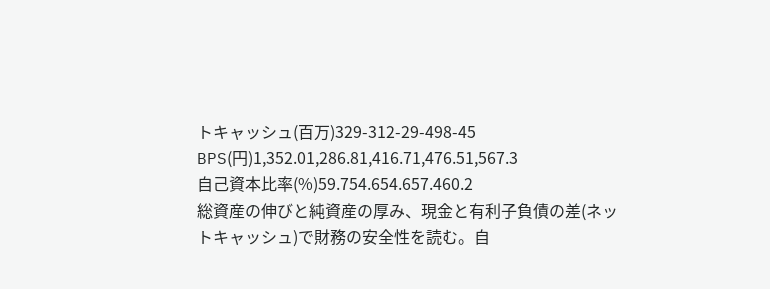トキャッシュ(百万)329-312-29-498-45
BPS(円)1,352.01,286.81,416.71,476.51,567.3
自己資本比率(%)59.754.654.657.460.2
総資産の伸びと純資産の厚み、現金と有利子負債の差(ネットキャッシュ)で財務の安全性を読む。自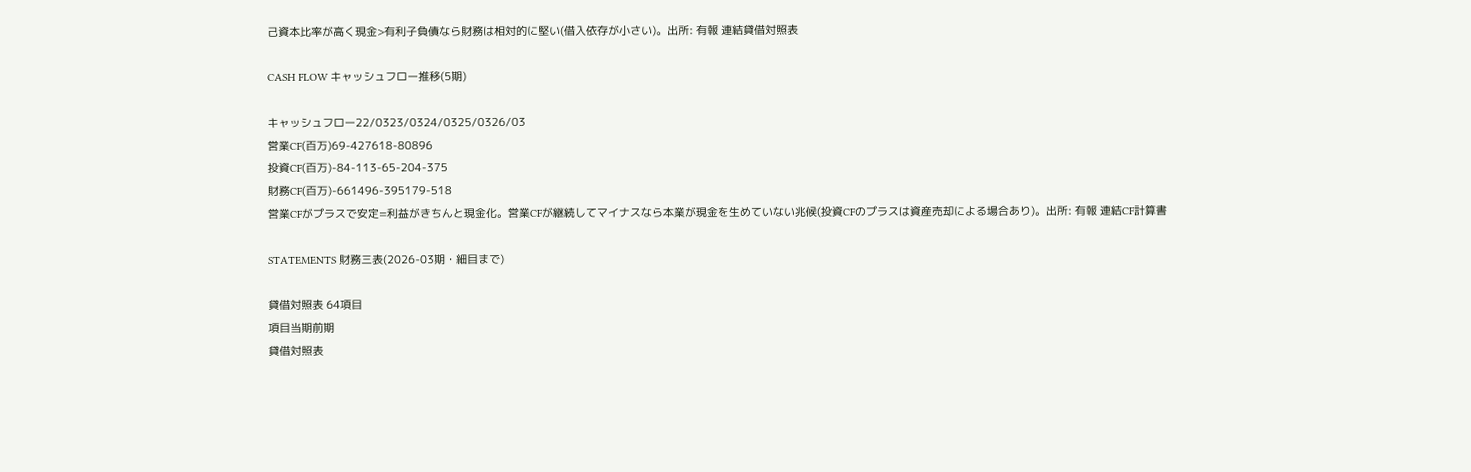己資本比率が高く現金>有利子負債なら財務は相対的に堅い(借入依存が小さい)。出所: 有報 連結貸借対照表

CASH FLOW キャッシュフロー推移(5期)

キャッシュフロー22/0323/0324/0325/0326/03
営業CF(百万)69-427618-80896
投資CF(百万)-84-113-65-204-375
財務CF(百万)-661496-395179-518
営業CFがプラスで安定=利益がきちんと現金化。営業CFが継続してマイナスなら本業が現金を生めていない兆候(投資CFのプラスは資産売却による場合あり)。出所: 有報 連結CF計算書

STATEMENTS 財務三表(2026-03期・細目まで)

貸借対照表 64項目
項目当期前期
貸借対照表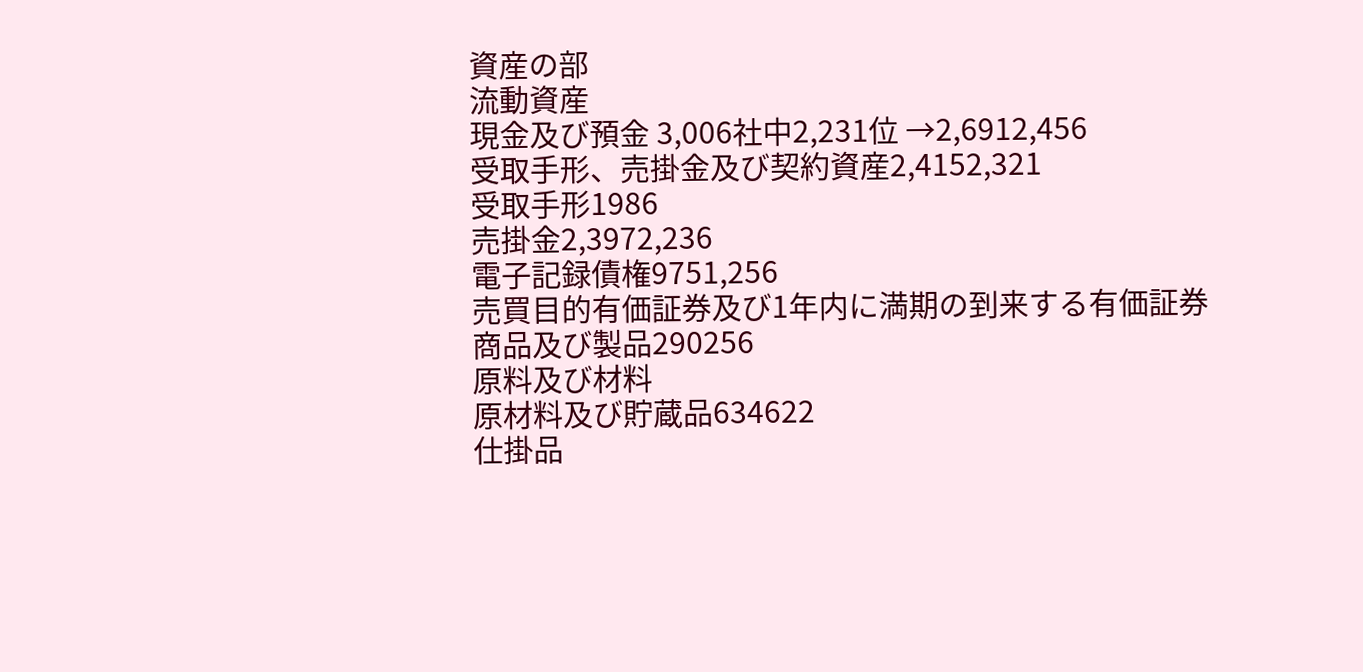資産の部
流動資産
現金及び預金 3,006社中2,231位 →2,6912,456
受取手形、売掛金及び契約資産2,4152,321
受取手形1986
売掛金2,3972,236
電子記録債権9751,256
売買目的有価証券及び1年内に満期の到来する有価証券
商品及び製品290256
原料及び材料
原材料及び貯蔵品634622
仕掛品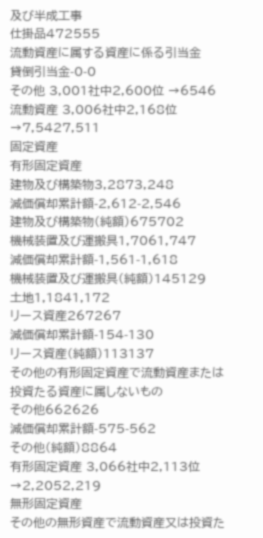及び半成工事
仕掛品472555
流動資産に属する資産に係る引当金
貸倒引当金-0-0
その他 3,001社中2,600位 →6546
流動資産 3,006社中2,168位 →7,5427,511
固定資産
有形固定資産
建物及び構築物3,2873,248
減価償却累計額-2,612-2,546
建物及び構築物(純額)675702
機械装置及び運搬具1,7061,747
減価償却累計額-1,561-1,618
機械装置及び運搬具(純額)145129
土地1,1841,172
リース資産267267
減価償却累計額-154-130
リース資産(純額)113137
その他の有形固定資産で流動資産または投資たる資産に属しないもの
その他662626
減価償却累計額-575-562
その他(純額)8864
有形固定資産 3,066社中2,113位 →2,2052,219
無形固定資産
その他の無形資産で流動資産又は投資た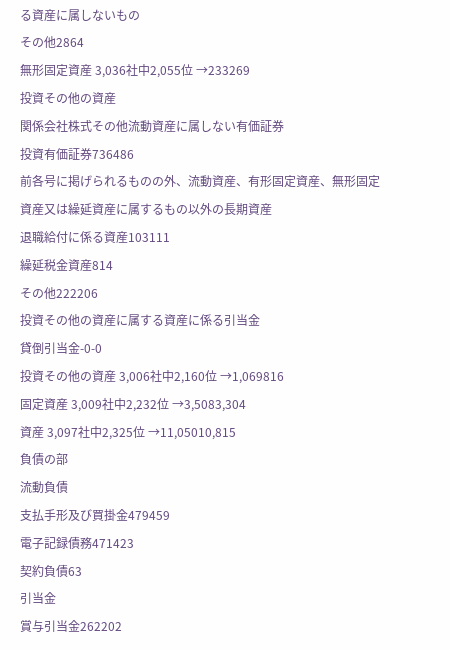る資産に属しないもの
その他2864
無形固定資産 3,036社中2,055位 →233269
投資その他の資産
関係会社株式その他流動資産に属しない有価証券
投資有価証券736486
前各号に掲げられるものの外、流動資産、有形固定資産、無形固定資産又は繰延資産に属するもの以外の長期資産
退職給付に係る資産103111
繰延税金資産814
その他222206
投資その他の資産に属する資産に係る引当金
貸倒引当金-0-0
投資その他の資産 3,006社中2,160位 →1,069816
固定資産 3,009社中2,232位 →3,5083,304
資産 3,097社中2,325位 →11,05010,815
負債の部
流動負債
支払手形及び買掛金479459
電子記録債務471423
契約負債63
引当金
賞与引当金262202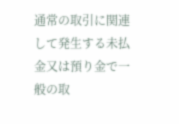通常の取引に関連して発生する未払金又は預り金で一般の取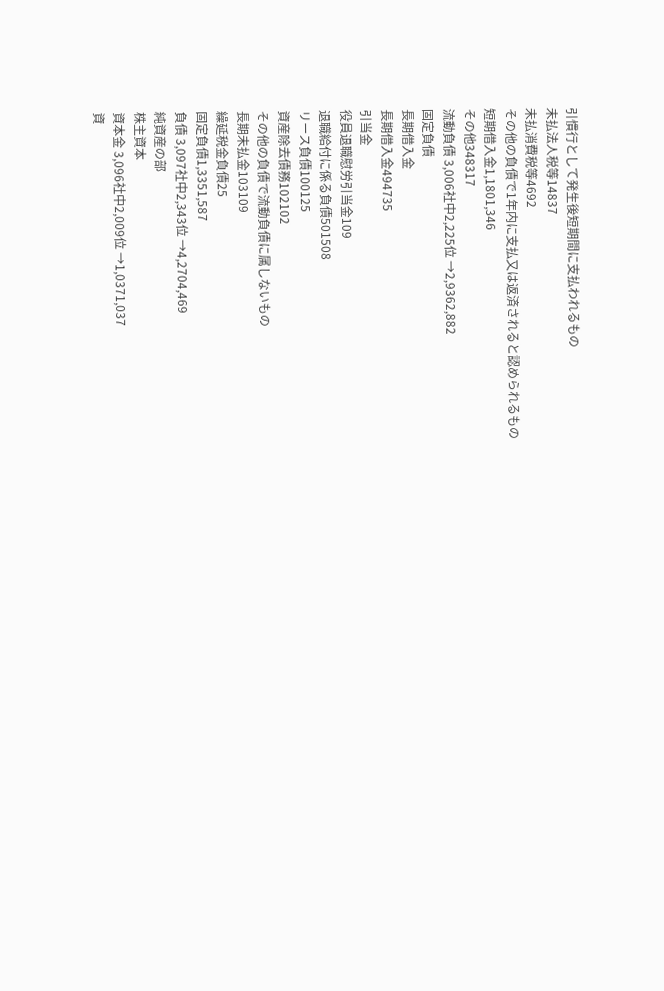引慣行として発生後短期間に支払われるもの
未払法人税等14837
未払消費税等4692
その他の負債で1年内に支払又は返済されると認められるもの
短期借入金1,1801,346
その他348317
流動負債 3,006社中2,225位 →2,9362,882
固定負債
長期借入金
長期借入金494735
引当金
役員退職慰労引当金109
退職給付に係る負債501508
リース負債100125
資産除去債務102102
その他の負債で流動負債に属しないもの
長期未払金103109
繰延税金負債25
固定負債1,3351,587
負債 3,097社中2,343位 →4,2704,469
純資産の部
株主資本
資本金 3,096社中2,009位 →1,0371,037
資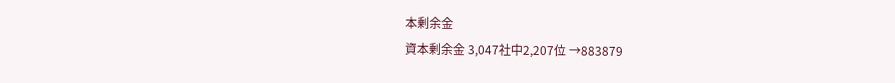本剰余金
資本剰余金 3,047社中2,207位 →883879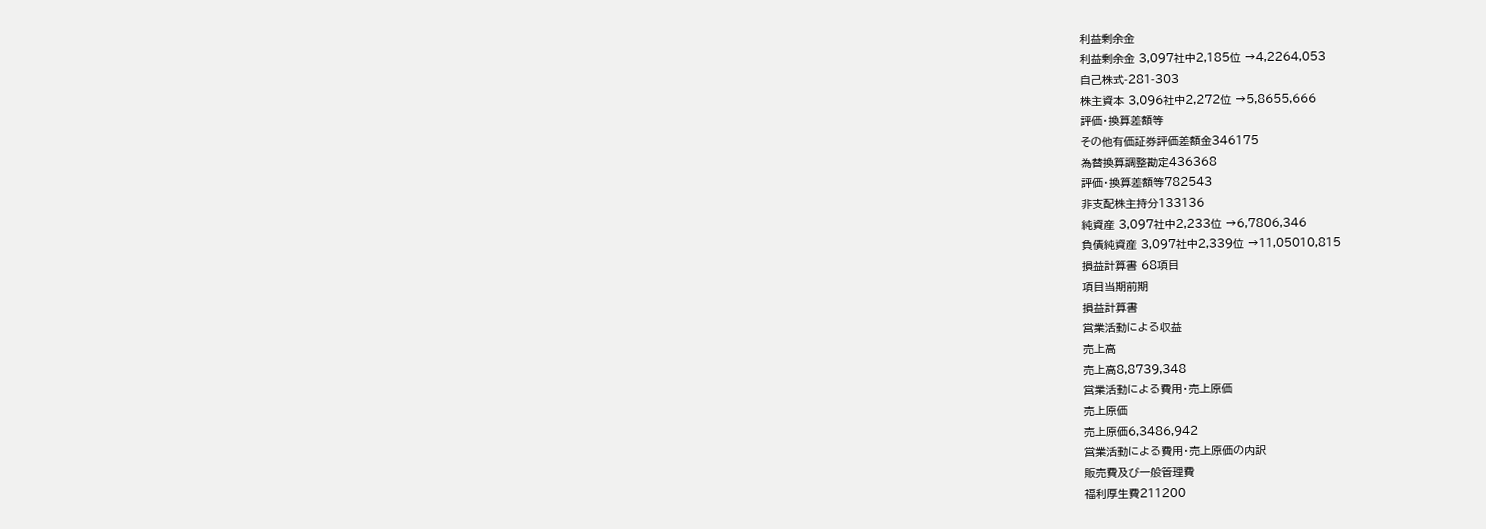利益剰余金
利益剰余金 3,097社中2,185位 →4,2264,053
自己株式-281-303
株主資本 3,096社中2,272位 →5,8655,666
評価・換算差額等
その他有価証券評価差額金346175
為替換算調整勘定436368
評価・換算差額等782543
非支配株主持分133136
純資産 3,097社中2,233位 →6,7806,346
負債純資産 3,097社中2,339位 →11,05010,815
損益計算書 68項目
項目当期前期
損益計算書
営業活動による収益
売上高
売上高8,8739,348
営業活動による費用・売上原価
売上原価
売上原価6,3486,942
営業活動による費用・売上原価の内訳
販売費及び一般管理費
福利厚生費211200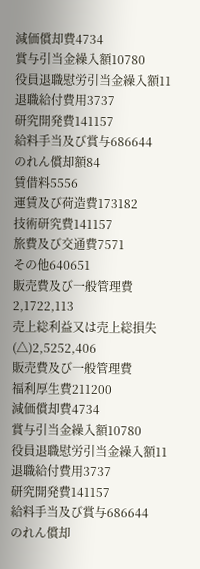減価償却費4734
賞与引当金繰入額10780
役員退職慰労引当金繰入額11
退職給付費用3737
研究開発費141157
給料手当及び賞与686644
のれん償却額84
賃借料5556
運賃及び荷造費173182
技術研究費141157
旅費及び交通費7571
その他640651
販売費及び一般管理費2,1722,113
売上総利益又は売上総損失(△)2,5252,406
販売費及び一般管理費
福利厚生費211200
減価償却費4734
賞与引当金繰入額10780
役員退職慰労引当金繰入額11
退職給付費用3737
研究開発費141157
給料手当及び賞与686644
のれん償却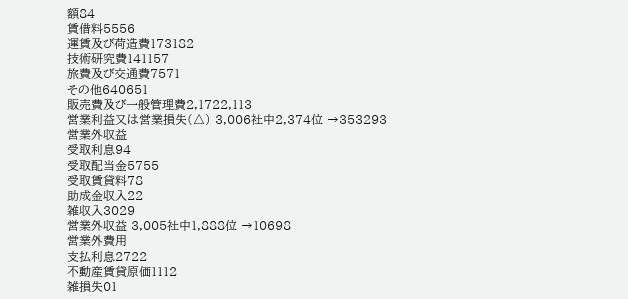額84
賃借料5556
運賃及び荷造費173182
技術研究費141157
旅費及び交通費7571
その他640651
販売費及び一般管理費2,1722,113
営業利益又は営業損失(△) 3,006社中2,374位 →353293
営業外収益
受取利息94
受取配当金5755
受取賃貸料78
助成金収入22
雑収入3029
営業外収益 3,005社中1,888位 →10698
営業外費用
支払利息2722
不動産賃貸原価1112
雑損失01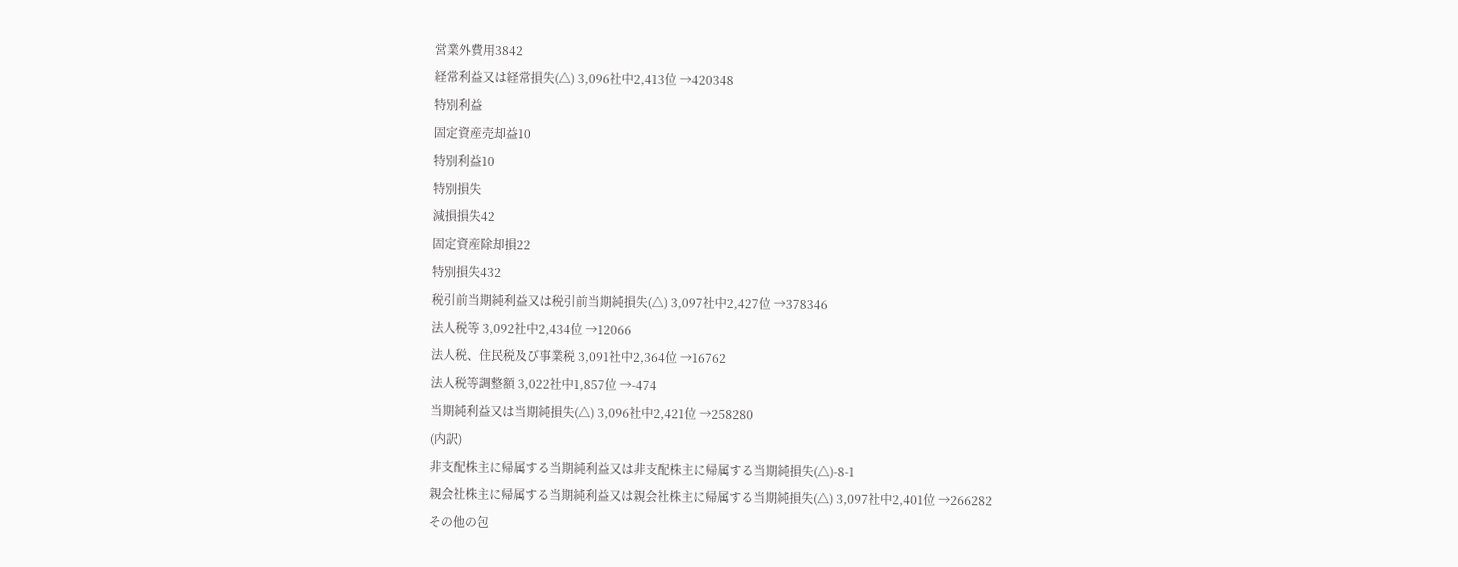営業外費用3842
経常利益又は経常損失(△) 3,096社中2,413位 →420348
特別利益
固定資産売却益10
特別利益10
特別損失
減損損失42
固定資産除却損22
特別損失432
税引前当期純利益又は税引前当期純損失(△) 3,097社中2,427位 →378346
法人税等 3,092社中2,434位 →12066
法人税、住民税及び事業税 3,091社中2,364位 →16762
法人税等調整額 3,022社中1,857位 →-474
当期純利益又は当期純損失(△) 3,096社中2,421位 →258280
(内訳)
非支配株主に帰属する当期純利益又は非支配株主に帰属する当期純損失(△)-8-1
親会社株主に帰属する当期純利益又は親会社株主に帰属する当期純損失(△) 3,097社中2,401位 →266282
その他の包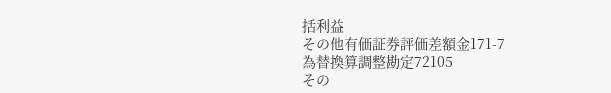括利益
その他有価証券評価差額金171-7
為替換算調整勘定72105
その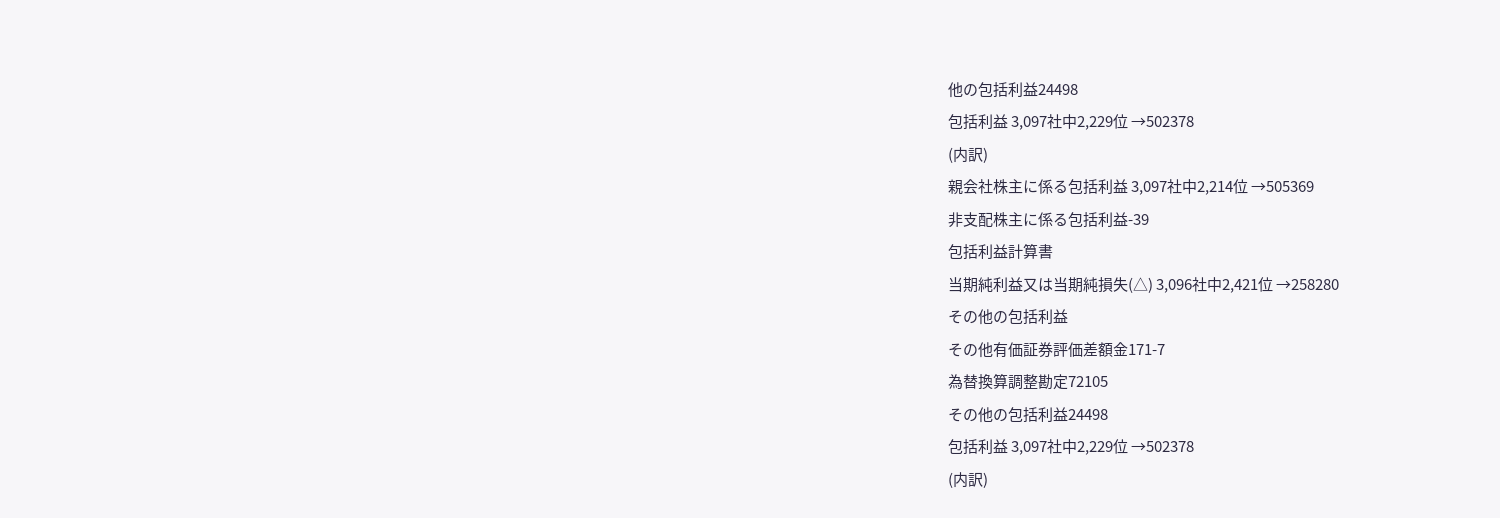他の包括利益24498
包括利益 3,097社中2,229位 →502378
(内訳)
親会社株主に係る包括利益 3,097社中2,214位 →505369
非支配株主に係る包括利益-39
包括利益計算書
当期純利益又は当期純損失(△) 3,096社中2,421位 →258280
その他の包括利益
その他有価証券評価差額金171-7
為替換算調整勘定72105
その他の包括利益24498
包括利益 3,097社中2,229位 →502378
(内訳)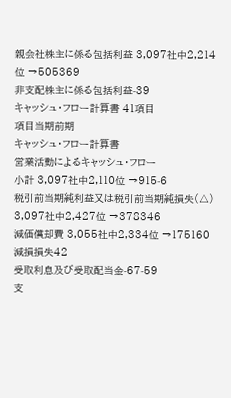親会社株主に係る包括利益 3,097社中2,214位 →505369
非支配株主に係る包括利益-39
キャッシュ・フロー計算書 41項目
項目当期前期
キャッシュ・フロー計算書
営業活動によるキャッシュ・フロー
小計 3,097社中2,110位 →915-6
税引前当期純利益又は税引前当期純損失(△) 3,097社中2,427位 →378346
減価償却費 3,055社中2,334位 →175160
減損損失42
受取利息及び受取配当金-67-59
支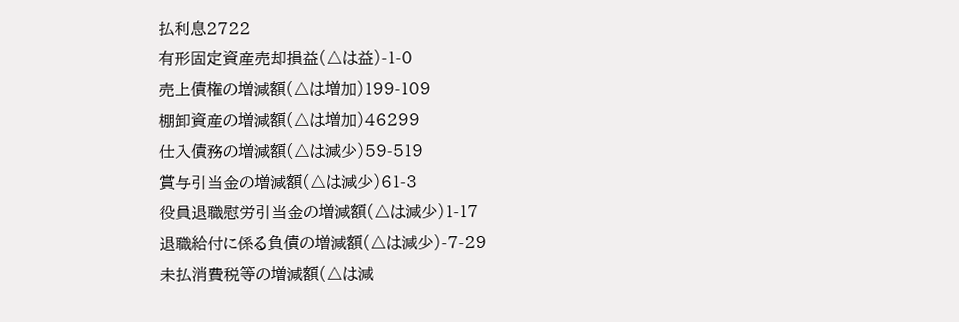払利息2722
有形固定資産売却損益(△は益)-1-0
売上債権の増減額(△は増加)199-109
棚卸資産の増減額(△は増加)46299
仕入債務の増減額(△は減少)59-519
賞与引当金の増減額(△は減少)61-3
役員退職慰労引当金の増減額(△は減少)1-17
退職給付に係る負債の増減額(△は減少)-7-29
未払消費税等の増減額(△は減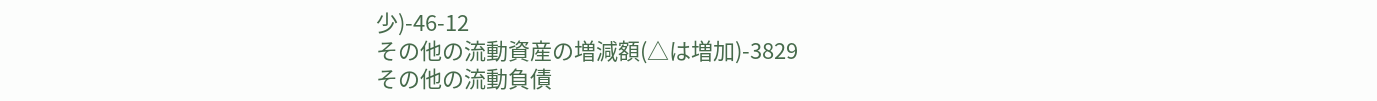少)-46-12
その他の流動資産の増減額(△は増加)-3829
その他の流動負債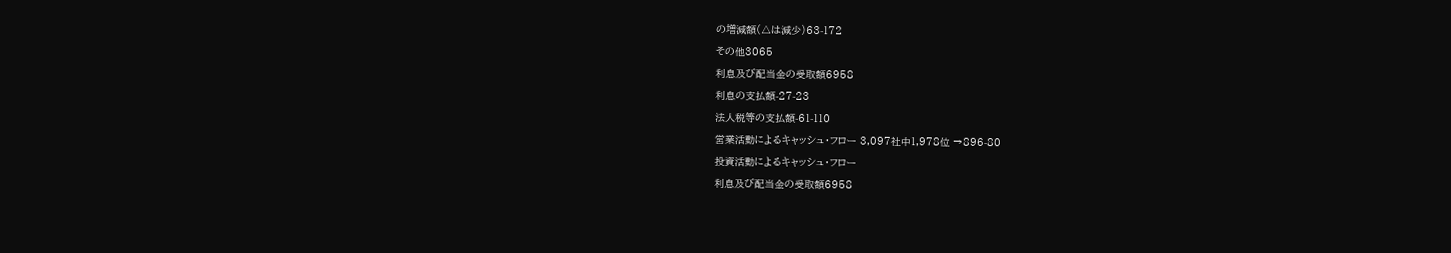の増減額(△は減少)63-172
その他3065
利息及び配当金の受取額6958
利息の支払額-27-23
法人税等の支払額-61-110
営業活動によるキャッシュ・フロー 3,097社中1,978位 →896-80
投資活動によるキャッシュ・フロー
利息及び配当金の受取額6958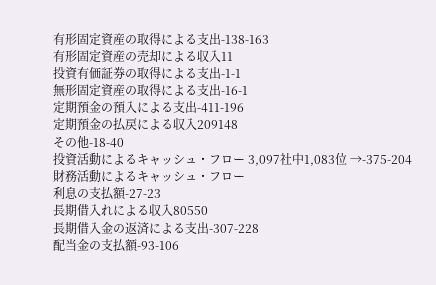有形固定資産の取得による支出-138-163
有形固定資産の売却による収入11
投資有価証券の取得による支出-1-1
無形固定資産の取得による支出-16-1
定期預金の預入による支出-411-196
定期預金の払戻による収入209148
その他-18-40
投資活動によるキャッシュ・フロー 3,097社中1,083位 →-375-204
財務活動によるキャッシュ・フロー
利息の支払額-27-23
長期借入れによる収入80550
長期借入金の返済による支出-307-228
配当金の支払額-93-106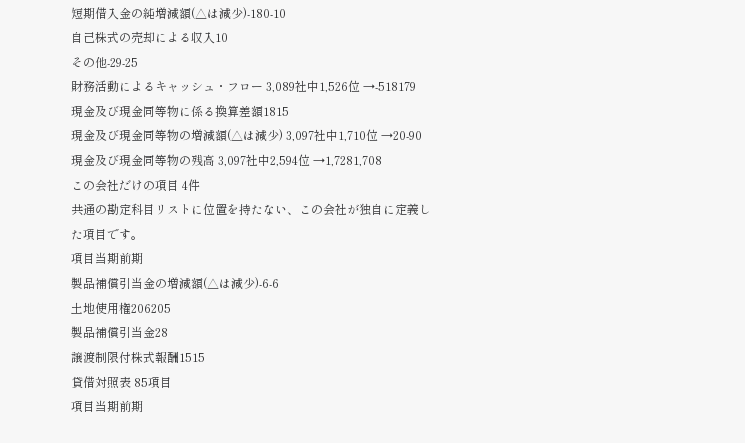短期借入金の純増減額(△は減少)-180-10
自己株式の売却による収入10
その他-29-25
財務活動によるキャッシュ・フロー 3,089社中1,526位 →-518179
現金及び現金同等物に係る換算差額1815
現金及び現金同等物の増減額(△は減少) 3,097社中1,710位 →20-90
現金及び現金同等物の残高 3,097社中2,594位 →1,7281,708
この会社だけの項目 4件
共通の勘定科目リストに位置を持たない、この会社が独自に定義した項目です。
項目当期前期
製品補償引当金の増減額(△は減少)-6-6
土地使用権206205
製品補償引当金28
譲渡制限付株式報酬1515
貸借対照表 85項目
項目当期前期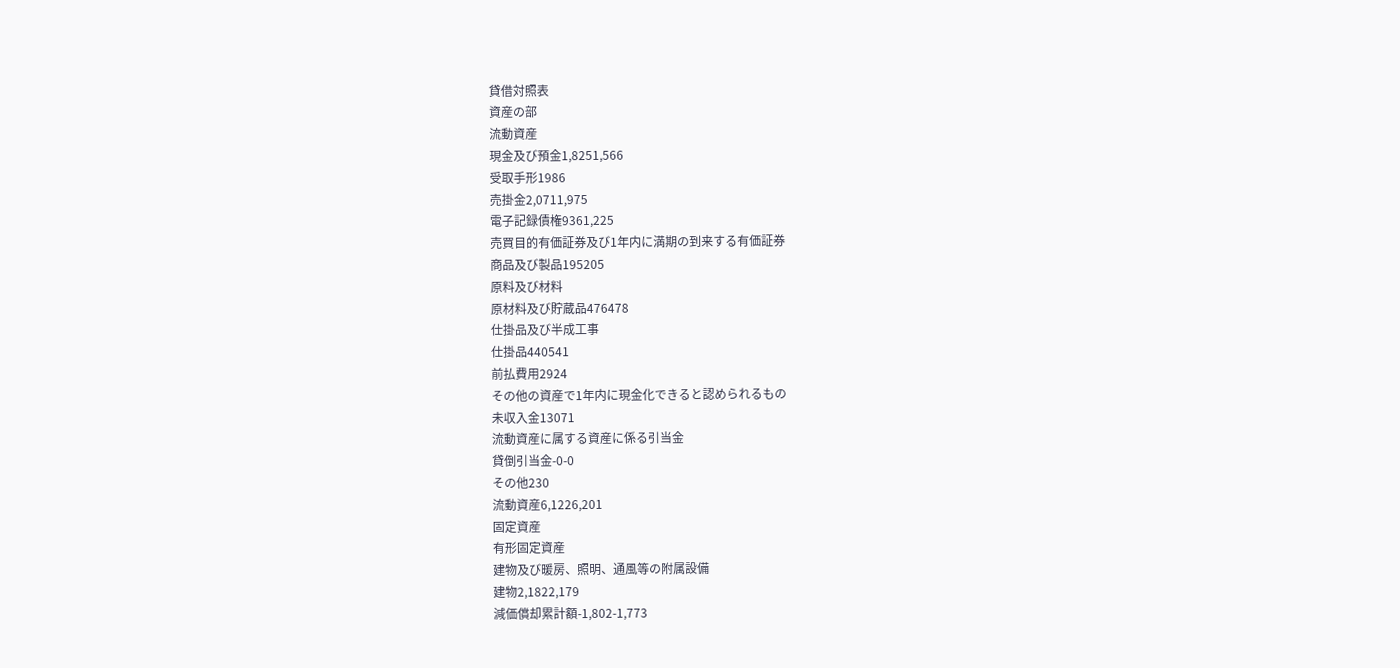貸借対照表
資産の部
流動資産
現金及び預金1,8251,566
受取手形1986
売掛金2,0711,975
電子記録債権9361,225
売買目的有価証券及び1年内に満期の到来する有価証券
商品及び製品195205
原料及び材料
原材料及び貯蔵品476478
仕掛品及び半成工事
仕掛品440541
前払費用2924
その他の資産で1年内に現金化できると認められるもの
未収入金13071
流動資産に属する資産に係る引当金
貸倒引当金-0-0
その他230
流動資産6,1226,201
固定資産
有形固定資産
建物及び暖房、照明、通風等の附属設備
建物2,1822,179
減価償却累計額-1,802-1,773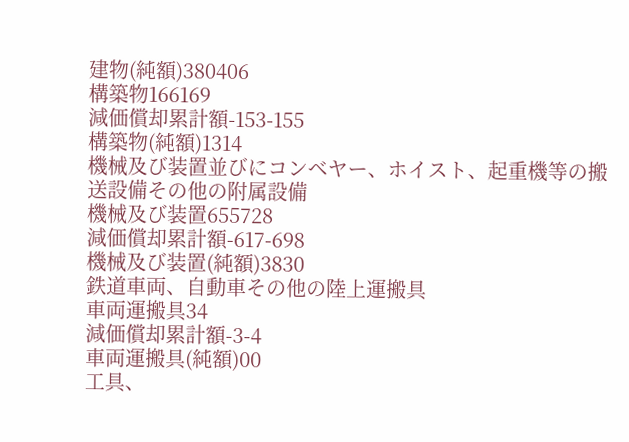建物(純額)380406
構築物166169
減価償却累計額-153-155
構築物(純額)1314
機械及び装置並びにコンベヤー、ホイスト、起重機等の搬送設備その他の附属設備
機械及び装置655728
減価償却累計額-617-698
機械及び装置(純額)3830
鉄道車両、自動車その他の陸上運搬具
車両運搬具34
減価償却累計額-3-4
車両運搬具(純額)00
工具、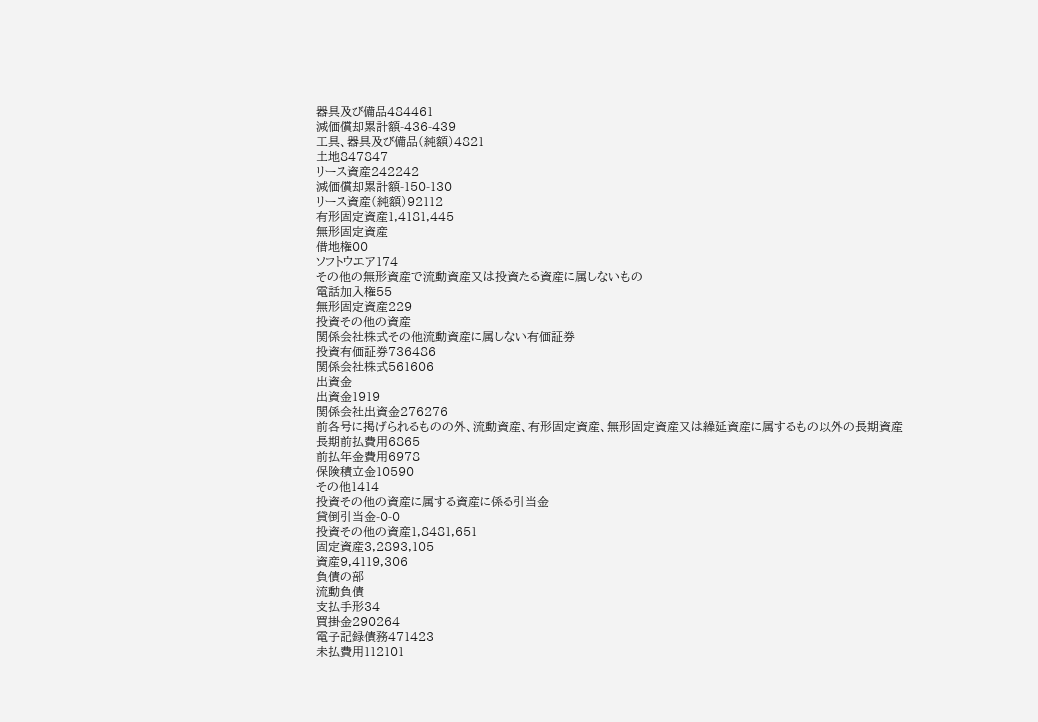器具及び備品484461
減価償却累計額-436-439
工具、器具及び備品(純額)4821
土地847847
リース資産242242
減価償却累計額-150-130
リース資産(純額)92112
有形固定資産1,4181,445
無形固定資産
借地権00
ソフトウエア174
その他の無形資産で流動資産又は投資たる資産に属しないもの
電話加入権55
無形固定資産229
投資その他の資産
関係会社株式その他流動資産に属しない有価証券
投資有価証券736486
関係会社株式561606
出資金
出資金1919
関係会社出資金276276
前各号に掲げられるものの外、流動資産、有形固定資産、無形固定資産又は繰延資産に属するもの以外の長期資産
長期前払費用6865
前払年金費用6978
保険積立金10590
その他1414
投資その他の資産に属する資産に係る引当金
貸倒引当金-0-0
投資その他の資産1,8481,651
固定資産3,2893,105
資産9,4119,306
負債の部
流動負債
支払手形34
買掛金290264
電子記録債務471423
未払費用112101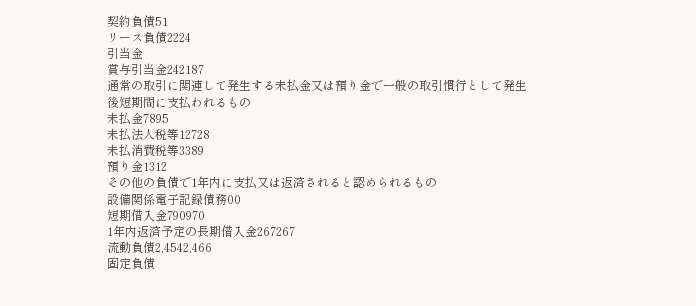契約負債51
リース負債2224
引当金
賞与引当金242187
通常の取引に関連して発生する未払金又は預り金で一般の取引慣行として発生後短期間に支払われるもの
未払金7895
未払法人税等12728
未払消費税等3389
預り金1312
その他の負債で1年内に支払又は返済されると認められるもの
設備関係電子記録債務00
短期借入金790970
1年内返済予定の長期借入金267267
流動負債2,4542,466
固定負債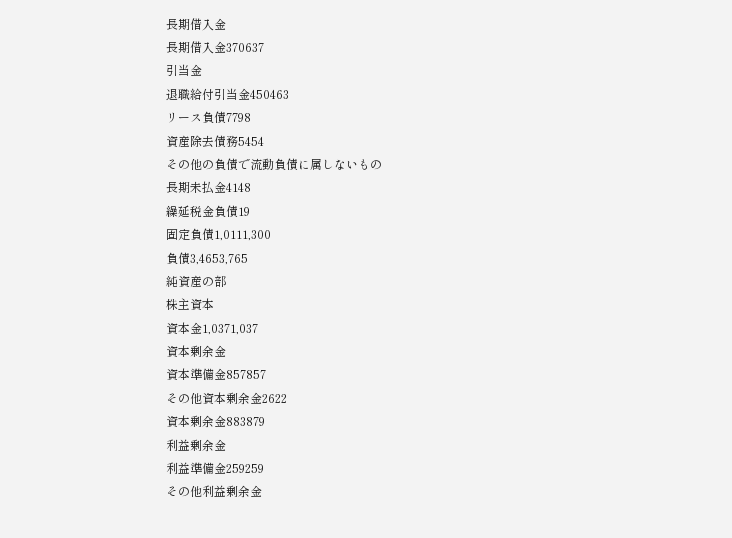長期借入金
長期借入金370637
引当金
退職給付引当金450463
リース負債7798
資産除去債務5454
その他の負債で流動負債に属しないもの
長期未払金4148
繰延税金負債19
固定負債1,0111,300
負債3,4653,765
純資産の部
株主資本
資本金1,0371,037
資本剰余金
資本準備金857857
その他資本剰余金2622
資本剰余金883879
利益剰余金
利益準備金259259
その他利益剰余金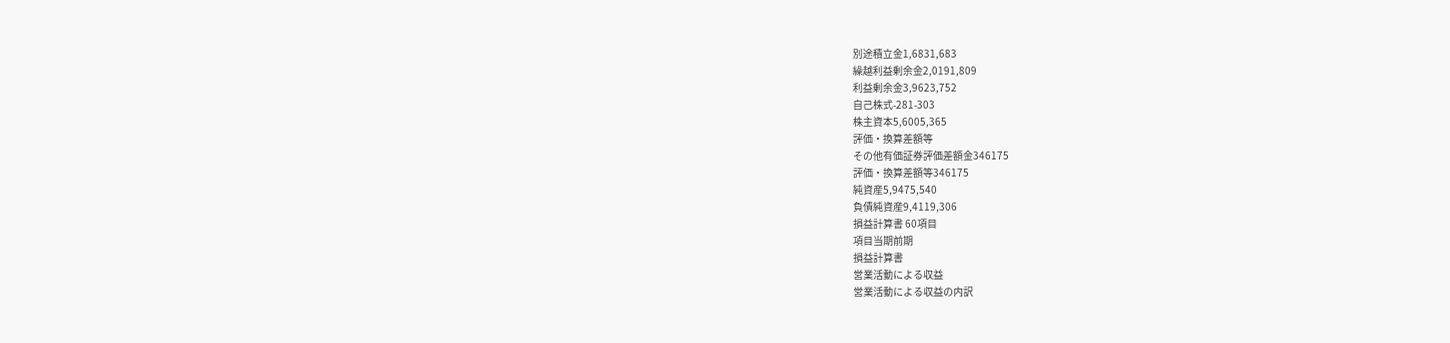別途積立金1,6831,683
繰越利益剰余金2,0191,809
利益剰余金3,9623,752
自己株式-281-303
株主資本5,6005,365
評価・換算差額等
その他有価証券評価差額金346175
評価・換算差額等346175
純資産5,9475,540
負債純資産9,4119,306
損益計算書 60項目
項目当期前期
損益計算書
営業活動による収益
営業活動による収益の内訳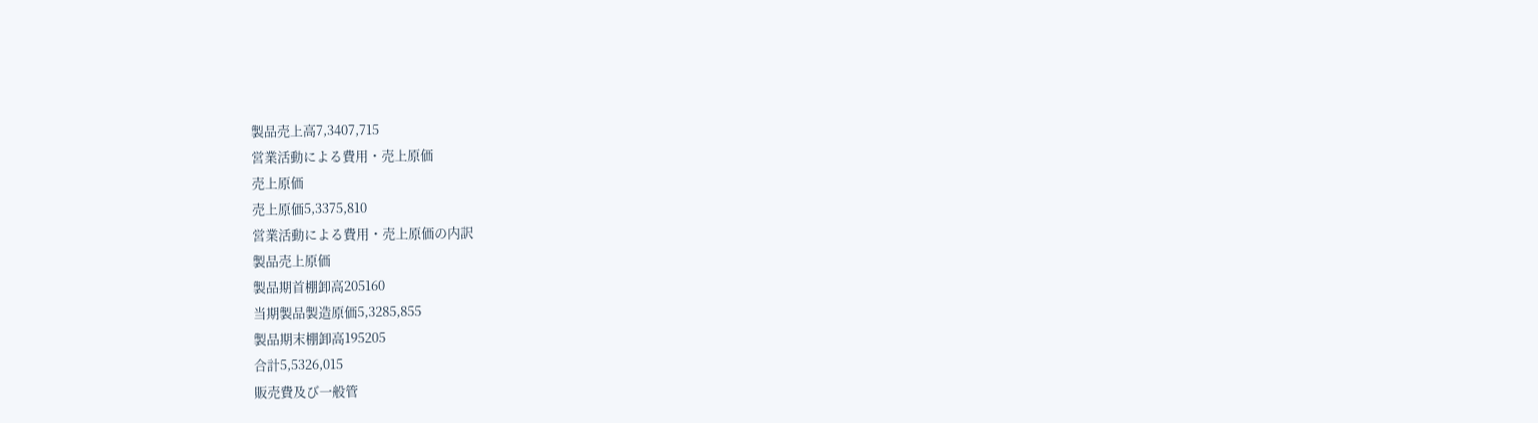製品売上高7,3407,715
営業活動による費用・売上原価
売上原価
売上原価5,3375,810
営業活動による費用・売上原価の内訳
製品売上原価
製品期首棚卸高205160
当期製品製造原価5,3285,855
製品期末棚卸高195205
合計5,5326,015
販売費及び一般管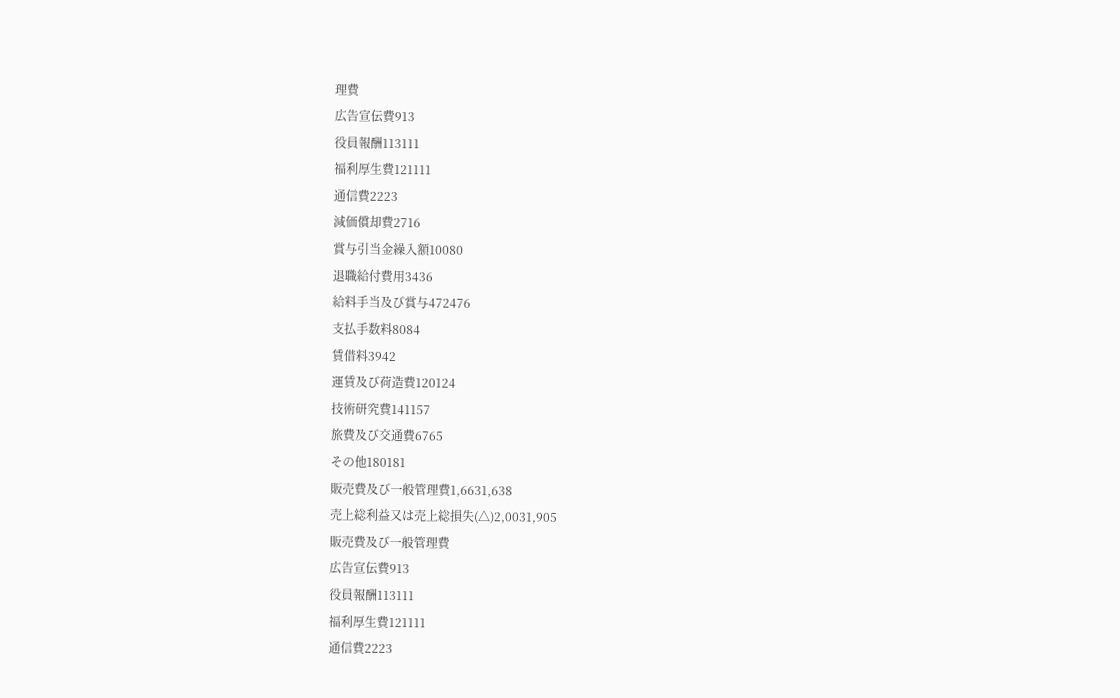理費
広告宣伝費913
役員報酬113111
福利厚生費121111
通信費2223
減価償却費2716
賞与引当金繰入額10080
退職給付費用3436
給料手当及び賞与472476
支払手数料8084
賃借料3942
運賃及び荷造費120124
技術研究費141157
旅費及び交通費6765
その他180181
販売費及び一般管理費1,6631,638
売上総利益又は売上総損失(△)2,0031,905
販売費及び一般管理費
広告宣伝費913
役員報酬113111
福利厚生費121111
通信費2223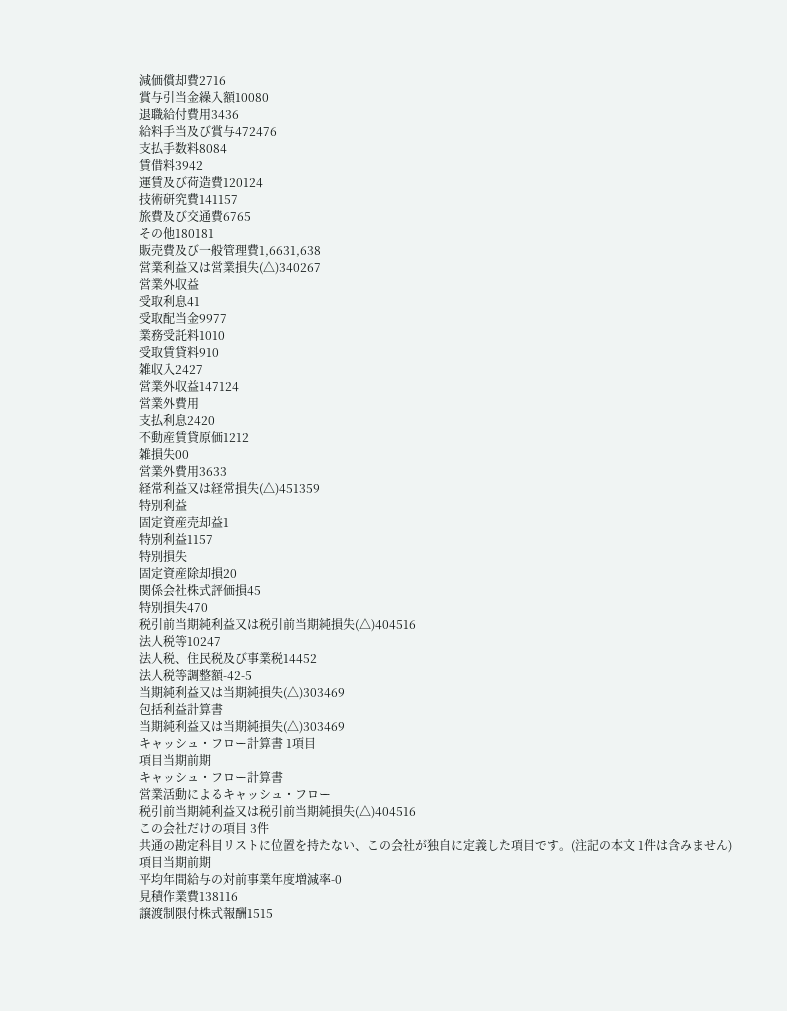減価償却費2716
賞与引当金繰入額10080
退職給付費用3436
給料手当及び賞与472476
支払手数料8084
賃借料3942
運賃及び荷造費120124
技術研究費141157
旅費及び交通費6765
その他180181
販売費及び一般管理費1,6631,638
営業利益又は営業損失(△)340267
営業外収益
受取利息41
受取配当金9977
業務受託料1010
受取賃貸料910
雑収入2427
営業外収益147124
営業外費用
支払利息2420
不動産賃貸原価1212
雑損失00
営業外費用3633
経常利益又は経常損失(△)451359
特別利益
固定資産売却益1
特別利益1157
特別損失
固定資産除却損20
関係会社株式評価損45
特別損失470
税引前当期純利益又は税引前当期純損失(△)404516
法人税等10247
法人税、住民税及び事業税14452
法人税等調整額-42-5
当期純利益又は当期純損失(△)303469
包括利益計算書
当期純利益又は当期純損失(△)303469
キャッシュ・フロー計算書 1項目
項目当期前期
キャッシュ・フロー計算書
営業活動によるキャッシュ・フロー
税引前当期純利益又は税引前当期純損失(△)404516
この会社だけの項目 3件
共通の勘定科目リストに位置を持たない、この会社が独自に定義した項目です。(注記の本文 1件は含みません)
項目当期前期
平均年間給与の対前事業年度増減率-0
見積作業費138116
譲渡制限付株式報酬1515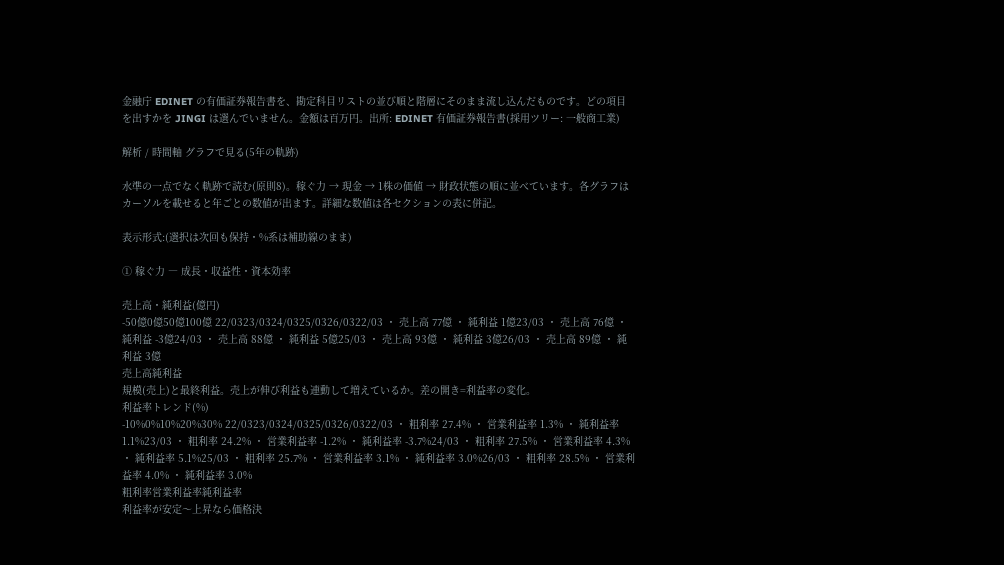金融庁 EDINET の有価証券報告書を、勘定科目リストの並び順と階層にそのまま流し込んだものです。どの項目を出すかを JINGI は選んでいません。金額は百万円。出所: EDINET 有価証券報告書(採用ツリー: 一般商工業)

解析 / 時間軸 グラフで見る(5年の軌跡)

水準の一点でなく軌跡で読む(原則8)。稼ぐ力 → 現金 → 1株の価値 → 財政状態の順に並べています。各グラフはカーソルを載せると年ごとの数値が出ます。詳細な数値は各セクションの表に併記。

表示形式:(選択は次回も保持・%系は補助線のまま)

① 稼ぐ力 ― 成長・収益性・資本効率

売上高・純利益(億円)
-50億0億50億100億 22/0323/0324/0325/0326/0322/03 ・ 売上高 77億 ・ 純利益 1億23/03 ・ 売上高 76億 ・ 純利益 -3億24/03 ・ 売上高 88億 ・ 純利益 5億25/03 ・ 売上高 93億 ・ 純利益 3億26/03 ・ 売上高 89億 ・ 純利益 3億
売上高純利益
規模(売上)と最終利益。売上が伸び利益も連動して増えているか。差の開き=利益率の変化。
利益率トレンド(%)
-10%0%10%20%30% 22/0323/0324/0325/0326/0322/03 ・ 粗利率 27.4% ・ 営業利益率 1.3% ・ 純利益率 1.1%23/03 ・ 粗利率 24.2% ・ 営業利益率 -1.2% ・ 純利益率 -3.7%24/03 ・ 粗利率 27.5% ・ 営業利益率 4.3% ・ 純利益率 5.1%25/03 ・ 粗利率 25.7% ・ 営業利益率 3.1% ・ 純利益率 3.0%26/03 ・ 粗利率 28.5% ・ 営業利益率 4.0% ・ 純利益率 3.0%
粗利率営業利益率純利益率
利益率が安定〜上昇なら価格決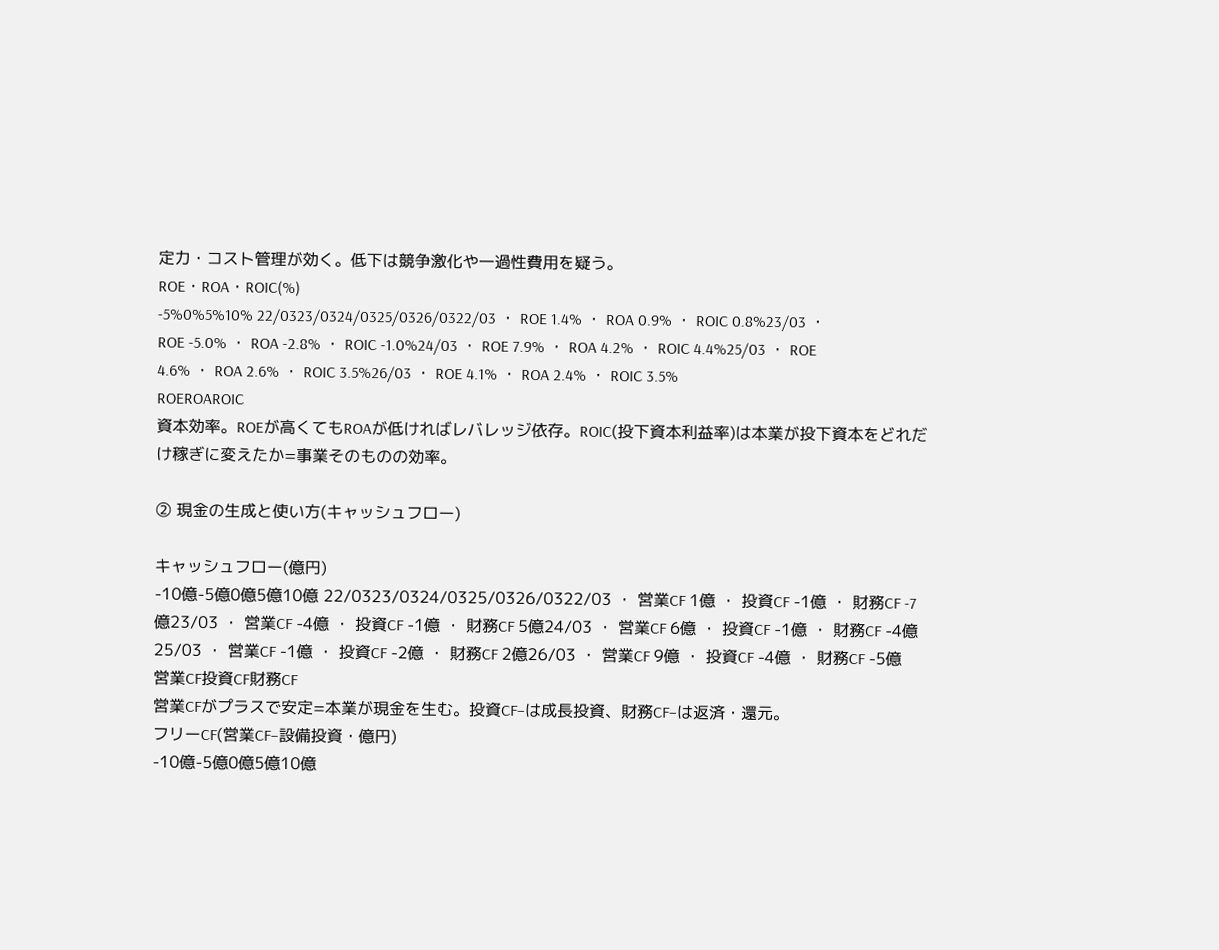定力・コスト管理が効く。低下は競争激化や一過性費用を疑う。
ROE・ROA・ROIC(%)
-5%0%5%10% 22/0323/0324/0325/0326/0322/03 ・ ROE 1.4% ・ ROA 0.9% ・ ROIC 0.8%23/03 ・ ROE -5.0% ・ ROA -2.8% ・ ROIC -1.0%24/03 ・ ROE 7.9% ・ ROA 4.2% ・ ROIC 4.4%25/03 ・ ROE 4.6% ・ ROA 2.6% ・ ROIC 3.5%26/03 ・ ROE 4.1% ・ ROA 2.4% ・ ROIC 3.5%
ROEROAROIC
資本効率。ROEが高くてもROAが低ければレバレッジ依存。ROIC(投下資本利益率)は本業が投下資本をどれだけ稼ぎに変えたか=事業そのものの効率。

② 現金の生成と使い方(キャッシュフロー)

キャッシュフロー(億円)
-10億-5億0億5億10億 22/0323/0324/0325/0326/0322/03 ・ 営業CF 1億 ・ 投資CF -1億 ・ 財務CF -7億23/03 ・ 営業CF -4億 ・ 投資CF -1億 ・ 財務CF 5億24/03 ・ 営業CF 6億 ・ 投資CF -1億 ・ 財務CF -4億25/03 ・ 営業CF -1億 ・ 投資CF -2億 ・ 財務CF 2億26/03 ・ 営業CF 9億 ・ 投資CF -4億 ・ 財務CF -5億
営業CF投資CF財務CF
営業CFがプラスで安定=本業が現金を生む。投資CF−は成長投資、財務CF−は返済・還元。
フリーCF(営業CF−設備投資・億円)
-10億-5億0億5億10億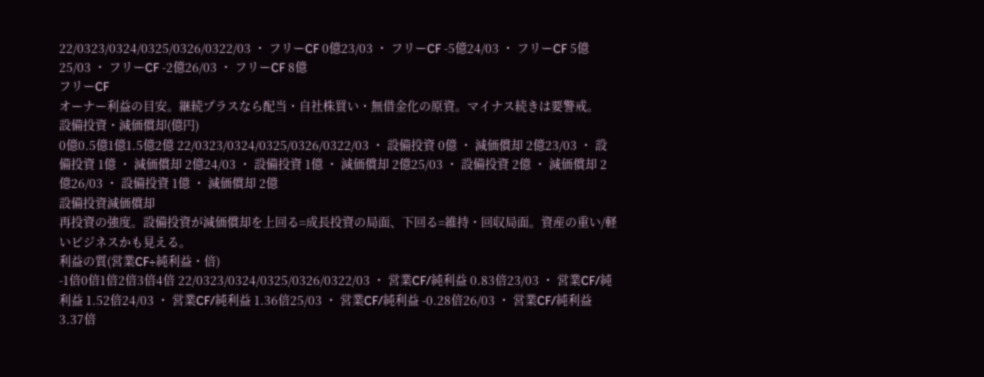22/0323/0324/0325/0326/0322/03 ・ フリーCF 0億23/03 ・ フリーCF -5億24/03 ・ フリーCF 5億25/03 ・ フリーCF -2億26/03 ・ フリーCF 8億
フリーCF
オーナー利益の目安。継続プラスなら配当・自社株買い・無借金化の原資。マイナス続きは要警戒。
設備投資・減価償却(億円)
0億0.5億1億1.5億2億 22/0323/0324/0325/0326/0322/03 ・ 設備投資 0億 ・ 減価償却 2億23/03 ・ 設備投資 1億 ・ 減価償却 2億24/03 ・ 設備投資 1億 ・ 減価償却 2億25/03 ・ 設備投資 2億 ・ 減価償却 2億26/03 ・ 設備投資 1億 ・ 減価償却 2億
設備投資減価償却
再投資の強度。設備投資が減価償却を上回る=成長投資の局面、下回る=維持・回収局面。資産の重い/軽いビジネスかも見える。
利益の質(営業CF÷純利益・倍)
-1倍0倍1倍2倍3倍4倍 22/0323/0324/0325/0326/0322/03 ・ 営業CF/純利益 0.83倍23/03 ・ 営業CF/純利益 1.52倍24/03 ・ 営業CF/純利益 1.36倍25/03 ・ 営業CF/純利益 -0.28倍26/03 ・ 営業CF/純利益 3.37倍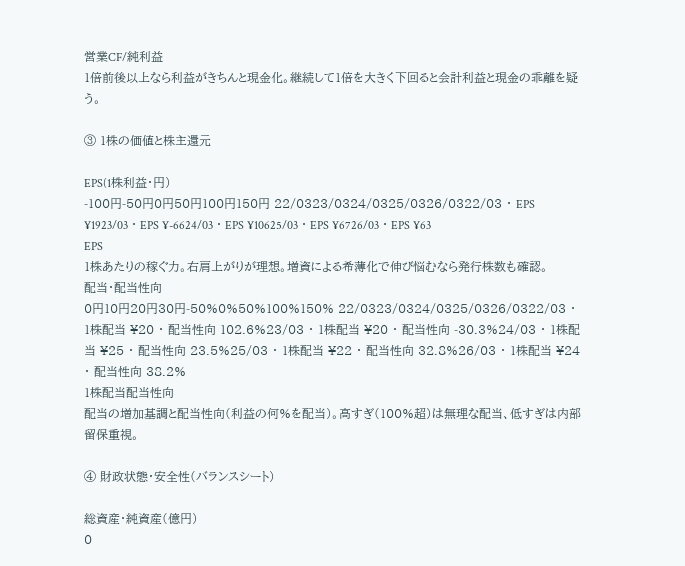営業CF/純利益
1倍前後以上なら利益がきちんと現金化。継続して1倍を大きく下回ると会計利益と現金の乖離を疑う。

③ 1株の価値と株主還元

EPS(1株利益・円)
-100円-50円0円50円100円150円 22/0323/0324/0325/0326/0322/03 ・ EPS ¥1923/03 ・ EPS ¥-6624/03 ・ EPS ¥10625/03 ・ EPS ¥6726/03 ・ EPS ¥63
EPS
1株あたりの稼ぐ力。右肩上がりが理想。増資による希薄化で伸び悩むなら発行株数も確認。
配当・配当性向
0円10円20円30円-50%0%50%100%150% 22/0323/0324/0325/0326/0322/03 ・ 1株配当 ¥20 ・ 配当性向 102.6%23/03 ・ 1株配当 ¥20 ・ 配当性向 -30.3%24/03 ・ 1株配当 ¥25 ・ 配当性向 23.5%25/03 ・ 1株配当 ¥22 ・ 配当性向 32.8%26/03 ・ 1株配当 ¥24 ・ 配当性向 38.2%
1株配当配当性向
配当の増加基調と配当性向(利益の何%を配当)。高すぎ(100%超)は無理な配当、低すぎは内部留保重視。

④ 財政状態・安全性(バランスシート)

総資産・純資産(億円)
0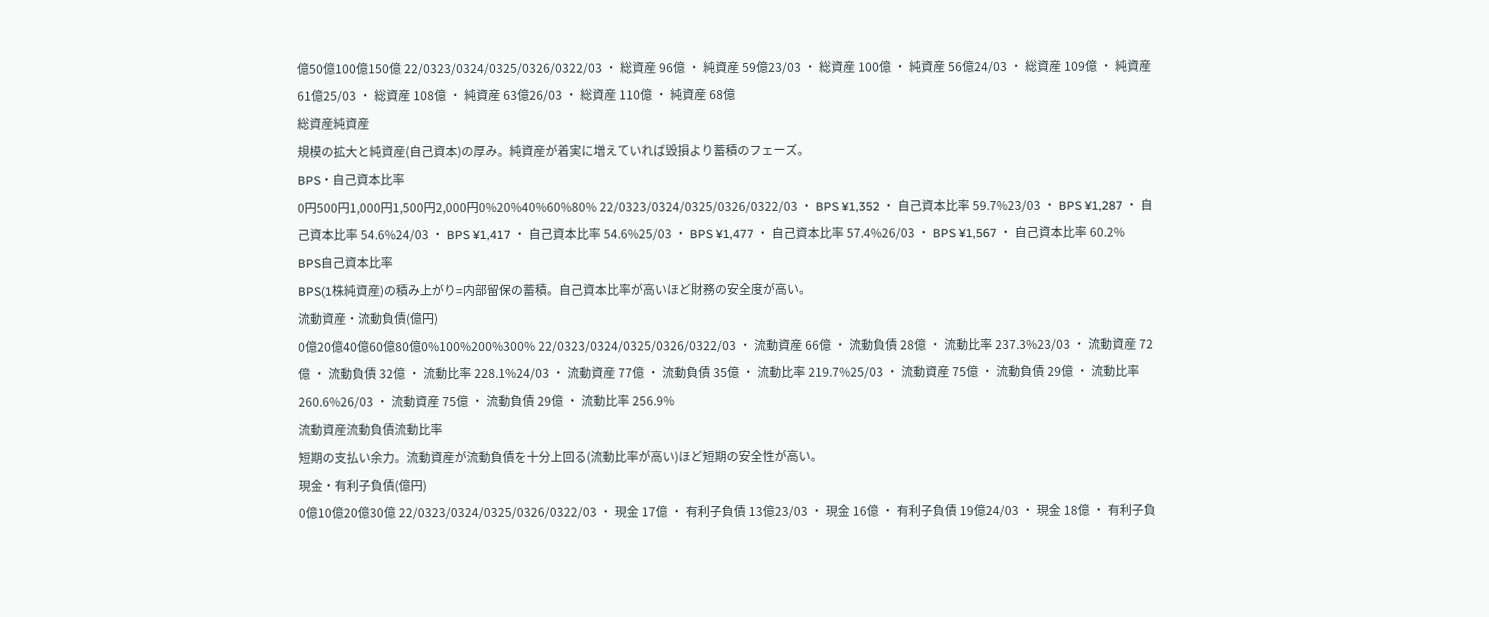億50億100億150億 22/0323/0324/0325/0326/0322/03 ・ 総資産 96億 ・ 純資産 59億23/03 ・ 総資産 100億 ・ 純資産 56億24/03 ・ 総資産 109億 ・ 純資産 61億25/03 ・ 総資産 108億 ・ 純資産 63億26/03 ・ 総資産 110億 ・ 純資産 68億
総資産純資産
規模の拡大と純資産(自己資本)の厚み。純資産が着実に増えていれば毀損より蓄積のフェーズ。
BPS・自己資本比率
0円500円1,000円1,500円2,000円0%20%40%60%80% 22/0323/0324/0325/0326/0322/03 ・ BPS ¥1,352 ・ 自己資本比率 59.7%23/03 ・ BPS ¥1,287 ・ 自己資本比率 54.6%24/03 ・ BPS ¥1,417 ・ 自己資本比率 54.6%25/03 ・ BPS ¥1,477 ・ 自己資本比率 57.4%26/03 ・ BPS ¥1,567 ・ 自己資本比率 60.2%
BPS自己資本比率
BPS(1株純資産)の積み上がり=内部留保の蓄積。自己資本比率が高いほど財務の安全度が高い。
流動資産・流動負債(億円)
0億20億40億60億80億0%100%200%300% 22/0323/0324/0325/0326/0322/03 ・ 流動資産 66億 ・ 流動負債 28億 ・ 流動比率 237.3%23/03 ・ 流動資産 72億 ・ 流動負債 32億 ・ 流動比率 228.1%24/03 ・ 流動資産 77億 ・ 流動負債 35億 ・ 流動比率 219.7%25/03 ・ 流動資産 75億 ・ 流動負債 29億 ・ 流動比率 260.6%26/03 ・ 流動資産 75億 ・ 流動負債 29億 ・ 流動比率 256.9%
流動資産流動負債流動比率
短期の支払い余力。流動資産が流動負債を十分上回る(流動比率が高い)ほど短期の安全性が高い。
現金・有利子負債(億円)
0億10億20億30億 22/0323/0324/0325/0326/0322/03 ・ 現金 17億 ・ 有利子負債 13億23/03 ・ 現金 16億 ・ 有利子負債 19億24/03 ・ 現金 18億 ・ 有利子負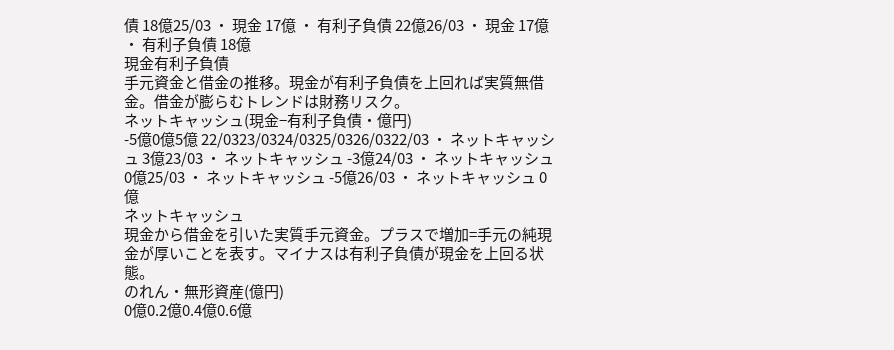債 18億25/03 ・ 現金 17億 ・ 有利子負債 22億26/03 ・ 現金 17億 ・ 有利子負債 18億
現金有利子負債
手元資金と借金の推移。現金が有利子負債を上回れば実質無借金。借金が膨らむトレンドは財務リスク。
ネットキャッシュ(現金−有利子負債・億円)
-5億0億5億 22/0323/0324/0325/0326/0322/03 ・ ネットキャッシュ 3億23/03 ・ ネットキャッシュ -3億24/03 ・ ネットキャッシュ 0億25/03 ・ ネットキャッシュ -5億26/03 ・ ネットキャッシュ 0億
ネットキャッシュ
現金から借金を引いた実質手元資金。プラスで増加=手元の純現金が厚いことを表す。マイナスは有利子負債が現金を上回る状態。
のれん・無形資産(億円)
0億0.2億0.4億0.6億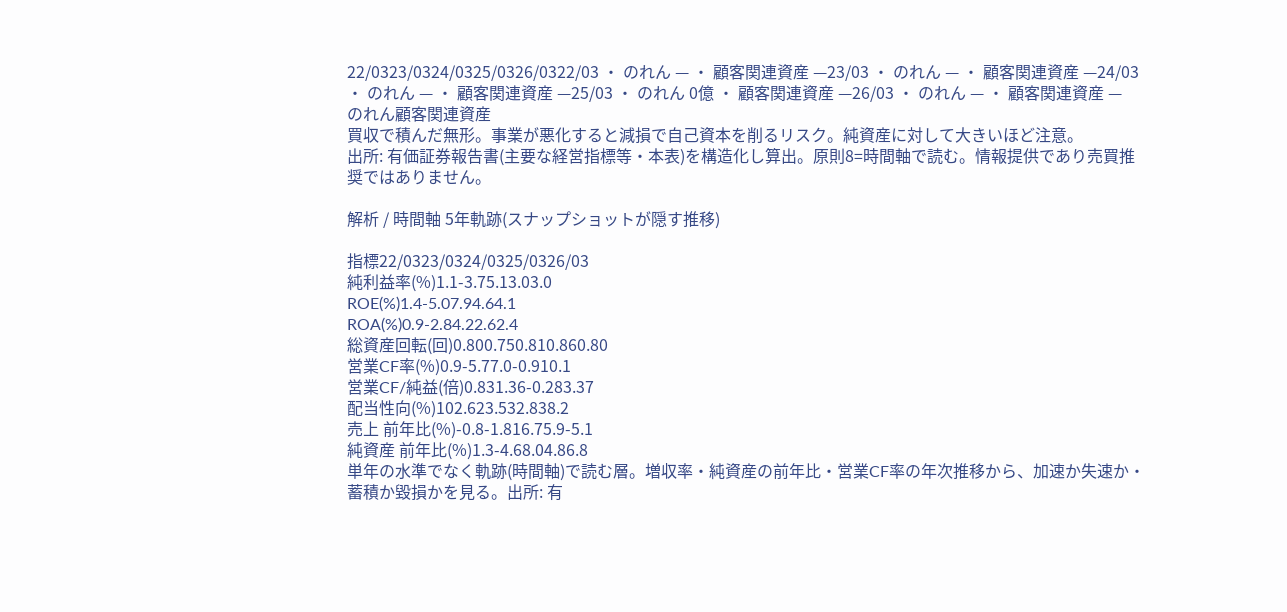22/0323/0324/0325/0326/0322/03 ・ のれん — ・ 顧客関連資産 —23/03 ・ のれん — ・ 顧客関連資産 —24/03 ・ のれん — ・ 顧客関連資産 —25/03 ・ のれん 0億 ・ 顧客関連資産 —26/03 ・ のれん — ・ 顧客関連資産 —
のれん顧客関連資産
買収で積んだ無形。事業が悪化すると減損で自己資本を削るリスク。純資産に対して大きいほど注意。
出所: 有価証券報告書(主要な経営指標等・本表)を構造化し算出。原則8=時間軸で読む。情報提供であり売買推奨ではありません。

解析 / 時間軸 5年軌跡(スナップショットが隠す推移)

指標22/0323/0324/0325/0326/03
純利益率(%)1.1-3.75.13.03.0
ROE(%)1.4-5.07.94.64.1
ROA(%)0.9-2.84.22.62.4
総資産回転(回)0.800.750.810.860.80
営業CF率(%)0.9-5.77.0-0.910.1
営業CF/純益(倍)0.831.36-0.283.37
配当性向(%)102.623.532.838.2
売上 前年比(%)-0.8-1.816.75.9-5.1
純資産 前年比(%)1.3-4.68.04.86.8
単年の水準でなく軌跡(時間軸)で読む層。増収率・純資産の前年比・営業CF率の年次推移から、加速か失速か・蓄積か毀損かを見る。出所: 有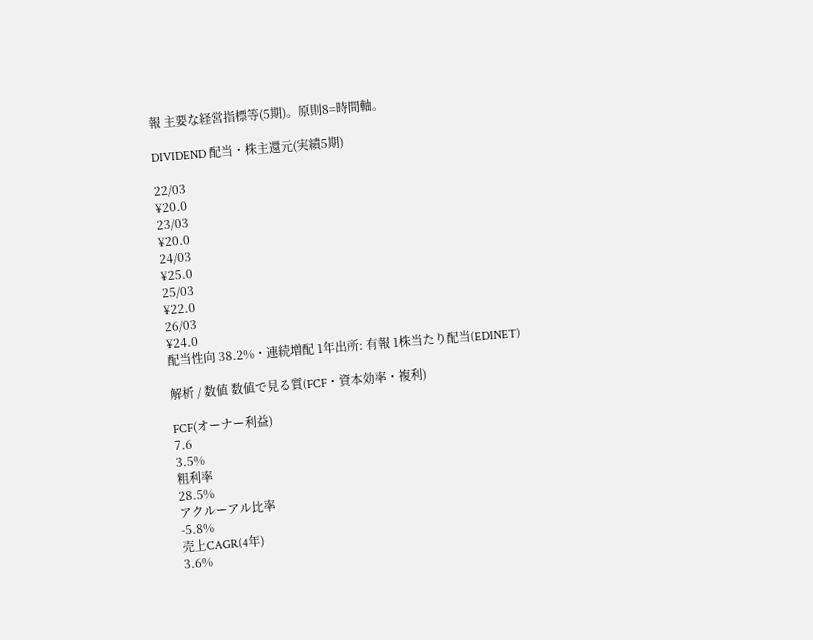報 主要な経営指標等(5期)。原則8=時間軸。

DIVIDEND 配当・株主還元(実績5期)

22/03
¥20.0
23/03
¥20.0
24/03
¥25.0
25/03
¥22.0
26/03
¥24.0
配当性向 38.2%・連続増配 1年出所: 有報 1株当たり配当(EDINET)

解析 / 数値 数値で見る質(FCF・資本効率・複利)

FCF(オーナー利益)
7.6
3.5%
粗利率
28.5%
アクルーアル比率
-5.8%
売上CAGR(4年)
3.6%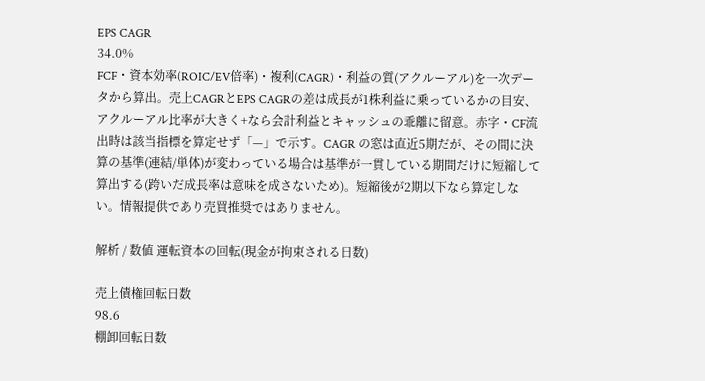EPS CAGR
34.0%
FCF・資本効率(ROIC/EV倍率)・複利(CAGR)・利益の質(アクルーアル)を一次データから算出。売上CAGRとEPS CAGRの差は成長が1株利益に乗っているかの目安、アクルーアル比率が大きく+なら会計利益とキャッシュの乖離に留意。赤字・CF流出時は該当指標を算定せず「—」で示す。CAGR の窓は直近5期だが、その間に決算の基準(連結/単体)が変わっている場合は基準が一貫している期間だけに短縮して算出する(跨いだ成長率は意味を成さないため)。短縮後が2期以下なら算定しない。情報提供であり売買推奨ではありません。

解析 / 数値 運転資本の回転(現金が拘束される日数)

売上債権回転日数
98.6
棚卸回転日数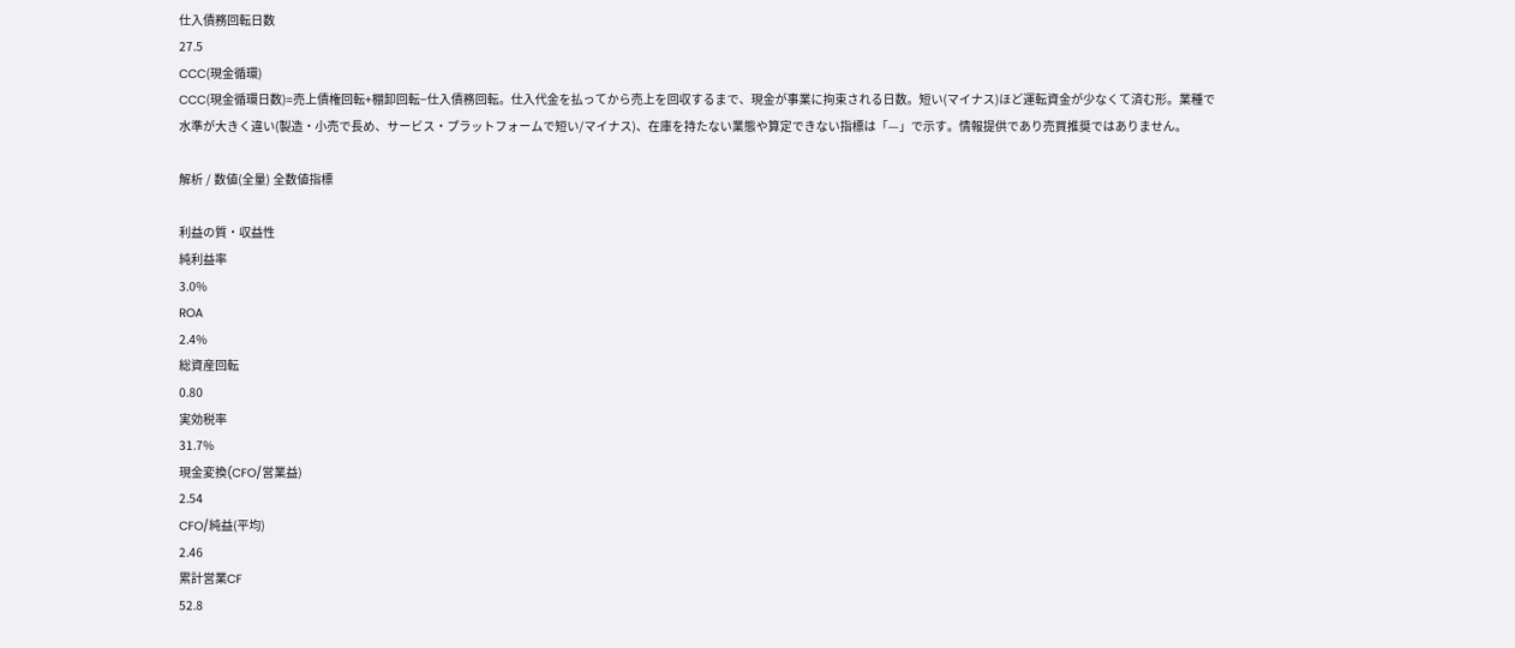仕入債務回転日数
27.5
CCC(現金循環)
CCC(現金循環日数)=売上債権回転+棚卸回転−仕入債務回転。仕入代金を払ってから売上を回収するまで、現金が事業に拘束される日数。短い(マイナス)ほど運転資金が少なくて済む形。業種で水準が大きく違い(製造・小売で長め、サービス・プラットフォームで短い/マイナス)、在庫を持たない業態や算定できない指標は「—」で示す。情報提供であり売買推奨ではありません。

解析 / 数値(全量) 全数値指標

利益の質・収益性
純利益率
3.0%
ROA
2.4%
総資産回転
0.80
実効税率
31.7%
現金変換(CFO/営業益)
2.54
CFO/純益(平均)
2.46
累計営業CF
52.8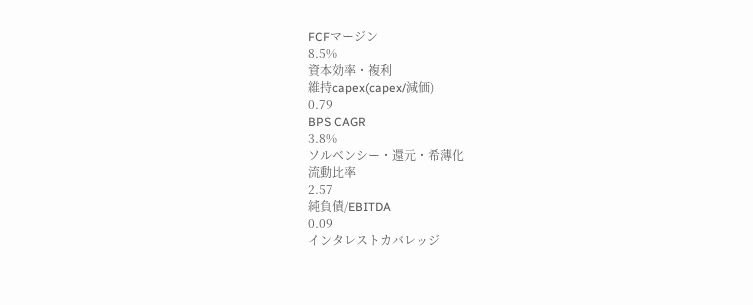FCFマージン
8.5%
資本効率・複利
維持capex(capex/減価)
0.79
BPS CAGR
3.8%
ソルベンシー・還元・希薄化
流動比率
2.57
純負債/EBITDA
0.09
インタレストカバレッジ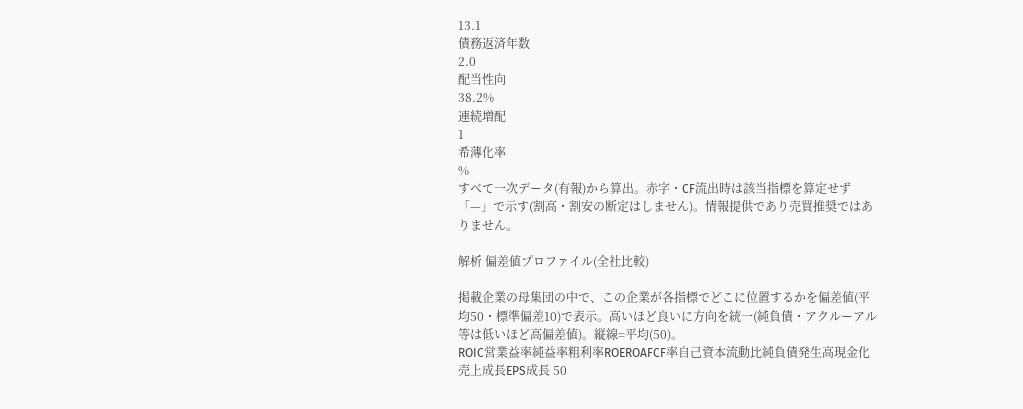13.1
債務返済年数
2.0
配当性向
38.2%
連続増配
1
希薄化率
%
すべて一次データ(有報)から算出。赤字・CF流出時は該当指標を算定せず「—」で示す(割高・割安の断定はしません)。情報提供であり売買推奨ではありません。

解析 偏差値プロファイル(全社比較)

掲載企業の母集団の中で、この企業が各指標でどこに位置するかを偏差値(平均50・標準偏差10)で表示。高いほど良いに方向を統一(純負債・アクルーアル等は低いほど高偏差値)。縦線=平均(50)。
ROIC営業益率純益率粗利率ROEROAFCF率自己資本流動比純負債発生高現金化売上成長EPS成長 50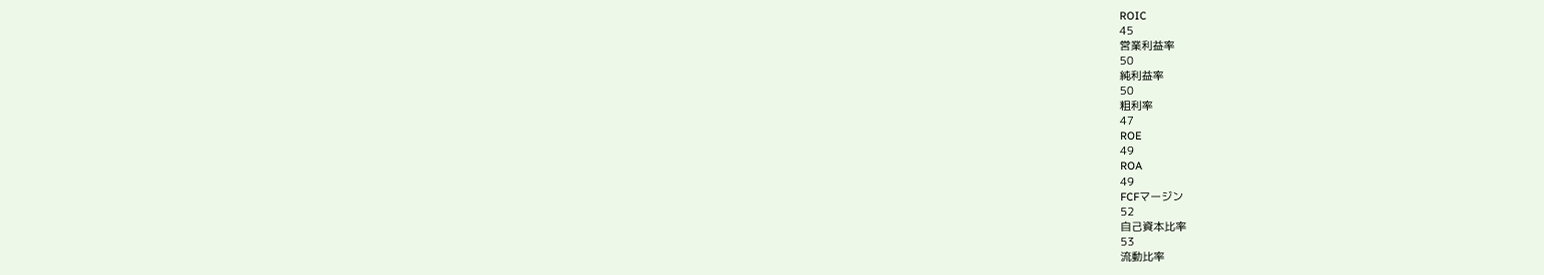ROIC
45
営業利益率
50
純利益率
50
粗利率
47
ROE
49
ROA
49
FCFマージン
52
自己資本比率
53
流動比率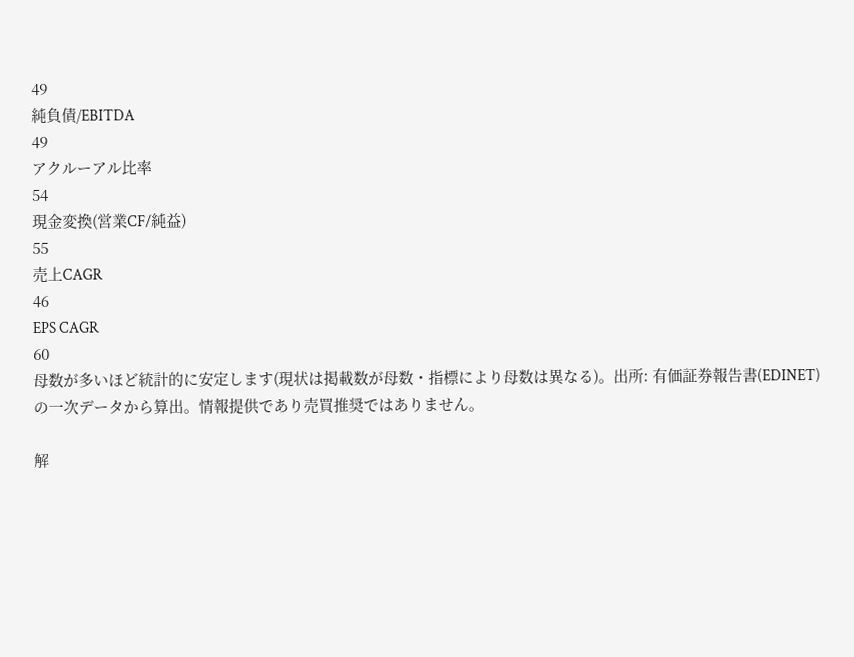49
純負債/EBITDA
49
アクルーアル比率
54
現金変換(営業CF/純益)
55
売上CAGR
46
EPS CAGR
60
母数が多いほど統計的に安定します(現状は掲載数が母数・指標により母数は異なる)。出所: 有価証券報告書(EDINET)の一次データから算出。情報提供であり売買推奨ではありません。

解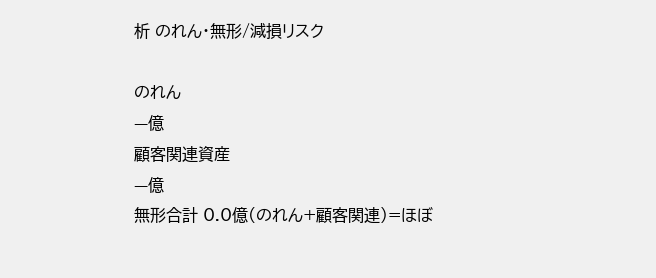析 のれん・無形/減損リスク

のれん
—億
顧客関連資産
—億
無形合計 0.0億(のれん+顧客関連)=ほぼ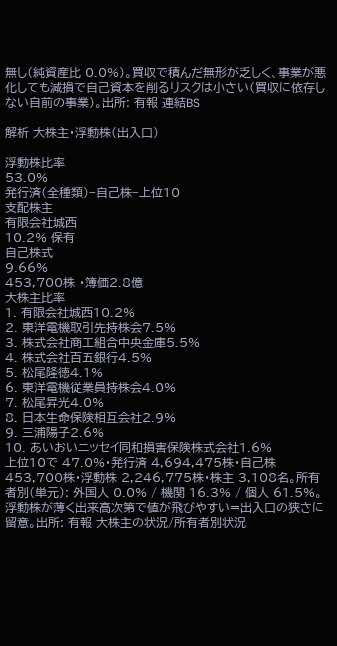無し(純資産比 0.0%)。買収で積んだ無形が乏しく、事業が悪化しても減損で自己資本を削るリスクは小さい(買収に依存しない自前の事業)。出所: 有報 連結BS

解析 大株主・浮動株(出入口)

浮動株比率
53.0%
発行済(全種類)−自己株−上位10
支配株主
有限会社城西
10.2% 保有
自己株式
9.66%
453,700株 ・簿価2.8億
大株主比率
1. 有限会社城西10.2%
2. 東洋電機取引先持株会7.5%
3. 株式会社商工組合中央金庫5.5%
4. 株式会社百五銀行4.5%
5. 松尾隆徳4.1%
6. 東洋電機従業員持株会4.0%
7. 松尾昇光4.0%
8. 日本生命保険相互会社2.9%
9. 三浦陽子2.6%
10. あいおいニッセイ同和損害保険株式会社1.6%
上位10で 47.0%・発行済 4,694,475株・自己株 453,700株・浮動株 2,246,775株・株主 3,108名。所有者別(単元): 外国人 0.0% / 機関 16.3% / 個人 61.5%。浮動株が薄く出来高次第で値が飛びやすい=出入口の狭さに留意。出所: 有報 大株主の状況/所有者別状況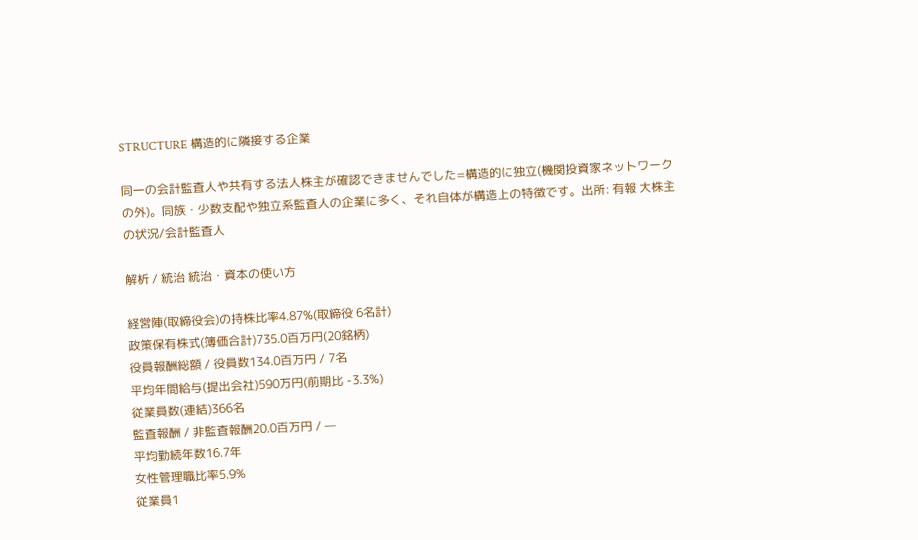STRUCTURE 構造的に隣接する企業

同一の会計監査人や共有する法人株主が確認できませんでした=構造的に独立(機関投資家ネットワークの外)。同族・少数支配や独立系監査人の企業に多く、それ自体が構造上の特徴です。出所: 有報 大株主の状況/会計監査人

解析 / 統治 統治・資本の使い方

経営陣(取締役会)の持株比率4.87%(取締役 6名計)
政策保有株式(簿価合計)735.0百万円(20銘柄)
役員報酬総額 / 役員数134.0百万円 / 7名
平均年間給与(提出会社)590万円(前期比 -3.3%)
従業員数(連結)366名
監査報酬 / 非監査報酬20.0百万円 / —
平均勤続年数16.7年
女性管理職比率5.9%
従業員1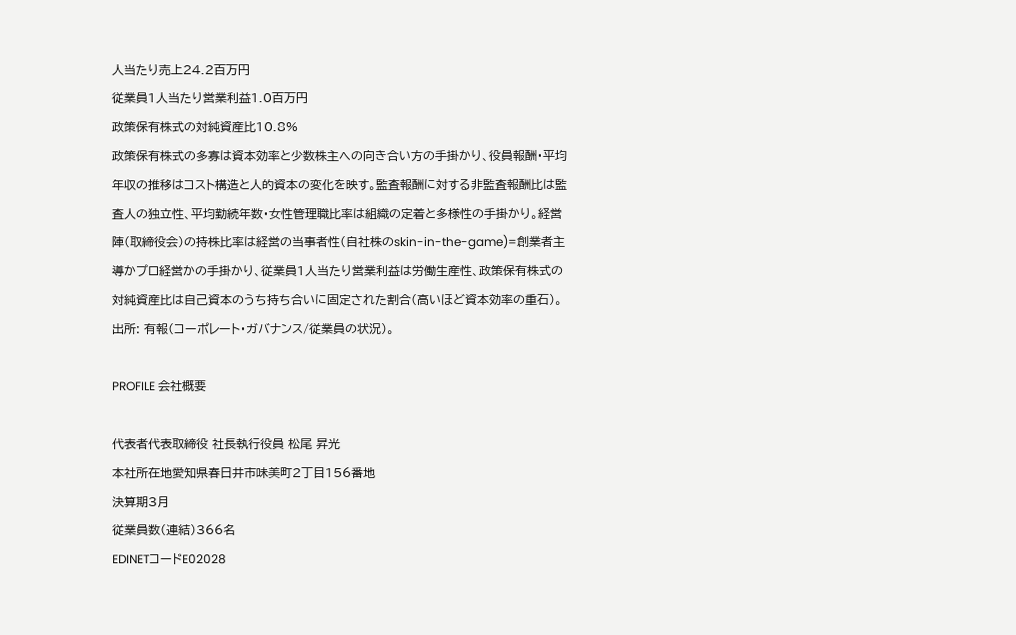人当たり売上24.2百万円
従業員1人当たり営業利益1.0百万円
政策保有株式の対純資産比10.8%
政策保有株式の多寡は資本効率と少数株主への向き合い方の手掛かり、役員報酬・平均年収の推移はコスト構造と人的資本の変化を映す。監査報酬に対する非監査報酬比は監査人の独立性、平均勤続年数・女性管理職比率は組織の定着と多様性の手掛かり。経営陣(取締役会)の持株比率は経営の当事者性(自社株のskin-in-the-game)=創業者主導かプロ経営かの手掛かり、従業員1人当たり営業利益は労働生産性、政策保有株式の対純資産比は自己資本のうち持ち合いに固定された割合(高いほど資本効率の重石)。出所: 有報(コーポレート・ガバナンス/従業員の状況)。

PROFILE 会社概要

代表者代表取締役 社長執行役員 松尾 昇光
本社所在地愛知県春日井市味美町2丁目156番地
決算期3月
従業員数(連結)366名
EDINETコードE02028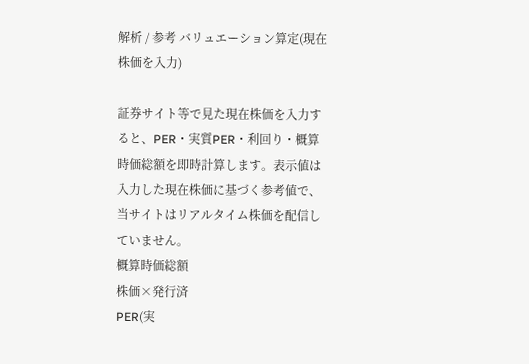解析 / 参考 バリュエーション算定(現在株価を入力)

証券サイト等で見た現在株価を入力すると、PER・実質PER・利回り・概算時価総額を即時計算します。表示値は入力した現在株価に基づく参考値で、当サイトはリアルタイム株価を配信していません。
概算時価総額
株価×発行済
PER(実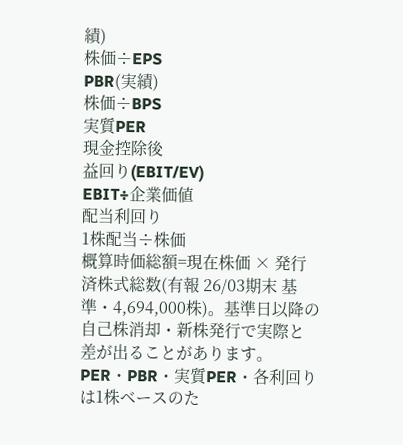績)
株価÷EPS
PBR(実績)
株価÷BPS
実質PER
現金控除後
益回り(EBIT/EV)
EBIT÷企業価値
配当利回り
1株配当÷株価
概算時価総額=現在株価 × 発行済株式総数(有報 26/03期末 基準・4,694,000株)。基準日以降の自己株消却・新株発行で実際と差が出ることがあります。PER・PBR・実質PER・各利回りは1株ベースのた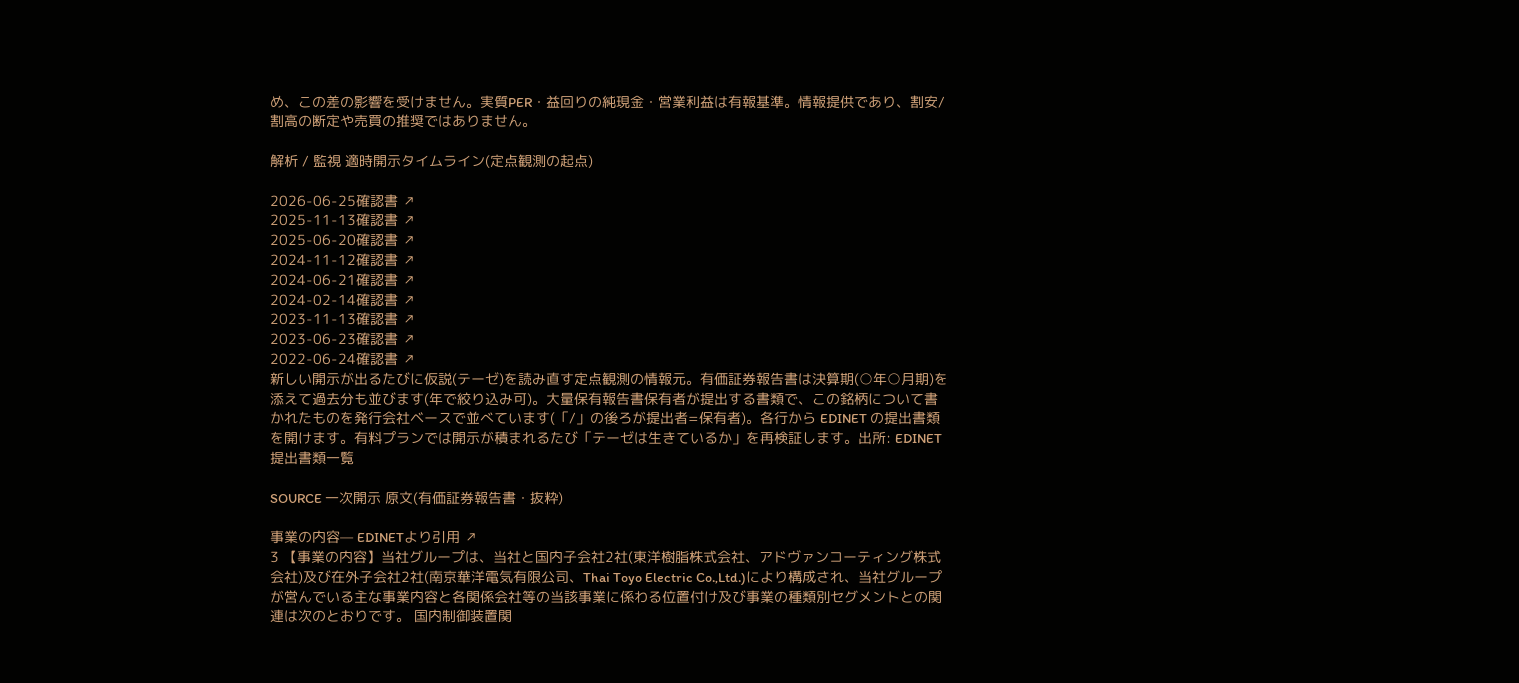め、この差の影響を受けません。実質PER・益回りの純現金・営業利益は有報基準。情報提供であり、割安/割高の断定や売買の推奨ではありません。

解析 / 監視 適時開示タイムライン(定点観測の起点)

2026-06-25確認書 ↗
2025-11-13確認書 ↗
2025-06-20確認書 ↗
2024-11-12確認書 ↗
2024-06-21確認書 ↗
2024-02-14確認書 ↗
2023-11-13確認書 ↗
2023-06-23確認書 ↗
2022-06-24確認書 ↗
新しい開示が出るたびに仮説(テーゼ)を読み直す定点観測の情報元。有価証券報告書は決算期(○年○月期)を添えて過去分も並びます(年で絞り込み可)。大量保有報告書保有者が提出する書類で、この銘柄について書かれたものを発行会社ベースで並べています(「/」の後ろが提出者=保有者)。各行から EDINET の提出書類を開けます。有料プランでは開示が積まれるたび「テーゼは生きているか」を再検証します。出所: EDINET 提出書類一覧

SOURCE 一次開示 原文(有価証券報告書・抜粋)

事業の内容— EDINETより引用 ↗
3 【事業の内容】当社グループは、当社と国内子会社2社(東洋樹脂株式会社、アドヴァンコーティング株式会社)及び在外子会社2社(南京華洋電気有限公司、Thai Toyo Electric Co.,Ltd.)により構成され、当社グループが営んでいる主な事業内容と各関係会社等の当該事業に係わる位置付け及び事業の種類別セグメントとの関連は次のとおりです。 国内制御装置関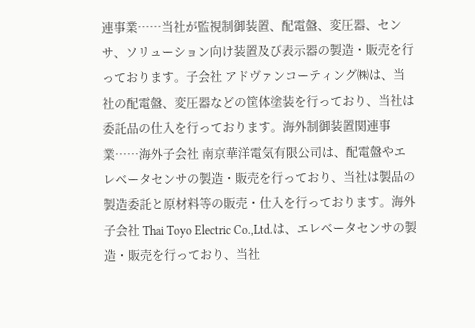連事業……当社が監視制御装置、配電盤、変圧器、センサ、ソリューション向け装置及び表示器の製造・販売を行っております。子会社 アドヴァンコーティング㈱は、当社の配電盤、変圧器などの筐体塗装を行っており、当社は委託品の仕入を行っております。海外制御装置関連事業……海外子会社 南京華洋電気有限公司は、配電盤やエレベータセンサの製造・販売を行っており、当社は製品の製造委託と原材料等の販売・仕入を行っております。海外子会社 Thai Toyo Electric Co.,Ltd.は、エレベータセンサの製造・販売を行っており、当社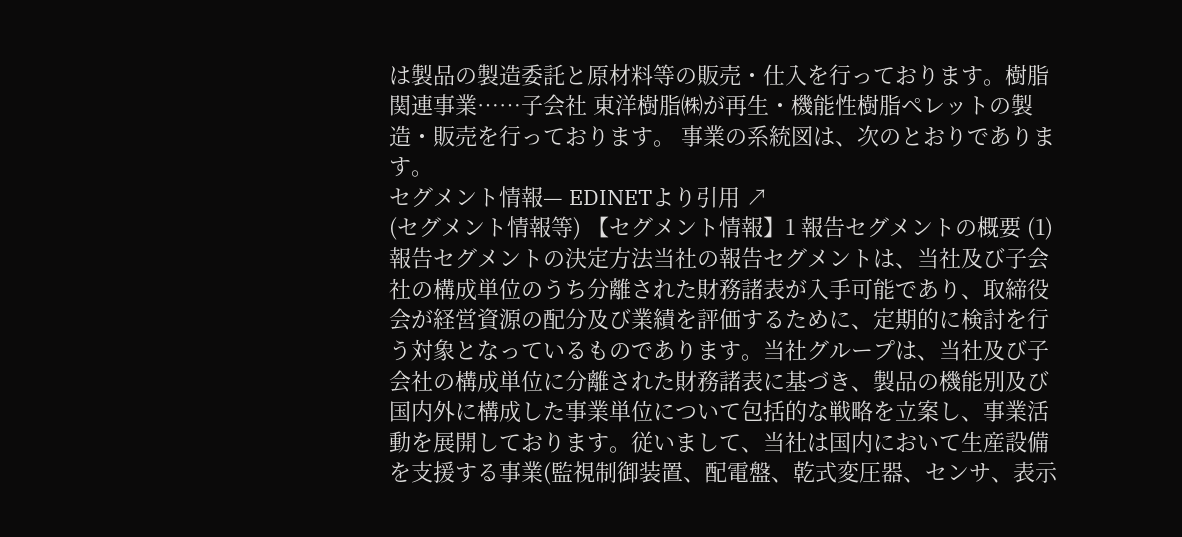は製品の製造委託と原材料等の販売・仕入を行っております。樹脂関連事業……子会社 東洋樹脂㈱が再生・機能性樹脂ペレットの製造・販売を行っております。 事業の系統図は、次のとおりであります。
セグメント情報— EDINETより引用 ↗
(セグメント情報等) 【セグメント情報】1 報告セグメントの概要 (1)報告セグメントの決定方法当社の報告セグメントは、当社及び子会社の構成単位のうち分離された財務諸表が入手可能であり、取締役会が経営資源の配分及び業績を評価するために、定期的に検討を行う対象となっているものであります。当社グループは、当社及び子会社の構成単位に分離された財務諸表に基づき、製品の機能別及び国内外に構成した事業単位について包括的な戦略を立案し、事業活動を展開しております。従いまして、当社は国内において生産設備を支援する事業(監視制御装置、配電盤、乾式変圧器、センサ、表示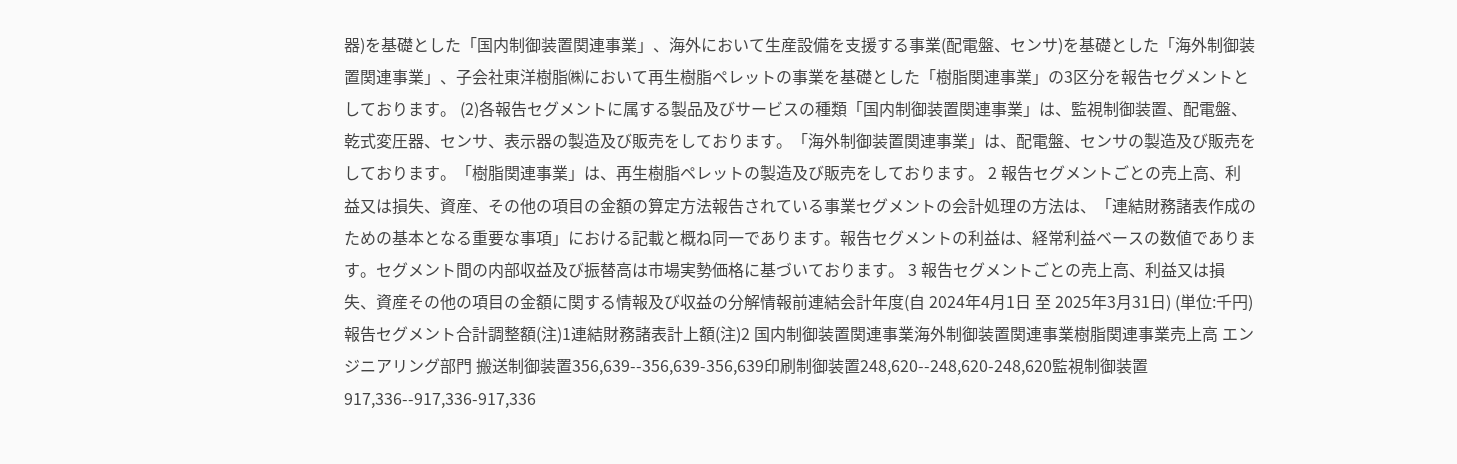器)を基礎とした「国内制御装置関連事業」、海外において生産設備を支援する事業(配電盤、センサ)を基礎とした「海外制御装置関連事業」、子会社東洋樹脂㈱において再生樹脂ペレットの事業を基礎とした「樹脂関連事業」の3区分を報告セグメントとしております。 (2)各報告セグメントに属する製品及びサービスの種類「国内制御装置関連事業」は、監視制御装置、配電盤、乾式変圧器、センサ、表示器の製造及び販売をしております。「海外制御装置関連事業」は、配電盤、センサの製造及び販売をしております。「樹脂関連事業」は、再生樹脂ペレットの製造及び販売をしております。 2 報告セグメントごとの売上高、利益又は損失、資産、その他の項目の金額の算定方法報告されている事業セグメントの会計処理の方法は、「連結財務諸表作成のための基本となる重要な事項」における記載と概ね同一であります。報告セグメントの利益は、経常利益ベースの数値であります。セグメント間の内部収益及び振替高は市場実勢価格に基づいております。 3 報告セグメントごとの売上高、利益又は損失、資産その他の項目の金額に関する情報及び収益の分解情報前連結会計年度(自 2024年4月1日 至 2025年3月31日) (単位:千円) 報告セグメント合計調整額(注)1連結財務諸表計上額(注)2 国内制御装置関連事業海外制御装置関連事業樹脂関連事業売上高 エンジニアリング部門 搬送制御装置356,639--356,639-356,639印刷制御装置248,620--248,620-248,620監視制御装置917,336--917,336-917,336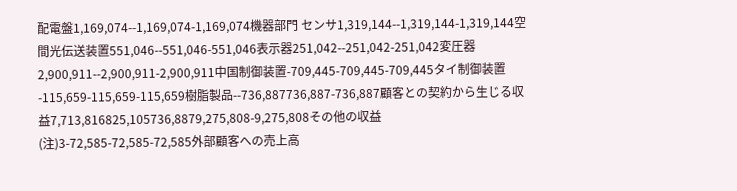配電盤1,169,074--1,169,074-1,169,074機器部門 センサ1,319,144--1,319,144-1,319,144空間光伝送装置551,046--551,046-551,046表示器251,042--251,042-251,042変圧器2,900,911--2,900,911-2,900,911中国制御装置-709,445-709,445-709,445タイ制御装置-115,659-115,659-115,659樹脂製品--736,887736,887-736,887顧客との契約から生じる収益7,713,816825,105736,8879,275,808-9,275,808その他の収益(注)3-72,585-72,585-72,585外部顧客への売上高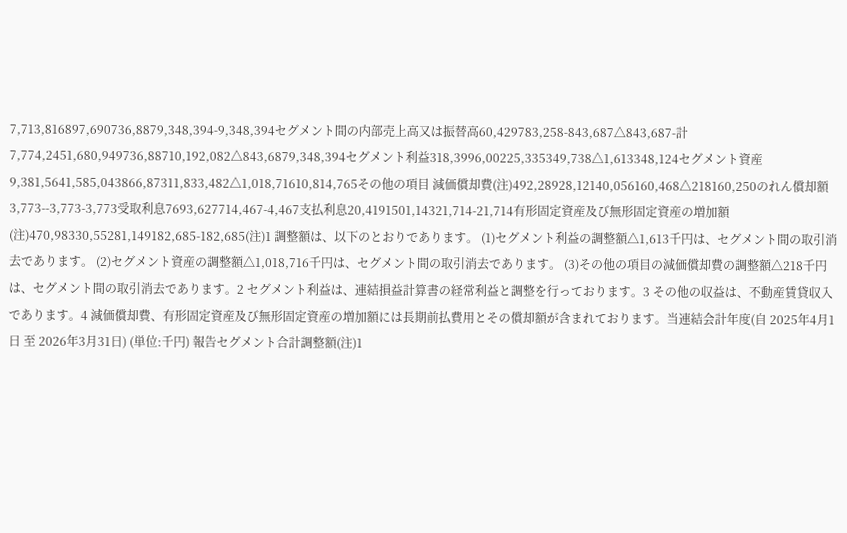7,713,816897,690736,8879,348,394-9,348,394セグメント間の内部売上高又は振替高60,429783,258-843,687△843,687-計7,774,2451,680,949736,88710,192,082△843,6879,348,394セグメント利益318,3996,00225,335349,738△1,613348,124セグメント資産9,381,5641,585,043866,87311,833,482△1,018,71610,814,765その他の項目 減価償却費(注)492,28928,12140,056160,468△218160,250のれん償却額3,773--3,773-3,773受取利息7693,627714,467-4,467支払利息20,4191501,14321,714-21,714有形固定資産及び無形固定資産の増加額(注)470,98330,55281,149182,685-182,685(注)1 調整額は、以下のとおりであります。 (1)セグメント利益の調整額△1,613千円は、セグメント間の取引消去であります。 (2)セグメント資産の調整額△1,018,716千円は、セグメント間の取引消去であります。 (3)その他の項目の減価償却費の調整額△218千円は、セグメント間の取引消去であります。2 セグメント利益は、連結損益計算書の経常利益と調整を行っております。3 その他の収益は、不動産賃貸収入であります。4 減価償却費、有形固定資産及び無形固定資産の増加額には長期前払費用とその償却額が含まれております。当連結会計年度(自 2025年4月1日 至 2026年3月31日) (単位:千円) 報告セグメント合計調整額(注)1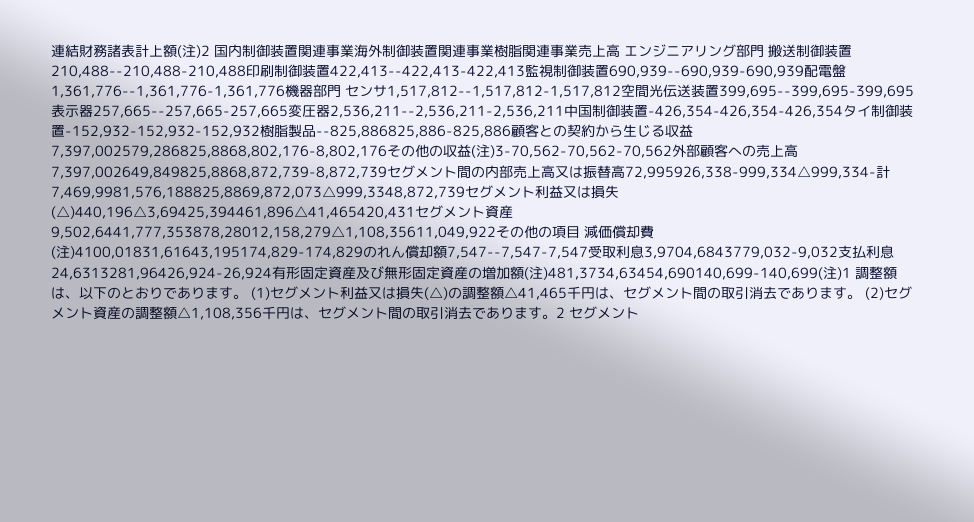連結財務諸表計上額(注)2 国内制御装置関連事業海外制御装置関連事業樹脂関連事業売上高 エンジニアリング部門 搬送制御装置210,488--210,488-210,488印刷制御装置422,413--422,413-422,413監視制御装置690,939--690,939-690,939配電盤1,361,776--1,361,776-1,361,776機器部門 センサ1,517,812--1,517,812-1,517,812空間光伝送装置399,695--399,695-399,695表示器257,665--257,665-257,665変圧器2,536,211--2,536,211-2,536,211中国制御装置-426,354-426,354-426,354タイ制御装置-152,932-152,932-152,932樹脂製品--825,886825,886-825,886顧客との契約から生じる収益7,397,002579,286825,8868,802,176-8,802,176その他の収益(注)3-70,562-70,562-70,562外部顧客への売上高7,397,002649,849825,8868,872,739-8,872,739セグメント間の内部売上高又は振替高72,995926,338-999,334△999,334-計7,469,9981,576,188825,8869,872,073△999,3348,872,739セグメント利益又は損失(△)440,196△3,69425,394461,896△41,465420,431セグメント資産9,502,6441,777,353878,28012,158,279△1,108,35611,049,922その他の項目 減価償却費(注)4100,01831,61643,195174,829-174,829のれん償却額7,547--7,547-7,547受取利息3,9704,6843779,032-9,032支払利息24,6313281,96426,924-26,924有形固定資産及び無形固定資産の増加額(注)481,3734,63454,690140,699-140,699(注)1 調整額は、以下のとおりであります。 (1)セグメント利益又は損失(△)の調整額△41,465千円は、セグメント間の取引消去であります。 (2)セグメント資産の調整額△1,108,356千円は、セグメント間の取引消去であります。2 セグメント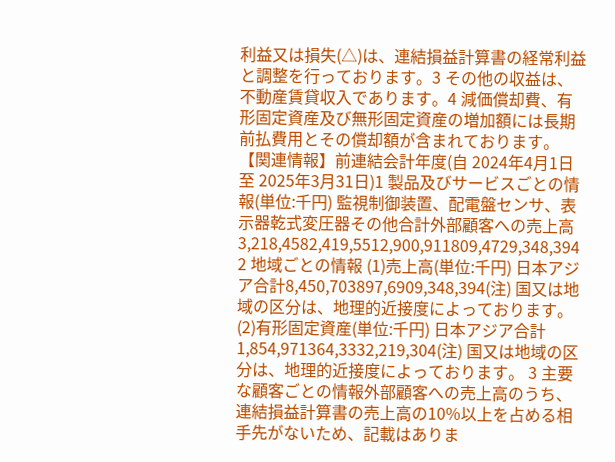利益又は損失(△)は、連結損益計算書の経常利益と調整を行っております。3 その他の収益は、不動産賃貸収入であります。4 減価償却費、有形固定資産及び無形固定資産の増加額には長期前払費用とその償却額が含まれております。 【関連情報】前連結会計年度(自 2024年4月1日 至 2025年3月31日)1 製品及びサービスごとの情報(単位:千円) 監視制御装置、配電盤センサ、表示器乾式変圧器その他合計外部顧客への売上高3,218,4582,419,5512,900,911809,4729,348,394 2 地域ごとの情報 (1)売上高(単位:千円) 日本アジア合計8,450,703897,6909,348,394(注) 国又は地域の区分は、地理的近接度によっております。 (2)有形固定資産(単位:千円) 日本アジア合計1,854,971364,3332,219,304(注) 国又は地域の区分は、地理的近接度によっております。 3 主要な顧客ごとの情報外部顧客への売上高のうち、連結損益計算書の売上高の10%以上を占める相手先がないため、記載はありま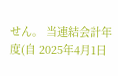せん。 当連結会計年度(自 2025年4月1日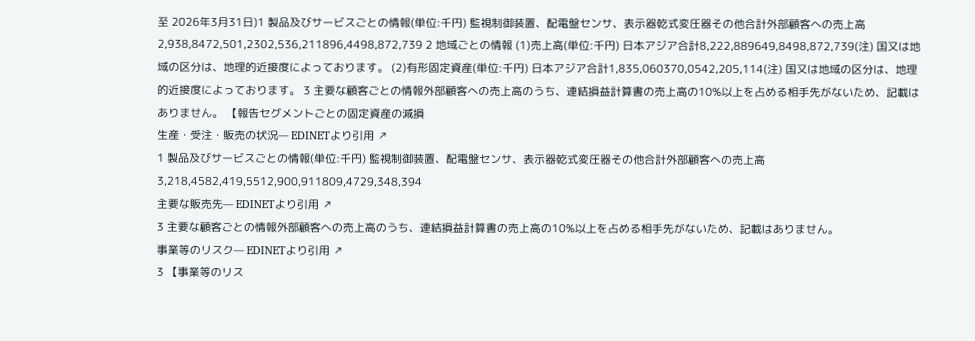至 2026年3月31日)1 製品及びサービスごとの情報(単位:千円) 監視制御装置、配電盤センサ、表示器乾式変圧器その他合計外部顧客への売上高2,938,8472,501,2302,536,211896,4498,872,739 2 地域ごとの情報 (1)売上高(単位:千円) 日本アジア合計8,222,889649,8498,872,739(注) 国又は地域の区分は、地理的近接度によっております。 (2)有形固定資産(単位:千円) 日本アジア合計1,835,060370,0542,205,114(注) 国又は地域の区分は、地理的近接度によっております。 3 主要な顧客ごとの情報外部顧客への売上高のうち、連結損益計算書の売上高の10%以上を占める相手先がないため、記載はありません。 【報告セグメントごとの固定資産の減損
生産・受注・販売の状況— EDINETより引用 ↗
1 製品及びサービスごとの情報(単位:千円) 監視制御装置、配電盤センサ、表示器乾式変圧器その他合計外部顧客への売上高3,218,4582,419,5512,900,911809,4729,348,394
主要な販売先— EDINETより引用 ↗
3 主要な顧客ごとの情報外部顧客への売上高のうち、連結損益計算書の売上高の10%以上を占める相手先がないため、記載はありません。
事業等のリスク— EDINETより引用 ↗
3 【事業等のリス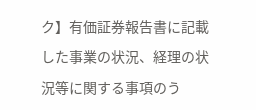ク】有価証券報告書に記載した事業の状況、経理の状況等に関する事項のう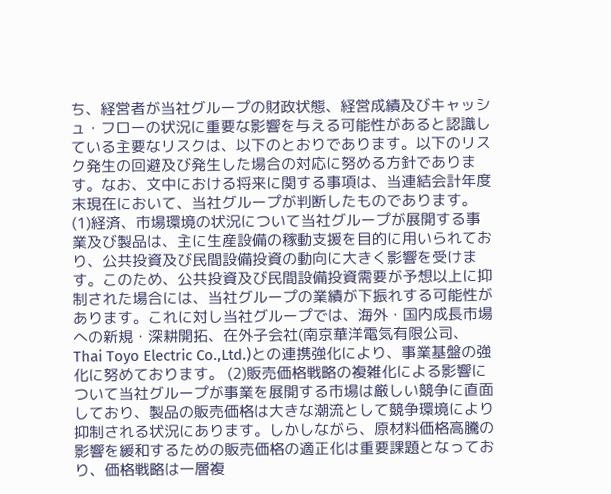ち、経営者が当社グループの財政状態、経営成績及びキャッシュ・フローの状況に重要な影響を与える可能性があると認識している主要なリスクは、以下のとおりであります。以下のリスク発生の回避及び発生した場合の対応に努める方針であります。なお、文中における将来に関する事項は、当連結会計年度末現在において、当社グループが判断したものであります。 (1)経済、市場環境の状況について当社グループが展開する事業及び製品は、主に生産設備の稼動支援を目的に用いられており、公共投資及び民間設備投資の動向に大きく影響を受けます。このため、公共投資及び民間設備投資需要が予想以上に抑制された場合には、当社グループの業績が下振れする可能性があります。これに対し当社グループでは、海外・国内成長市場への新規・深耕開拓、在外子会社(南京華洋電気有限公司、Thai Toyo Electric Co.,Ltd.)との連携強化により、事業基盤の強化に努めております。 (2)販売価格戦略の複雑化による影響について当社グループが事業を展開する市場は厳しい競争に直面しており、製品の販売価格は大きな潮流として競争環境により抑制される状況にあります。しかしながら、原材料価格高騰の影響を緩和するための販売価格の適正化は重要課題となっており、価格戦略は一層複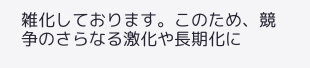雑化しております。このため、競争のさらなる激化や長期化に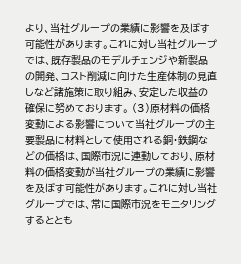より、当社グループの業績に影響を及ぼす可能性があります。これに対し当社グループでは、既存製品のモデルチェンジや新製品の開発、コスト削減に向けた生産体制の見直しなど諸施策に取り組み、安定した収益の確保に努めております。 (3)原材料の価格変動による影響について当社グループの主要製品に材料として使用される銅・鉄鋼などの価格は、国際市況に連動しており、原材料の価格変動が当社グループの業績に影響を及ぼす可能性があります。これに対し当社グループでは、常に国際市況をモニタリングするととも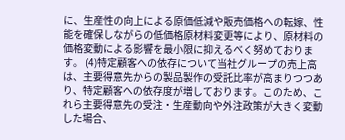に、生産性の向上による原価低減や販売価格への転嫁、性能を確保しながらの低価格原材料変更等により、原材料の価格変動による影響を最小限に抑えるべく努めております。 (4)特定顧客への依存について当社グループの売上高は、主要得意先からの製品製作の受託比率が高まりつつあり、特定顧客への依存度が増しております。このため、これら主要得意先の受注・生産動向や外注政策が大きく変動した場合、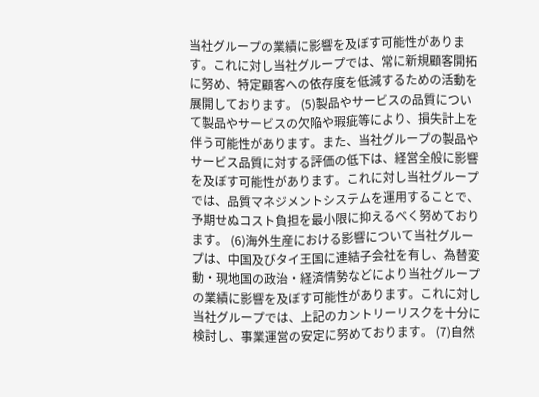当社グループの業績に影響を及ぼす可能性があります。これに対し当社グループでは、常に新規顧客開拓に努め、特定顧客への依存度を低減するための活動を展開しております。 (5)製品やサービスの品質について製品やサービスの欠陥や瑕疵等により、損失計上を伴う可能性があります。また、当社グループの製品やサービス品質に対する評価の低下は、経営全般に影響を及ぼす可能性があります。これに対し当社グループでは、品質マネジメントシステムを運用することで、予期せぬコスト負担を最小限に抑えるべく努めております。 (6)海外生産における影響について当社グループは、中国及びタイ王国に連結子会社を有し、為替変動・現地国の政治・経済情勢などにより当社グループの業績に影響を及ぼす可能性があります。これに対し当社グループでは、上記のカントリーリスクを十分に検討し、事業運営の安定に努めております。 (7)自然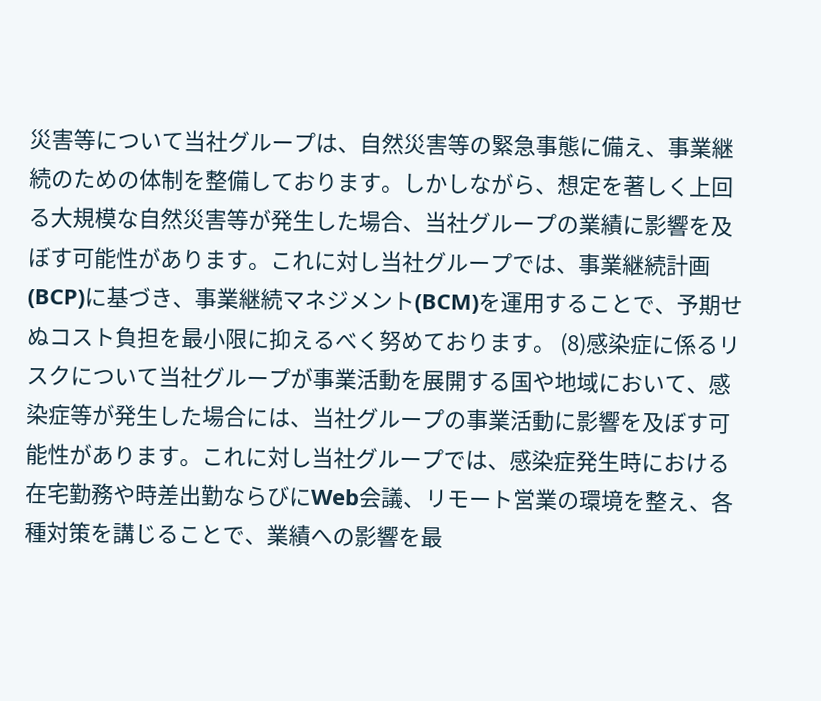災害等について当社グループは、自然災害等の緊急事態に備え、事業継続のための体制を整備しております。しかしながら、想定を著しく上回る大規模な自然災害等が発生した場合、当社グループの業績に影響を及ぼす可能性があります。これに対し当社グループでは、事業継続計画(BCP)に基づき、事業継続マネジメント(BCM)を運用することで、予期せぬコスト負担を最小限に抑えるべく努めております。 (8)感染症に係るリスクについて当社グループが事業活動を展開する国や地域において、感染症等が発生した場合には、当社グループの事業活動に影響を及ぼす可能性があります。これに対し当社グループでは、感染症発生時における在宅勤務や時差出勤ならびにWeb会議、リモート営業の環境を整え、各種対策を講じることで、業績への影響を最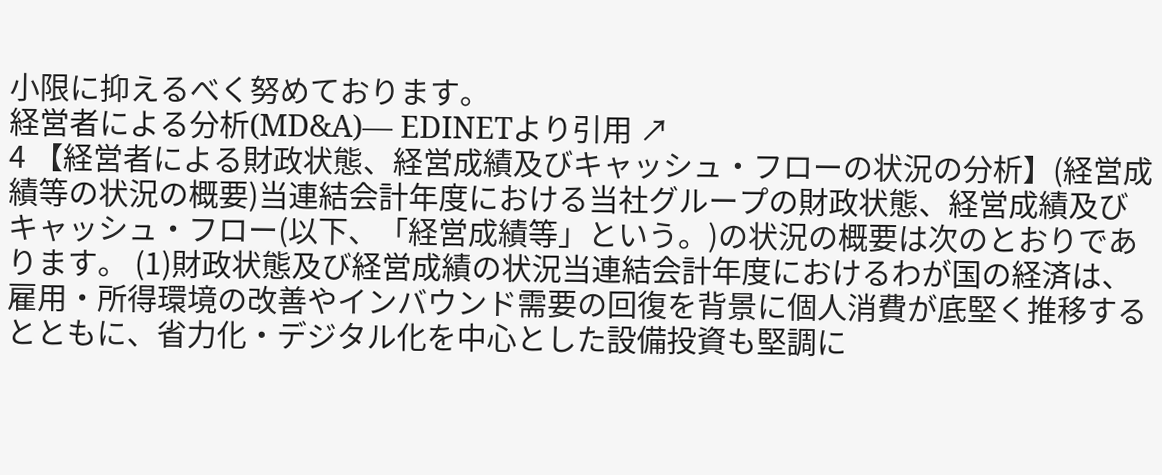小限に抑えるべく努めております。
経営者による分析(MD&A)— EDINETより引用 ↗
4 【経営者による財政状態、経営成績及びキャッシュ・フローの状況の分析】(経営成績等の状況の概要)当連結会計年度における当社グループの財政状態、経営成績及びキャッシュ・フロー(以下、「経営成績等」という。)の状況の概要は次のとおりであります。 (1)財政状態及び経営成績の状況当連結会計年度におけるわが国の経済は、雇用・所得環境の改善やインバウンド需要の回復を背景に個人消費が底堅く推移するとともに、省力化・デジタル化を中心とした設備投資も堅調に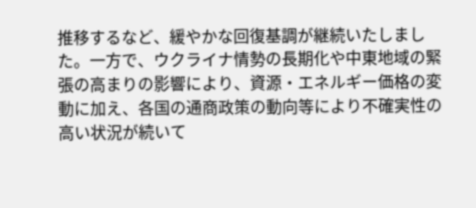推移するなど、緩やかな回復基調が継続いたしました。一方で、ウクライナ情勢の長期化や中東地域の緊張の高まりの影響により、資源・エネルギー価格の変動に加え、各国の通商政策の動向等により不確実性の高い状況が続いて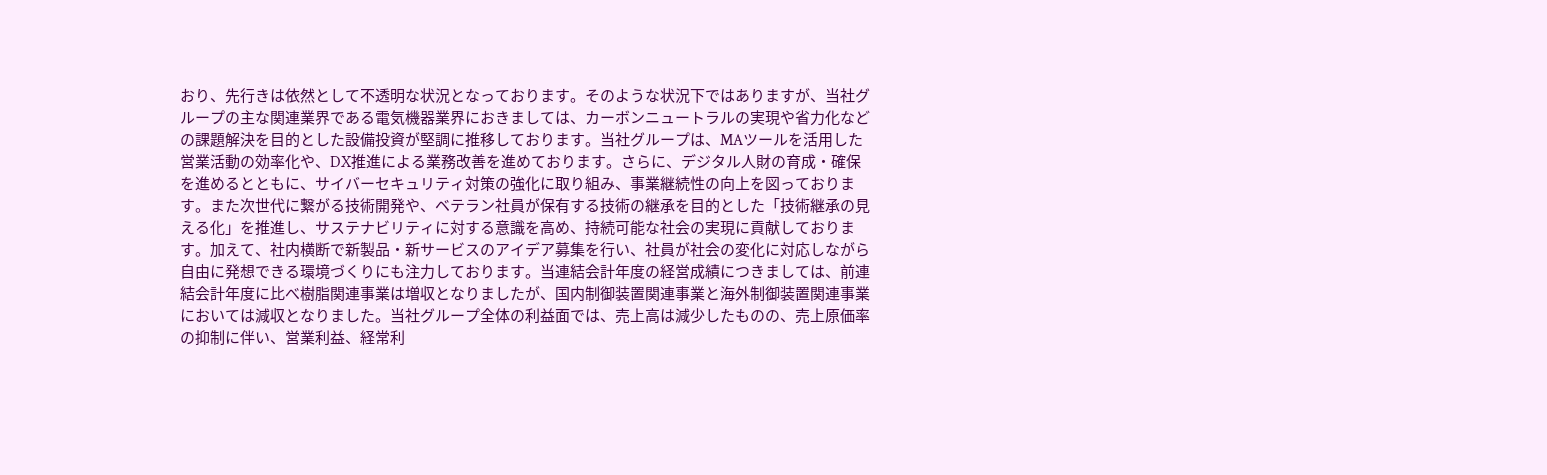おり、先行きは依然として不透明な状況となっております。そのような状況下ではありますが、当社グループの主な関連業界である電気機器業界におきましては、カーボンニュートラルの実現や省力化などの課題解決を目的とした設備投資が堅調に推移しております。当社グループは、MAツールを活用した営業活動の効率化や、DX推進による業務改善を進めております。さらに、デジタル人財の育成・確保を進めるとともに、サイバーセキュリティ対策の強化に取り組み、事業継続性の向上を図っております。また次世代に繋がる技術開発や、ベテラン社員が保有する技術の継承を目的とした「技術継承の見える化」を推進し、サステナビリティに対する意識を高め、持続可能な社会の実現に貢献しております。加えて、社内横断で新製品・新サービスのアイデア募集を行い、社員が社会の変化に対応しながら自由に発想できる環境づくりにも注力しております。当連結会計年度の経営成績につきましては、前連結会計年度に比べ樹脂関連事業は増収となりましたが、国内制御装置関連事業と海外制御装置関連事業においては減収となりました。当社グループ全体の利益面では、売上高は減少したものの、売上原価率の抑制に伴い、営業利益、経常利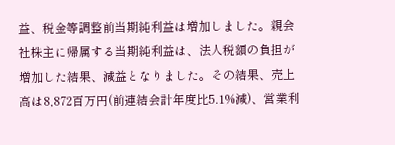益、税金等調整前当期純利益は増加しました。親会社株主に帰属する当期純利益は、法人税額の負担が増加した結果、減益となりました。その結果、売上高は8,872百万円(前連結会計年度比5.1%減)、営業利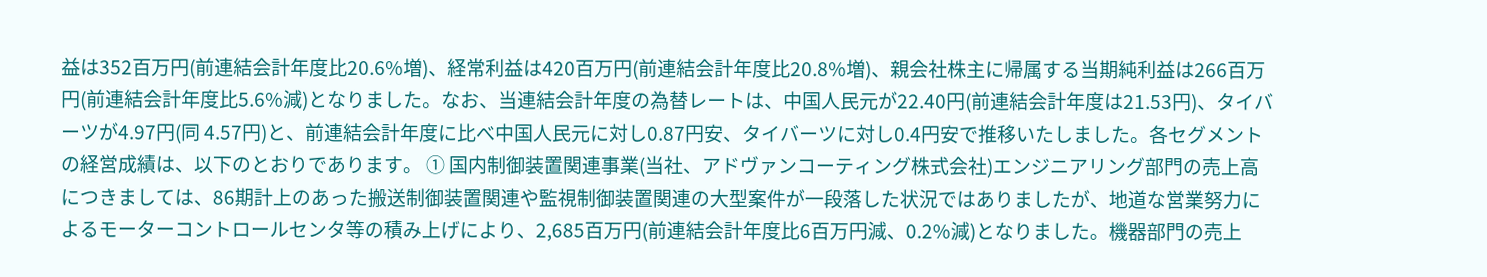益は352百万円(前連結会計年度比20.6%増)、経常利益は420百万円(前連結会計年度比20.8%増)、親会社株主に帰属する当期純利益は266百万円(前連結会計年度比5.6%減)となりました。なお、当連結会計年度の為替レートは、中国人民元が22.40円(前連結会計年度は21.53円)、タイバーツが4.97円(同 4.57円)と、前連結会計年度に比べ中国人民元に対し0.87円安、タイバーツに対し0.4円安で推移いたしました。各セグメントの経営成績は、以下のとおりであります。 ① 国内制御装置関連事業(当社、アドヴァンコーティング株式会社)エンジニアリング部門の売上高につきましては、86期計上のあった搬送制御装置関連や監視制御装置関連の大型案件が一段落した状況ではありましたが、地道な営業努力によるモーターコントロールセンタ等の積み上げにより、2,685百万円(前連結会計年度比6百万円減、0.2%減)となりました。機器部門の売上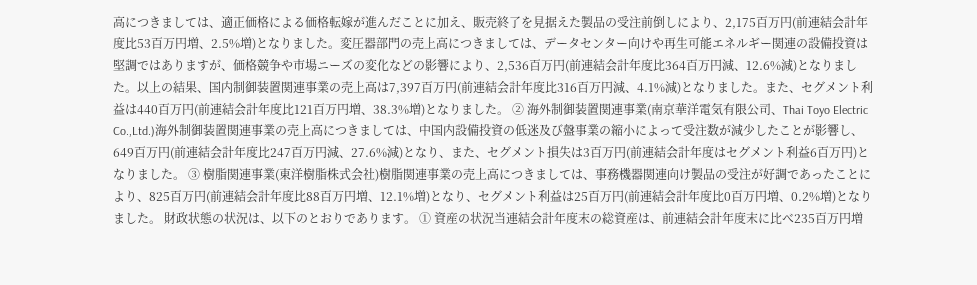高につきましては、適正価格による価格転嫁が進んだことに加え、販売終了を見据えた製品の受注前倒しにより、2,175百万円(前連結会計年度比53百万円増、2.5%増)となりました。変圧器部門の売上高につきましては、データセンター向けや再生可能エネルギー関連の設備投資は堅調ではありますが、価格競争や市場ニーズの変化などの影響により、2,536百万円(前連結会計年度比364百万円減、12.6%減)となりました。以上の結果、国内制御装置関連事業の売上高は7,397百万円(前連結会計年度比316百万円減、4.1%減)となりました。また、セグメント利益は440百万円(前連結会計年度比121百万円増、38.3%増)となりました。 ② 海外制御装置関連事業(南京華洋電気有限公司、Thai Toyo Electric Co.,Ltd.)海外制御装置関連事業の売上高につきましては、中国内設備投資の低迷及び盤事業の縮小によって受注数が減少したことが影響し、649百万円(前連結会計年度比247百万円減、27.6%減)となり、また、セグメント損失は3百万円(前連結会計年度はセグメント利益6百万円)となりました。 ③ 樹脂関連事業(東洋樹脂株式会社)樹脂関連事業の売上高につきましては、事務機器関連向け製品の受注が好調であったことにより、825百万円(前連結会計年度比88百万円増、12.1%増)となり、セグメント利益は25百万円(前連結会計年度比0百万円増、0.2%増)となりました。 財政状態の状況は、以下のとおりであります。 ① 資産の状況当連結会計年度末の総資産は、前連結会計年度末に比べ235百万円増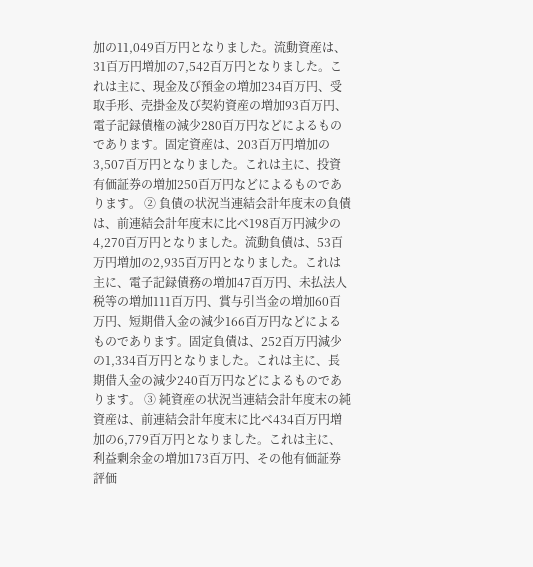加の11,049百万円となりました。流動資産は、31百万円増加の7,542百万円となりました。これは主に、現金及び預金の増加234百万円、受取手形、売掛金及び契約資産の増加93百万円、電子記録債権の減少280百万円などによるものであります。固定資産は、203百万円増加の3,507百万円となりました。これは主に、投資有価証券の増加250百万円などによるものであります。 ② 負債の状況当連結会計年度末の負債は、前連結会計年度末に比べ198百万円減少の4,270百万円となりました。流動負債は、53百万円増加の2,935百万円となりました。これは主に、電子記録債務の増加47百万円、未払法人税等の増加111百万円、賞与引当金の増加60百万円、短期借入金の減少166百万円などによるものであります。固定負債は、252百万円減少の1,334百万円となりました。これは主に、長期借入金の減少240百万円などによるものであります。 ③ 純資産の状況当連結会計年度末の純資産は、前連結会計年度末に比べ434百万円増加の6,779百万円となりました。これは主に、利益剰余金の増加173百万円、その他有価証券評価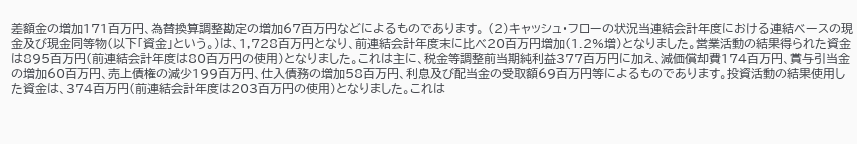差額金の増加171百万円、為替換算調整勘定の増加67百万円などによるものであります。 (2)キャッシュ・フローの状況当連結会計年度における連結ベースの現金及び現金同等物(以下「資金」という。)は、1,728百万円となり、前連結会計年度末に比べ20百万円増加(1.2%増)となりました。営業活動の結果得られた資金は895百万円(前連結会計年度は80百万円の使用)となりました。これは主に、税金等調整前当期純利益377百万円に加え、減価償却費174百万円、賞与引当金の増加60百万円、売上債権の減少199百万円、仕入債務の増加58百万円、利息及び配当金の受取額69百万円等によるものであります。投資活動の結果使用した資金は、374百万円(前連結会計年度は203百万円の使用)となりました。これは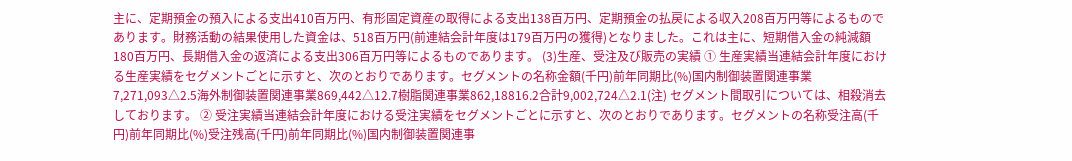主に、定期預金の預入による支出410百万円、有形固定資産の取得による支出138百万円、定期預金の払戻による収入208百万円等によるものであります。財務活動の結果使用した資金は、518百万円(前連結会計年度は179百万円の獲得)となりました。これは主に、短期借入金の純減額180百万円、長期借入金の返済による支出306百万円等によるものであります。 (3)生産、受注及び販売の実績 ① 生産実績当連結会計年度における生産実績をセグメントごとに示すと、次のとおりであります。セグメントの名称金額(千円)前年同期比(%)国内制御装置関連事業7,271,093△2.5海外制御装置関連事業869,442△12.7樹脂関連事業862,18816.2合計9,002,724△2.1(注) セグメント間取引については、相殺消去しております。 ② 受注実績当連結会計年度における受注実績をセグメントごとに示すと、次のとおりであります。セグメントの名称受注高(千円)前年同期比(%)受注残高(千円)前年同期比(%)国内制御装置関連事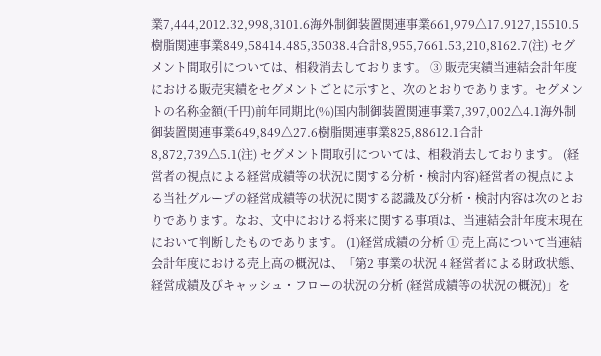業7,444,2012.32,998,3101.6海外制御装置関連事業661,979△17.9127,15510.5樹脂関連事業849,58414.485,35038.4合計8,955,7661.53,210,8162.7(注) セグメント間取引については、相殺消去しております。 ③ 販売実績当連結会計年度における販売実績をセグメントごとに示すと、次のとおりであります。セグメントの名称金額(千円)前年同期比(%)国内制御装置関連事業7,397,002△4.1海外制御装置関連事業649,849△27.6樹脂関連事業825,88612.1合計8,872,739△5.1(注) セグメント間取引については、相殺消去しております。 (経営者の視点による経営成績等の状況に関する分析・検討内容)経営者の視点による当社グループの経営成績等の状況に関する認識及び分析・検討内容は次のとおりであります。なお、文中における将来に関する事項は、当連結会計年度末現在において判断したものであります。 (1)経営成績の分析 ① 売上高について当連結会計年度における売上高の概況は、「第2 事業の状況 4 経営者による財政状態、経営成績及びキャッシュ・フローの状況の分析 (経営成績等の状況の概況)」を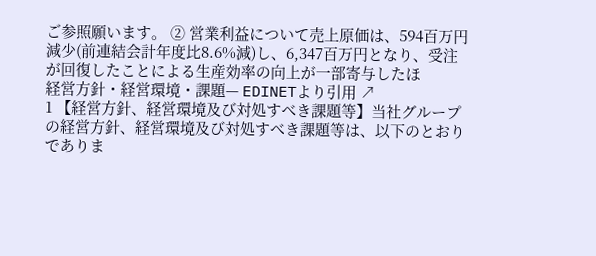ご参照願います。 ② 営業利益について売上原価は、594百万円減少(前連結会計年度比8.6%減)し、6,347百万円となり、受注が回復したことによる生産効率の向上が一部寄与したほ
経営方針・経営環境・課題— EDINETより引用 ↗
1 【経営方針、経営環境及び対処すべき課題等】当社グループの経営方針、経営環境及び対処すべき課題等は、以下のとおりでありま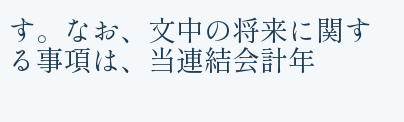す。なお、文中の将来に関する事項は、当連結会計年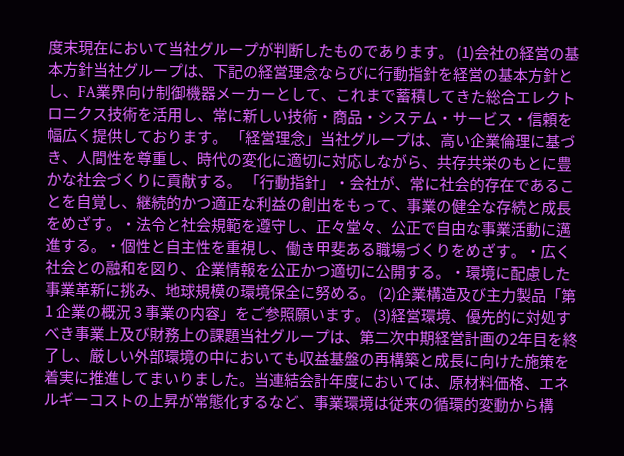度末現在において当社グループが判断したものであります。 (1)会社の経営の基本方針当社グループは、下記の経営理念ならびに行動指針を経営の基本方針とし、FA業界向け制御機器メーカーとして、これまで蓄積してきた総合エレクトロニクス技術を活用し、常に新しい技術・商品・システム・サービス・信頼を幅広く提供しております。 「経営理念」当社グループは、高い企業倫理に基づき、人間性を尊重し、時代の変化に適切に対応しながら、共存共栄のもとに豊かな社会づくりに貢献する。 「行動指針」・会社が、常に社会的存在であることを自覚し、継続的かつ適正な利益の創出をもって、事業の健全な存続と成長をめざす。・法令と社会規範を遵守し、正々堂々、公正で自由な事業活動に邁進する。・個性と自主性を重視し、働き甲斐ある職場づくりをめざす。・広く社会との融和を図り、企業情報を公正かつ適切に公開する。・環境に配慮した事業革新に挑み、地球規模の環境保全に努める。 (2)企業構造及び主力製品「第1 企業の概況 3 事業の内容」をご参照願います。 (3)経営環境、優先的に対処すべき事業上及び財務上の課題当社グループは、第二次中期経営計画の2年目を終了し、厳しい外部環境の中においても収益基盤の再構築と成長に向けた施策を着実に推進してまいりました。当連結会計年度においては、原材料価格、エネルギーコストの上昇が常態化するなど、事業環境は従来の循環的変動から構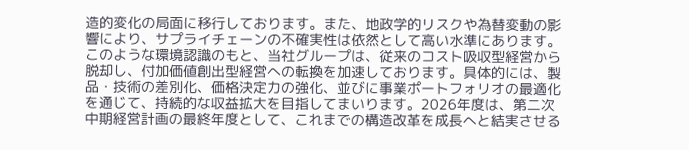造的変化の局面に移行しております。また、地政学的リスクや為替変動の影響により、サプライチェーンの不確実性は依然として高い水準にあります。このような環境認識のもと、当社グループは、従来のコスト吸収型経営から脱却し、付加価値創出型経営への転換を加速しております。具体的には、製品・技術の差別化、価格決定力の強化、並びに事業ポートフォリオの最適化を通じて、持続的な収益拡大を目指してまいります。2026年度は、第二次中期経営計画の最終年度として、これまでの構造改革を成長へと結実させる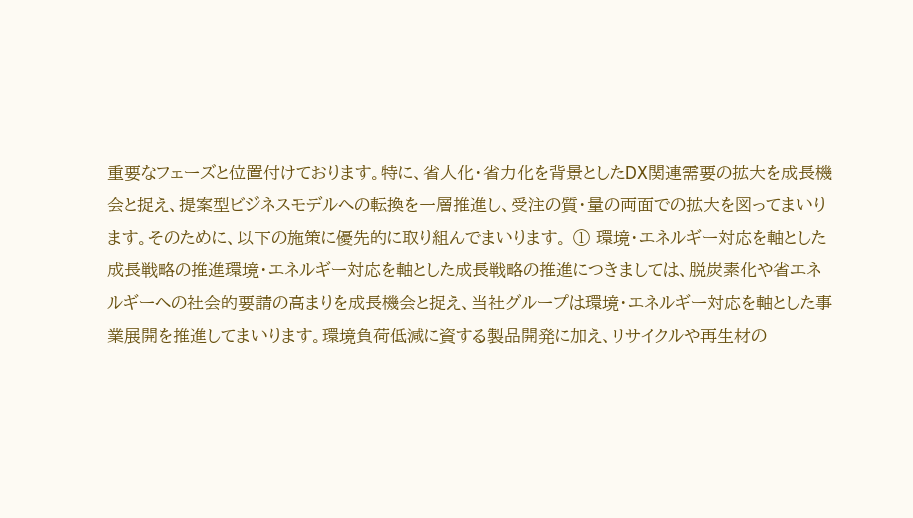重要なフェーズと位置付けております。特に、省人化・省力化を背景としたDX関連需要の拡大を成長機会と捉え、提案型ビジネスモデルへの転換を一層推進し、受注の質・量の両面での拡大を図ってまいります。そのために、以下の施策に優先的に取り組んでまいります。 ① 環境・エネルギー対応を軸とした成長戦略の推進環境・エネルギー対応を軸とした成長戦略の推進につきましては、脱炭素化や省エネルギーへの社会的要請の高まりを成長機会と捉え、当社グループは環境・エネルギー対応を軸とした事業展開を推進してまいります。環境負荷低減に資する製品開発に加え、リサイクルや再生材の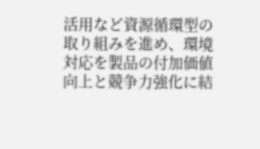活用など資源循環型の取り組みを進め、環境対応を製品の付加価値向上と競争力強化に結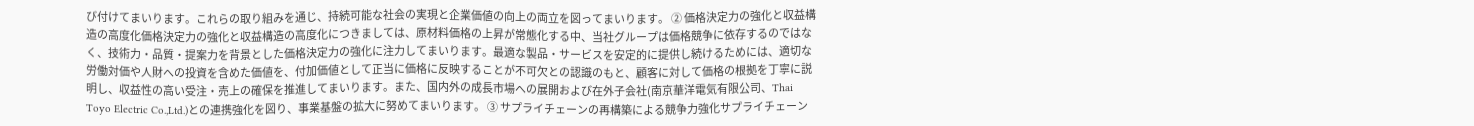び付けてまいります。これらの取り組みを通じ、持続可能な社会の実現と企業価値の向上の両立を図ってまいります。 ② 価格決定力の強化と収益構造の高度化価格決定力の強化と収益構造の高度化につきましては、原材料価格の上昇が常態化する中、当社グループは価格競争に依存するのではなく、技術力・品質・提案力を背景とした価格決定力の強化に注力してまいります。最適な製品・サービスを安定的に提供し続けるためには、適切な労働対価や人財への投資を含めた価値を、付加価値として正当に価格に反映することが不可欠との認識のもと、顧客に対して価格の根拠を丁寧に説明し、収益性の高い受注・売上の確保を推進してまいります。また、国内外の成長市場への展開および在外子会社(南京華洋電気有限公司、Thai Toyo Electric Co.,Ltd.)との連携強化を図り、事業基盤の拡大に努めてまいります。 ③ サプライチェーンの再構築による競争力強化サプライチェーン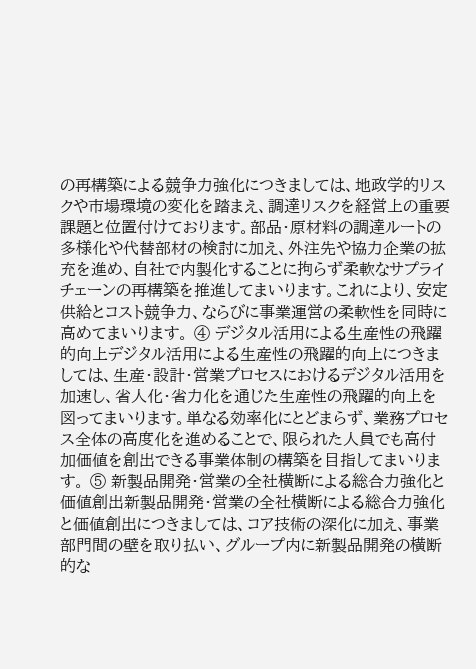の再構築による競争力強化につきましては、地政学的リスクや市場環境の変化を踏まえ、調達リスクを経営上の重要課題と位置付けております。部品・原材料の調達ルートの多様化や代替部材の検討に加え、外注先や協力企業の拡充を進め、自社で内製化することに拘らず柔軟なサプライチェーンの再構築を推進してまいります。これにより、安定供給とコスト競争力、ならびに事業運営の柔軟性を同時に高めてまいります。 ④ デジタル活用による生産性の飛躍的向上デジタル活用による生産性の飛躍的向上につきましては、生産・設計・営業プロセスにおけるデジタル活用を加速し、省人化・省力化を通じた生産性の飛躍的向上を図ってまいります。単なる効率化にとどまらず、業務プロセス全体の高度化を進めることで、限られた人員でも高付加価値を創出できる事業体制の構築を目指してまいります。 ⑤ 新製品開発・営業の全社横断による総合力強化と価値創出新製品開発・営業の全社横断による総合力強化と価値創出につきましては、コア技術の深化に加え、事業部門間の壁を取り払い、グループ内に新製品開発の横断的な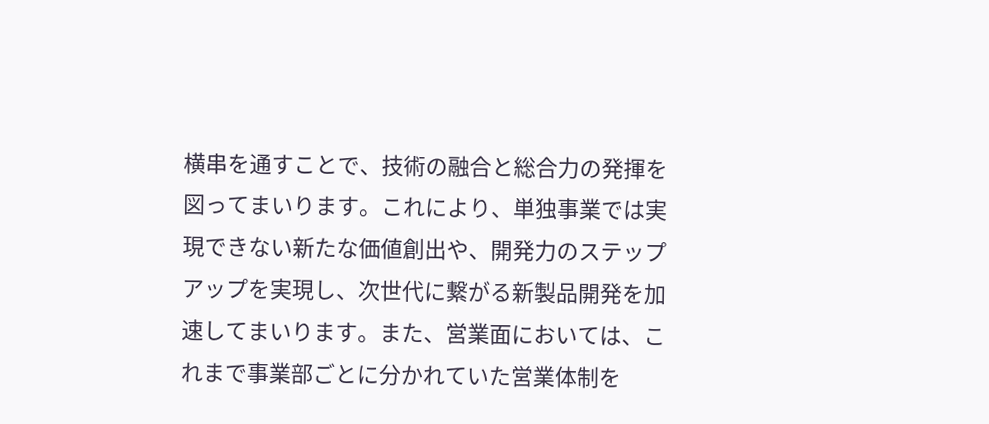横串を通すことで、技術の融合と総合力の発揮を図ってまいります。これにより、単独事業では実現できない新たな価値創出や、開発力のステップアップを実現し、次世代に繋がる新製品開発を加速してまいります。また、営業面においては、これまで事業部ごとに分かれていた営業体制を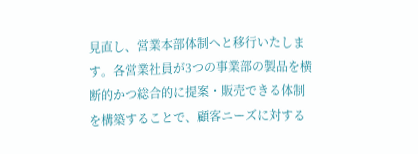見直し、営業本部体制へと移行いたします。各営業社員が3つの事業部の製品を横断的かつ総合的に提案・販売できる体制を構築することで、顧客ニーズに対する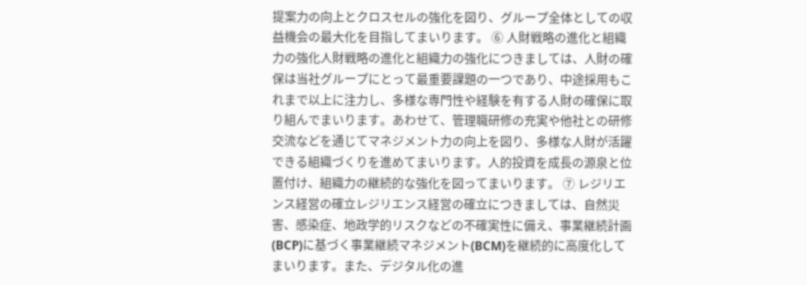提案力の向上とクロスセルの強化を図り、グループ全体としての収益機会の最大化を目指してまいります。 ⑥ 人財戦略の進化と組織力の強化人財戦略の進化と組織力の強化につきましては、人財の確保は当社グループにとって最重要課題の一つであり、中途採用もこれまで以上に注力し、多様な専門性や経験を有する人財の確保に取り組んでまいります。あわせて、管理職研修の充実や他社との研修交流などを通じてマネジメント力の向上を図り、多様な人財が活躍できる組織づくりを進めてまいります。人的投資を成長の源泉と位置付け、組織力の継続的な強化を図ってまいります。 ⑦ レジリエンス経営の確立レジリエンス経営の確立につきましては、自然災害、感染症、地政学的リスクなどの不確実性に備え、事業継続計画(BCP)に基づく事業継続マネジメント(BCM)を継続的に高度化してまいります。また、デジタル化の進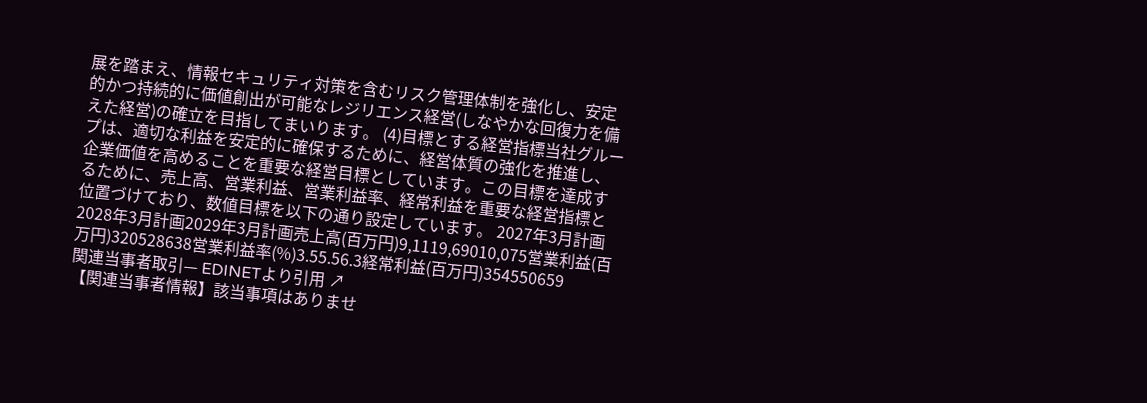展を踏まえ、情報セキュリティ対策を含むリスク管理体制を強化し、安定的かつ持続的に価値創出が可能なレジリエンス経営(しなやかな回復力を備えた経営)の確立を目指してまいります。 (4)目標とする経営指標当社グループは、適切な利益を安定的に確保するために、経営体質の強化を推進し、企業価値を高めることを重要な経営目標としています。この目標を達成するために、売上高、営業利益、営業利益率、経常利益を重要な経営指標と位置づけており、数値目標を以下の通り設定しています。 2027年3月計画2028年3月計画2029年3月計画売上高(百万円)9,1119,69010,075営業利益(百万円)320528638営業利益率(%)3.55.56.3経常利益(百万円)354550659
関連当事者取引— EDINETより引用 ↗
【関連当事者情報】該当事項はありませ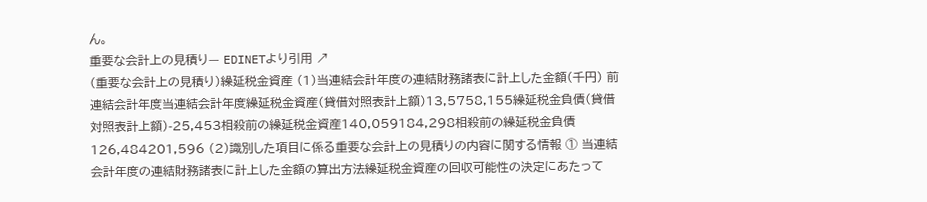ん。
重要な会計上の見積り— EDINETより引用 ↗
(重要な会計上の見積り)繰延税金資産 (1)当連結会計年度の連結財務諸表に計上した金額(千円) 前連結会計年度当連結会計年度繰延税金資産(貸借対照表計上額)13,5758,155繰延税金負債(貸借対照表計上額)-25,453相殺前の繰延税金資産140,059184,298相殺前の繰延税金負債126,484201,596 (2)識別した項目に係る重要な会計上の見積りの内容に関する情報 ① 当連結会計年度の連結財務諸表に計上した金額の算出方法繰延税金資産の回収可能性の決定にあたって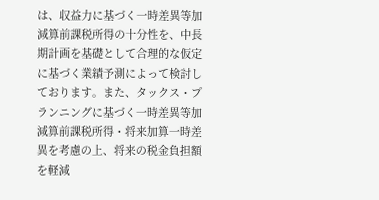は、収益力に基づく一時差異等加減算前課税所得の十分性を、中長期計画を基礎として合理的な仮定に基づく業績予測によって検討しております。また、タックス・プランニングに基づく一時差異等加減算前課税所得・将来加算一時差異を考慮の上、将来の税金負担額を軽減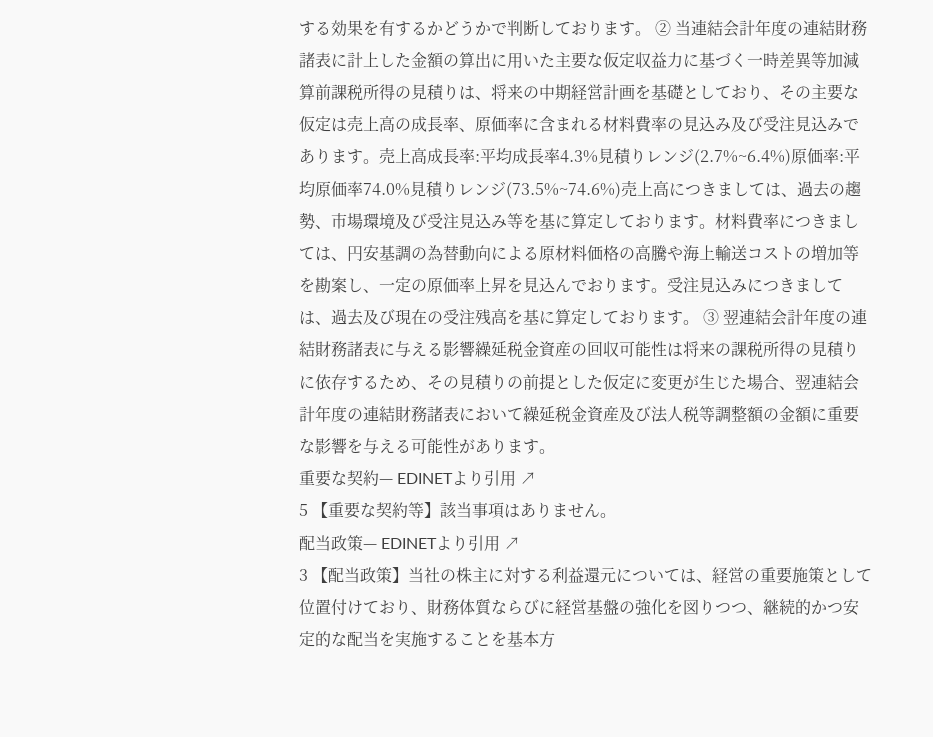する効果を有するかどうかで判断しております。 ② 当連結会計年度の連結財務諸表に計上した金額の算出に用いた主要な仮定収益力に基づく一時差異等加減算前課税所得の見積りは、将来の中期経営計画を基礎としており、その主要な仮定は売上高の成長率、原価率に含まれる材料費率の見込み及び受注見込みであります。売上高成長率:平均成長率4.3%見積りレンジ(2.7%~6.4%)原価率:平均原価率74.0%見積りレンジ(73.5%~74.6%)売上高につきましては、過去の趨勢、市場環境及び受注見込み等を基に算定しております。材料費率につきましては、円安基調の為替動向による原材料価格の高騰や海上輸送コストの増加等を勘案し、一定の原価率上昇を見込んでおります。受注見込みにつきましては、過去及び現在の受注残高を基に算定しております。 ③ 翌連結会計年度の連結財務諸表に与える影響繰延税金資産の回収可能性は将来の課税所得の見積りに依存するため、その見積りの前提とした仮定に変更が生じた場合、翌連結会計年度の連結財務諸表において繰延税金資産及び法人税等調整額の金額に重要な影響を与える可能性があります。
重要な契約— EDINETより引用 ↗
5 【重要な契約等】該当事項はありません。
配当政策— EDINETより引用 ↗
3 【配当政策】当社の株主に対する利益還元については、経営の重要施策として位置付けており、財務体質ならびに経営基盤の強化を図りつつ、継続的かつ安定的な配当を実施することを基本方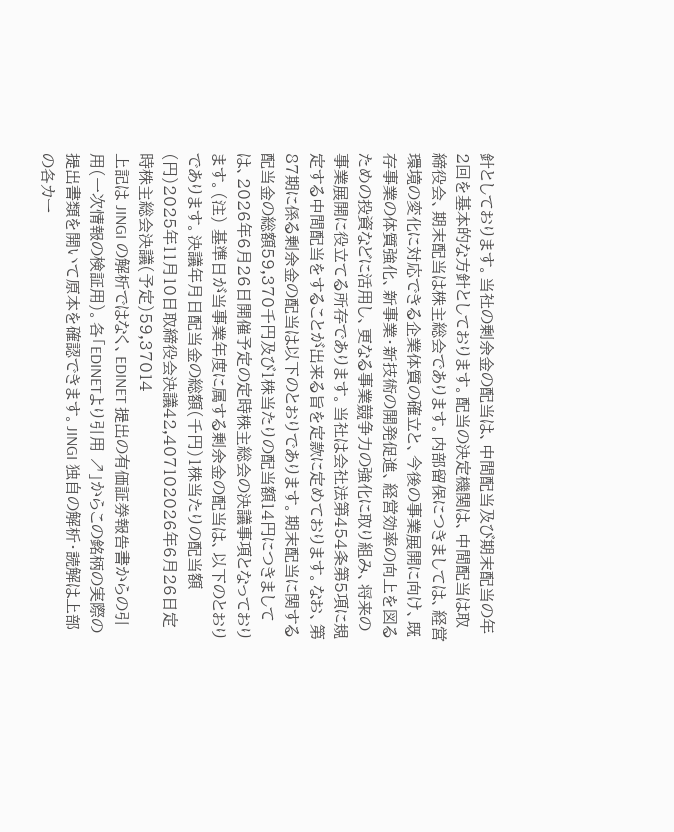針としております。当社の剰余金の配当は、中間配当及び期末配当の年2回を基本的な方針としております。配当の決定機関は、中間配当は取締役会、期末配当は株主総会であります。内部留保につきましては、経営環境の変化に対応できる企業体質の確立と、今後の事業展開に向け、既存事業の体質強化、新事業・新技術の開発促進、経営効率の向上を図るための投資などに活用し、更なる事業競争力の強化に取り組み、将来の事業展開に役立てる所存であります。当社は会社法第454条第5項に規定する中間配当をすることが出来る旨を定款に定めております。なお、第87期に係る剰余金の配当は以下のとおりであります。期末配当に関する配当金の総額59,370千円及び1株当たりの配当額14円につきましては、2026年6月26日開催予定の定時株主総会の決議事項となっております。(注) 基準日が当事業年度に属する剰余金の配当は、以下のとおりであります。決議年月日配当金の総額(千円)1株当たりの配当額(円)2025年11月10日取締役会決議42,407102026年6月26日定時株主総会決議(予定)59,37014
上記は JINGI の解析ではなく、EDINET 提出の有価証券報告書からの引用(一次情報の検証用)。各「EDINETより引用 ↗」からこの銘柄の実際の提出書類を開いて原本を確認できます。JINGI 独自の解析・読解は上部の各カー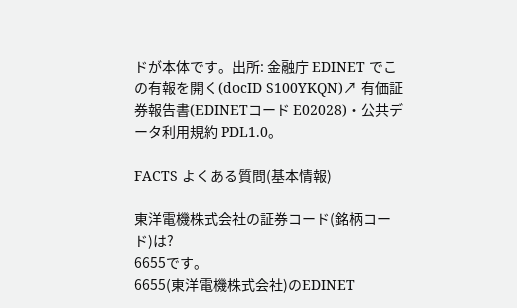ドが本体です。出所: 金融庁 EDINET でこの有報を開く(docID S100YKQN)↗ 有価証券報告書(EDINETコード E02028)・公共データ利用規約 PDL1.0。

FACTS よくある質問(基本情報)

東洋電機株式会社の証券コード(銘柄コード)は?
6655です。
6655(東洋電機株式会社)のEDINET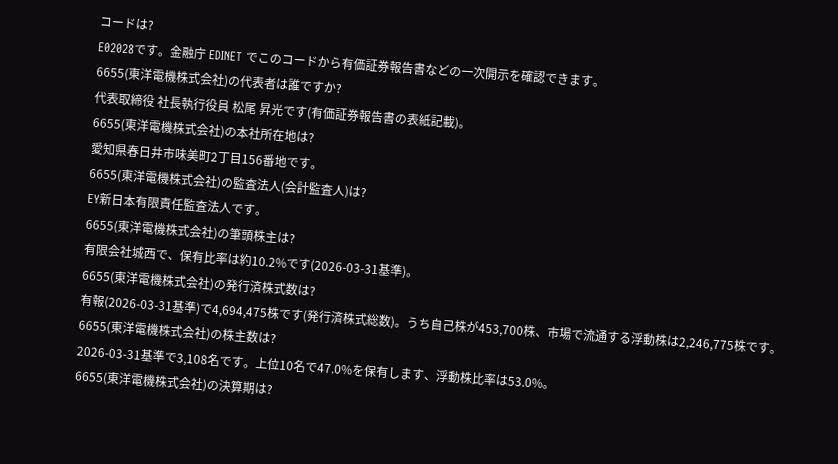コードは?
E02028です。金融庁 EDINET でこのコードから有価証券報告書などの一次開示を確認できます。
6655(東洋電機株式会社)の代表者は誰ですか?
代表取締役 社長執行役員 松尾 昇光です(有価証券報告書の表紙記載)。
6655(東洋電機株式会社)の本社所在地は?
愛知県春日井市味美町2丁目156番地です。
6655(東洋電機株式会社)の監査法人(会計監査人)は?
EY新日本有限責任監査法人です。
6655(東洋電機株式会社)の筆頭株主は?
有限会社城西で、保有比率は約10.2%です(2026-03-31基準)。
6655(東洋電機株式会社)の発行済株式数は?
有報(2026-03-31基準)で4,694,475株です(発行済株式総数)。うち自己株が453,700株、市場で流通する浮動株は2,246,775株です。
6655(東洋電機株式会社)の株主数は?
2026-03-31基準で3,108名です。上位10名で47.0%を保有します、浮動株比率は53.0%。
6655(東洋電機株式会社)の決算期は?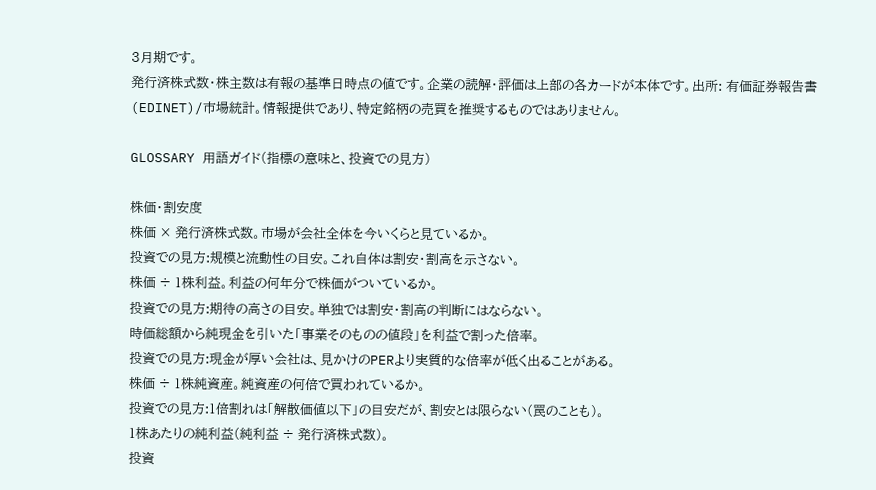3月期です。
発行済株式数・株主数は有報の基準日時点の値です。企業の読解・評価は上部の各カードが本体です。出所: 有価証券報告書(EDINET)/市場統計。情報提供であり、特定銘柄の売買を推奨するものではありません。

GLOSSARY 用語ガイド(指標の意味と、投資での見方)

株価・割安度
株価 × 発行済株式数。市場が会社全体を今いくらと見ているか。
投資での見方:規模と流動性の目安。これ自体は割安・割高を示さない。
株価 ÷ 1株利益。利益の何年分で株価がついているか。
投資での見方:期待の高さの目安。単独では割安・割高の判断にはならない。
時価総額から純現金を引いた「事業そのものの値段」を利益で割った倍率。
投資での見方:現金が厚い会社は、見かけのPERより実質的な倍率が低く出ることがある。
株価 ÷ 1株純資産。純資産の何倍で買われているか。
投資での見方:1倍割れは「解散価値以下」の目安だが、割安とは限らない(罠のことも)。
1株あたりの純利益(純利益 ÷ 発行済株式数)。
投資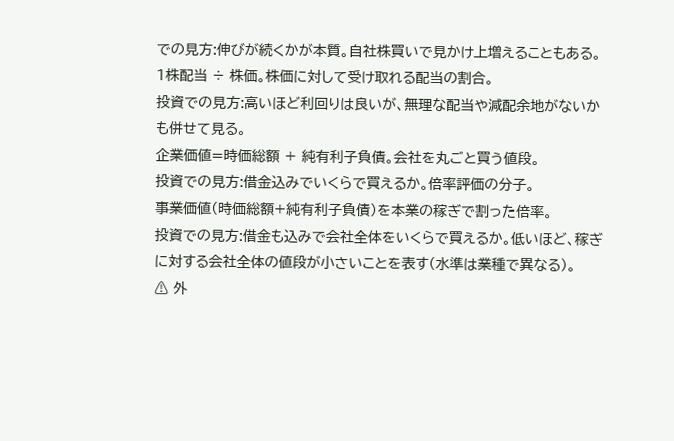での見方:伸びが続くかが本質。自社株買いで見かけ上増えることもある。
1株配当 ÷ 株価。株価に対して受け取れる配当の割合。
投資での見方:高いほど利回りは良いが、無理な配当や減配余地がないかも併せて見る。
企業価値=時価総額 + 純有利子負債。会社を丸ごと買う値段。
投資での見方:借金込みでいくらで買えるか。倍率評価の分子。
事業価値(時価総額+純有利子負債)を本業の稼ぎで割った倍率。
投資での見方:借金も込みで会社全体をいくらで買えるか。低いほど、稼ぎに対する会社全体の値段が小さいことを表す(水準は業種で異なる)。
⚠ 外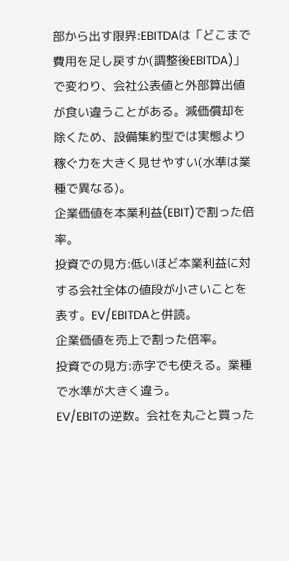部から出す限界:EBITDAは「どこまで費用を足し戻すか(調整後EBITDA)」で変わり、会社公表値と外部算出値が食い違うことがある。減価償却を除くため、設備集約型では実態より稼ぐ力を大きく見せやすい(水準は業種で異なる)。
企業価値を本業利益(EBIT)で割った倍率。
投資での見方:低いほど本業利益に対する会社全体の値段が小さいことを表す。EV/EBITDAと併読。
企業価値を売上で割った倍率。
投資での見方:赤字でも使える。業種で水準が大きく違う。
EV/EBITの逆数。会社を丸ごと買った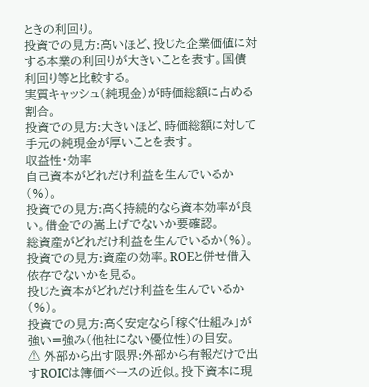ときの利回り。
投資での見方:高いほど、投じた企業価値に対する本業の利回りが大きいことを表す。国債利回り等と比較する。
実質キャッシュ(純現金)が時価総額に占める割合。
投資での見方:大きいほど、時価総額に対して手元の純現金が厚いことを表す。
収益性・効率
自己資本がどれだけ利益を生んでいるか(%)。
投資での見方:高く持続的なら資本効率が良い。借金での嵩上げでないか要確認。
総資産がどれだけ利益を生んでいるか(%)。
投資での見方:資産の効率。ROEと併せ借入依存でないかを見る。
投じた資本がどれだけ利益を生んでいるか(%)。
投資での見方:高く安定なら「稼ぐ仕組み」が強い=強み(他社にない優位性)の目安。
⚠ 外部から出す限界:外部から有報だけで出すROICは簿価ベースの近似。投下資本に現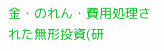金・のれん・費用処理された無形投資(研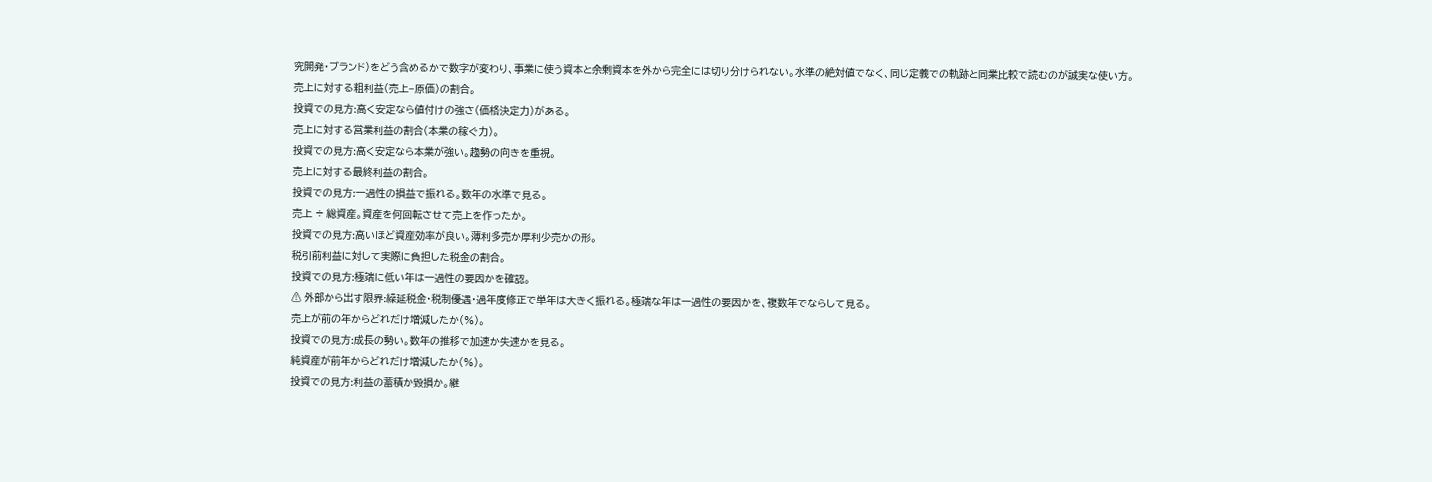究開発・ブランド)をどう含めるかで数字が変わり、事業に使う資本と余剰資本を外から完全には切り分けられない。水準の絶対値でなく、同じ定義での軌跡と同業比較で読むのが誠実な使い方。
売上に対する粗利益(売上−原価)の割合。
投資での見方:高く安定なら値付けの強さ(価格決定力)がある。
売上に対する営業利益の割合(本業の稼ぐ力)。
投資での見方:高く安定なら本業が強い。趨勢の向きを重視。
売上に対する最終利益の割合。
投資での見方:一過性の損益で振れる。数年の水準で見る。
売上 ÷ 総資産。資産を何回転させて売上を作ったか。
投資での見方:高いほど資産効率が良い。薄利多売か厚利少売かの形。
税引前利益に対して実際に負担した税金の割合。
投資での見方:極端に低い年は一過性の要因かを確認。
⚠ 外部から出す限界:繰延税金・税制優遇・過年度修正で単年は大きく振れる。極端な年は一過性の要因かを、複数年でならして見る。
売上が前の年からどれだけ増減したか(%)。
投資での見方:成長の勢い。数年の推移で加速か失速かを見る。
純資産が前年からどれだけ増減したか(%)。
投資での見方:利益の蓄積か毀損か。継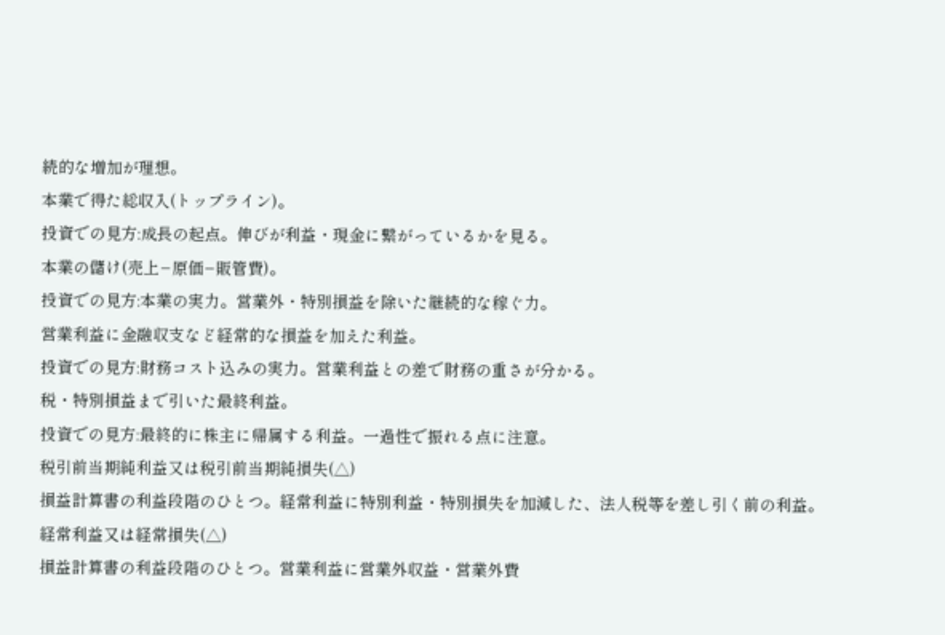続的な増加が理想。
本業で得た総収入(トップライン)。
投資での見方:成長の起点。伸びが利益・現金に繋がっているかを見る。
本業の儲け(売上−原価−販管費)。
投資での見方:本業の実力。営業外・特別損益を除いた継続的な稼ぐ力。
営業利益に金融収支など経常的な損益を加えた利益。
投資での見方:財務コスト込みの実力。営業利益との差で財務の重さが分かる。
税・特別損益まで引いた最終利益。
投資での見方:最終的に株主に帰属する利益。一過性で振れる点に注意。
税引前当期純利益又は税引前当期純損失(△)
損益計算書の利益段階のひとつ。経常利益に特別利益・特別損失を加減した、法人税等を差し引く前の利益。
経常利益又は経常損失(△)
損益計算書の利益段階のひとつ。営業利益に営業外収益・営業外費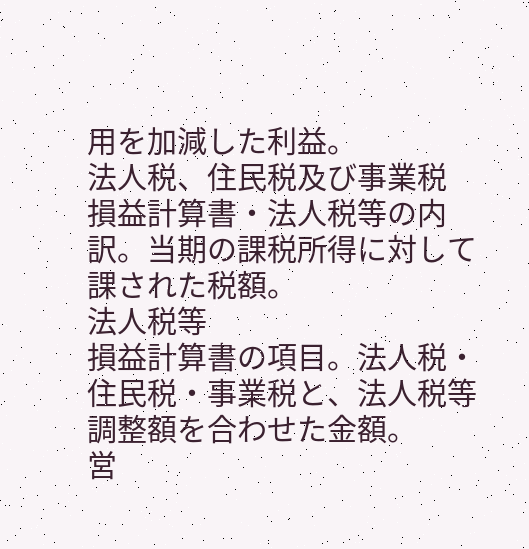用を加減した利益。
法人税、住民税及び事業税
損益計算書・法人税等の内訳。当期の課税所得に対して課された税額。
法人税等
損益計算書の項目。法人税・住民税・事業税と、法人税等調整額を合わせた金額。
営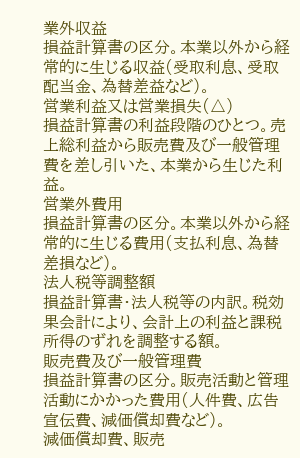業外収益
損益計算書の区分。本業以外から経常的に生じる収益(受取利息、受取配当金、為替差益など)。
営業利益又は営業損失(△)
損益計算書の利益段階のひとつ。売上総利益から販売費及び一般管理費を差し引いた、本業から生じた利益。
営業外費用
損益計算書の区分。本業以外から経常的に生じる費用(支払利息、為替差損など)。
法人税等調整額
損益計算書・法人税等の内訳。税効果会計により、会計上の利益と課税所得のずれを調整する額。
販売費及び一般管理費
損益計算書の区分。販売活動と管理活動にかかった費用(人件費、広告宣伝費、減価償却費など)。
減価償却費、販売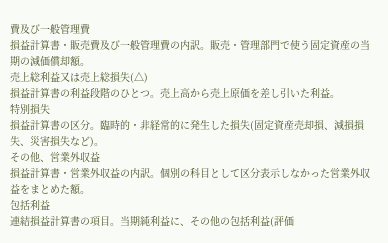費及び一般管理費
損益計算書・販売費及び一般管理費の内訳。販売・管理部門で使う固定資産の当期の減価償却額。
売上総利益又は売上総損失(△)
損益計算書の利益段階のひとつ。売上高から売上原価を差し引いた利益。
特別損失
損益計算書の区分。臨時的・非経常的に発生した損失(固定資産売却損、減損損失、災害損失など)。
その他、営業外収益
損益計算書・営業外収益の内訳。個別の科目として区分表示しなかった営業外収益をまとめた額。
包括利益
連結損益計算書の項目。当期純利益に、その他の包括利益(評価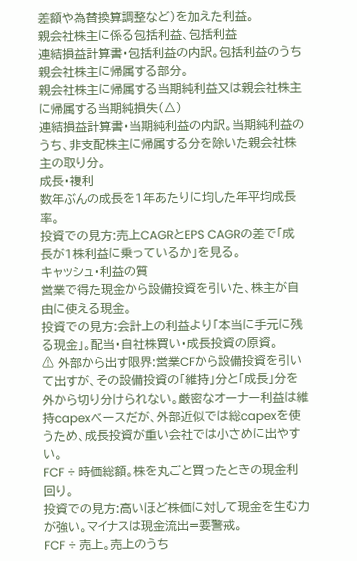差額や為替換算調整など)を加えた利益。
親会社株主に係る包括利益、包括利益
連結損益計算書・包括利益の内訳。包括利益のうち親会社株主に帰属する部分。
親会社株主に帰属する当期純利益又は親会社株主に帰属する当期純損失(△)
連結損益計算書・当期純利益の内訳。当期純利益のうち、非支配株主に帰属する分を除いた親会社株主の取り分。
成長・複利
数年ぶんの成長を1年あたりに均した年平均成長率。
投資での見方:売上CAGRとEPS CAGRの差で「成長が1株利益に乗っているか」を見る。
キャッシュ・利益の質
営業で得た現金から設備投資を引いた、株主が自由に使える現金。
投資での見方:会計上の利益より「本当に手元に残る現金」。配当・自社株買い・成長投資の原資。
⚠ 外部から出す限界:営業CFから設備投資を引いて出すが、その設備投資の「維持」分と「成長」分を外から切り分けられない。厳密なオーナー利益は維持capexベースだが、外部近似では総capexを使うため、成長投資が重い会社では小さめに出やすい。
FCF ÷ 時価総額。株を丸ごと買ったときの現金利回り。
投資での見方:高いほど株価に対して現金を生む力が強い。マイナスは現金流出=要警戒。
FCF ÷ 売上。売上のうち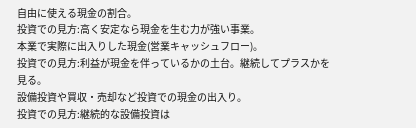自由に使える現金の割合。
投資での見方:高く安定なら現金を生む力が強い事業。
本業で実際に出入りした現金(営業キャッシュフロー)。
投資での見方:利益が現金を伴っているかの土台。継続してプラスかを見る。
設備投資や買収・売却など投資での現金の出入り。
投資での見方:継続的な設備投資は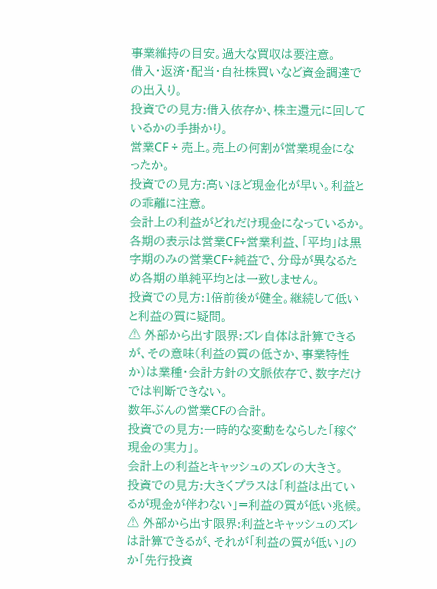事業維持の目安。過大な買収は要注意。
借入・返済・配当・自社株買いなど資金調達での出入り。
投資での見方:借入依存か、株主還元に回しているかの手掛かり。
営業CF ÷ 売上。売上の何割が営業現金になったか。
投資での見方:高いほど現金化が早い。利益との乖離に注意。
会計上の利益がどれだけ現金になっているか。各期の表示は営業CF÷営業利益、「平均」は黒字期のみの営業CF÷純益で、分母が異なるため各期の単純平均とは一致しません。
投資での見方:1倍前後が健全。継続して低いと利益の質に疑問。
⚠ 外部から出す限界:ズレ自体は計算できるが、その意味(利益の質の低さか、事業特性か)は業種・会計方針の文脈依存で、数字だけでは判断できない。
数年ぶんの営業CFの合計。
投資での見方:一時的な変動をならした「稼ぐ現金の実力」。
会計上の利益とキャッシュのズレの大きさ。
投資での見方:大きくプラスは「利益は出ているが現金が伴わない」=利益の質が低い兆候。
⚠ 外部から出す限界:利益とキャッシュのズレは計算できるが、それが「利益の質が低い」のか「先行投資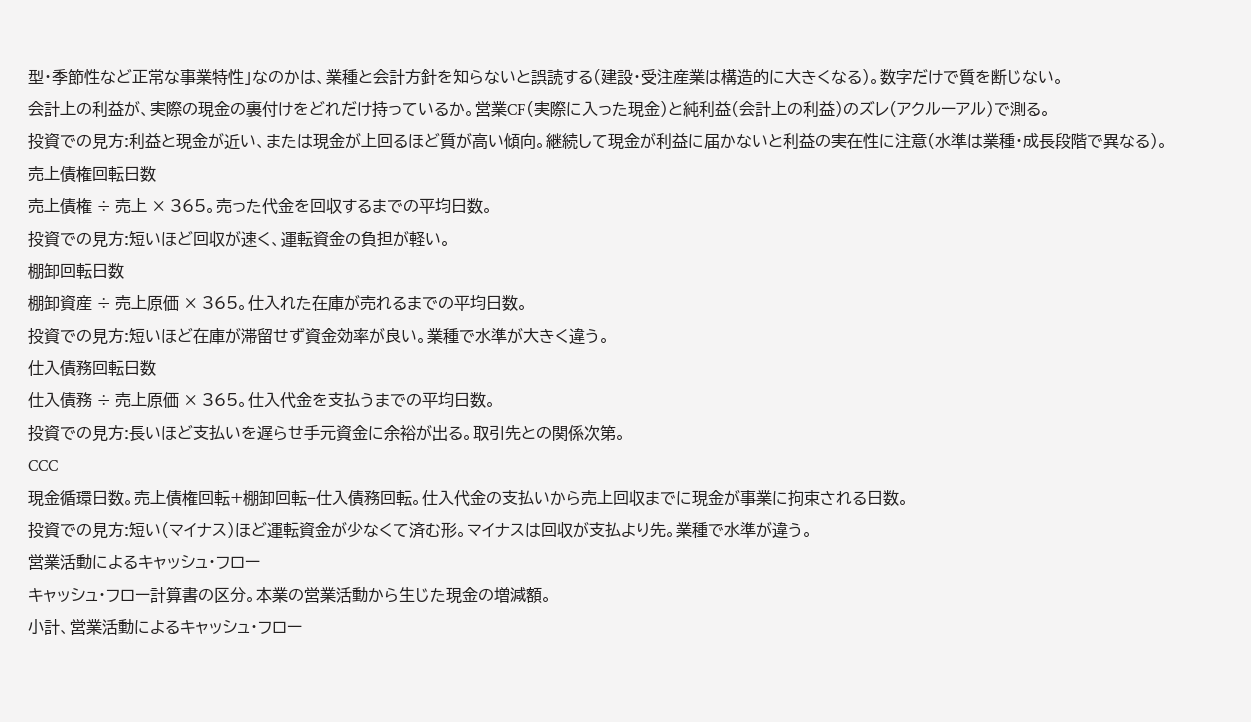型・季節性など正常な事業特性」なのかは、業種と会計方針を知らないと誤読する(建設・受注産業は構造的に大きくなる)。数字だけで質を断じない。
会計上の利益が、実際の現金の裏付けをどれだけ持っているか。営業CF(実際に入った現金)と純利益(会計上の利益)のズレ(アクルーアル)で測る。
投資での見方:利益と現金が近い、または現金が上回るほど質が高い傾向。継続して現金が利益に届かないと利益の実在性に注意(水準は業種・成長段階で異なる)。
売上債権回転日数
売上債権 ÷ 売上 × 365。売った代金を回収するまでの平均日数。
投資での見方:短いほど回収が速く、運転資金の負担が軽い。
棚卸回転日数
棚卸資産 ÷ 売上原価 × 365。仕入れた在庫が売れるまでの平均日数。
投資での見方:短いほど在庫が滞留せず資金効率が良い。業種で水準が大きく違う。
仕入債務回転日数
仕入債務 ÷ 売上原価 × 365。仕入代金を支払うまでの平均日数。
投資での見方:長いほど支払いを遅らせ手元資金に余裕が出る。取引先との関係次第。
CCC
現金循環日数。売上債権回転+棚卸回転−仕入債務回転。仕入代金の支払いから売上回収までに現金が事業に拘束される日数。
投資での見方:短い(マイナス)ほど運転資金が少なくて済む形。マイナスは回収が支払より先。業種で水準が違う。
営業活動によるキャッシュ・フロー
キャッシュ・フロー計算書の区分。本業の営業活動から生じた現金の増減額。
小計、営業活動によるキャッシュ・フロー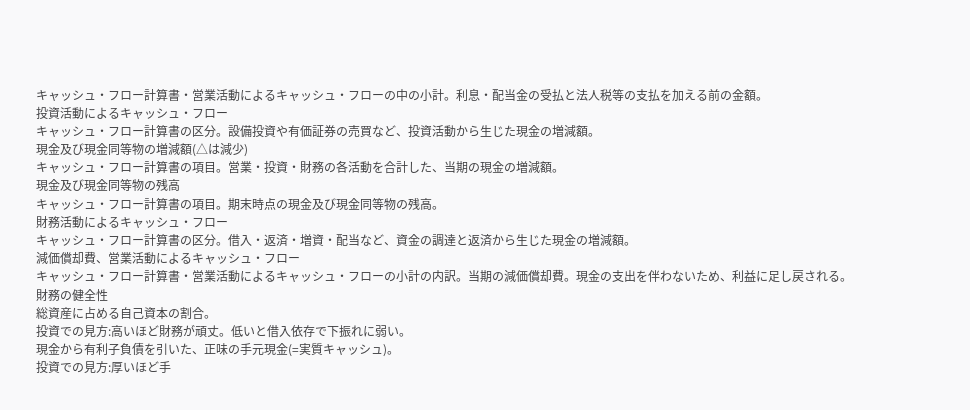キャッシュ・フロー計算書・営業活動によるキャッシュ・フローの中の小計。利息・配当金の受払と法人税等の支払を加える前の金額。
投資活動によるキャッシュ・フロー
キャッシュ・フロー計算書の区分。設備投資や有価証券の売買など、投資活動から生じた現金の増減額。
現金及び現金同等物の増減額(△は減少)
キャッシュ・フロー計算書の項目。営業・投資・財務の各活動を合計した、当期の現金の増減額。
現金及び現金同等物の残高
キャッシュ・フロー計算書の項目。期末時点の現金及び現金同等物の残高。
財務活動によるキャッシュ・フロー
キャッシュ・フロー計算書の区分。借入・返済・増資・配当など、資金の調達と返済から生じた現金の増減額。
減価償却費、営業活動によるキャッシュ・フロー
キャッシュ・フロー計算書・営業活動によるキャッシュ・フローの小計の内訳。当期の減価償却費。現金の支出を伴わないため、利益に足し戻される。
財務の健全性
総資産に占める自己資本の割合。
投資での見方:高いほど財務が頑丈。低いと借入依存で下振れに弱い。
現金から有利子負債を引いた、正味の手元現金(=実質キャッシュ)。
投資での見方:厚いほど手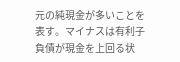元の純現金が多いことを表す。マイナスは有利子負債が現金を上回る状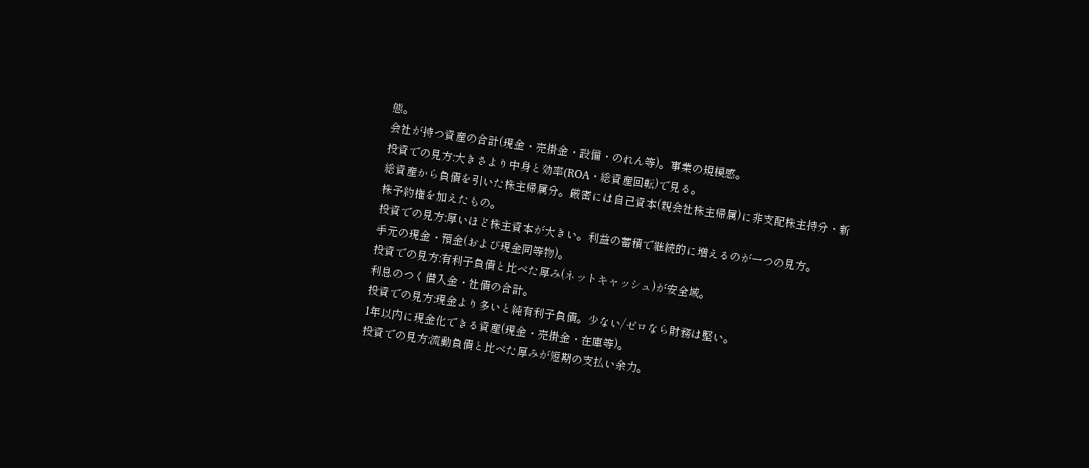態。
会社が持つ資産の合計(現金・売掛金・設備・のれん等)。事業の規模感。
投資での見方:大きさより中身と効率(ROA・総資産回転)で見る。
総資産から負債を引いた株主帰属分。厳密には自己資本(親会社株主帰属)に非支配株主持分・新株予約権を加えたもの。
投資での見方:厚いほど株主資本が大きい。利益の蓄積で継続的に増えるのが一つの見方。
手元の現金・預金(および現金同等物)。
投資での見方:有利子負債と比べた厚み(ネットキャッシュ)が安全域。
利息のつく借入金・社債の合計。
投資での見方:現金より多いと純有利子負債。少ない/ゼロなら財務は堅い。
1年以内に現金化できる資産(現金・売掛金・在庫等)。
投資での見方:流動負債と比べた厚みが短期の支払い余力。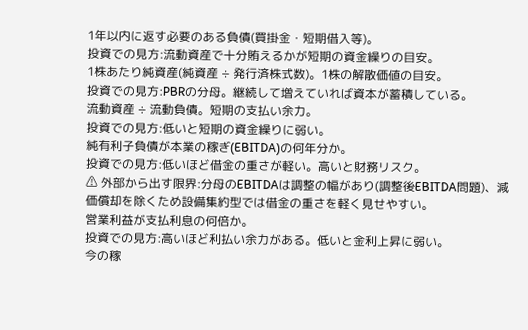1年以内に返す必要のある負債(買掛金・短期借入等)。
投資での見方:流動資産で十分賄えるかが短期の資金繰りの目安。
1株あたり純資産(純資産 ÷ 発行済株式数)。1株の解散価値の目安。
投資での見方:PBRの分母。継続して増えていれば資本が蓄積している。
流動資産 ÷ 流動負債。短期の支払い余力。
投資での見方:低いと短期の資金繰りに弱い。
純有利子負債が本業の稼ぎ(EBITDA)の何年分か。
投資での見方:低いほど借金の重さが軽い。高いと財務リスク。
⚠ 外部から出す限界:分母のEBITDAは調整の幅があり(調整後EBITDA問題)、減価償却を除くため設備集約型では借金の重さを軽く見せやすい。
営業利益が支払利息の何倍か。
投資での見方:高いほど利払い余力がある。低いと金利上昇に弱い。
今の稼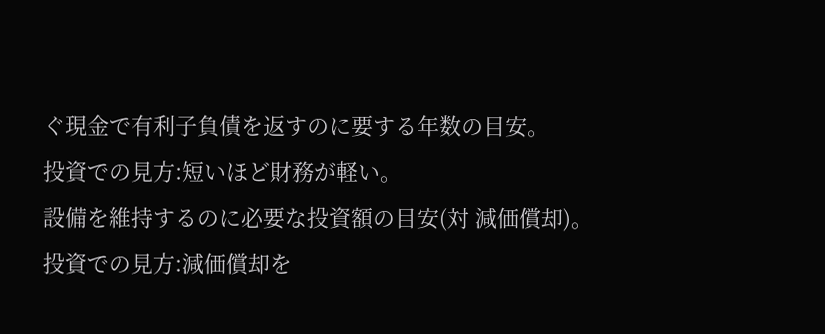ぐ現金で有利子負債を返すのに要する年数の目安。
投資での見方:短いほど財務が軽い。
設備を維持するのに必要な投資額の目安(対 減価償却)。
投資での見方:減価償却を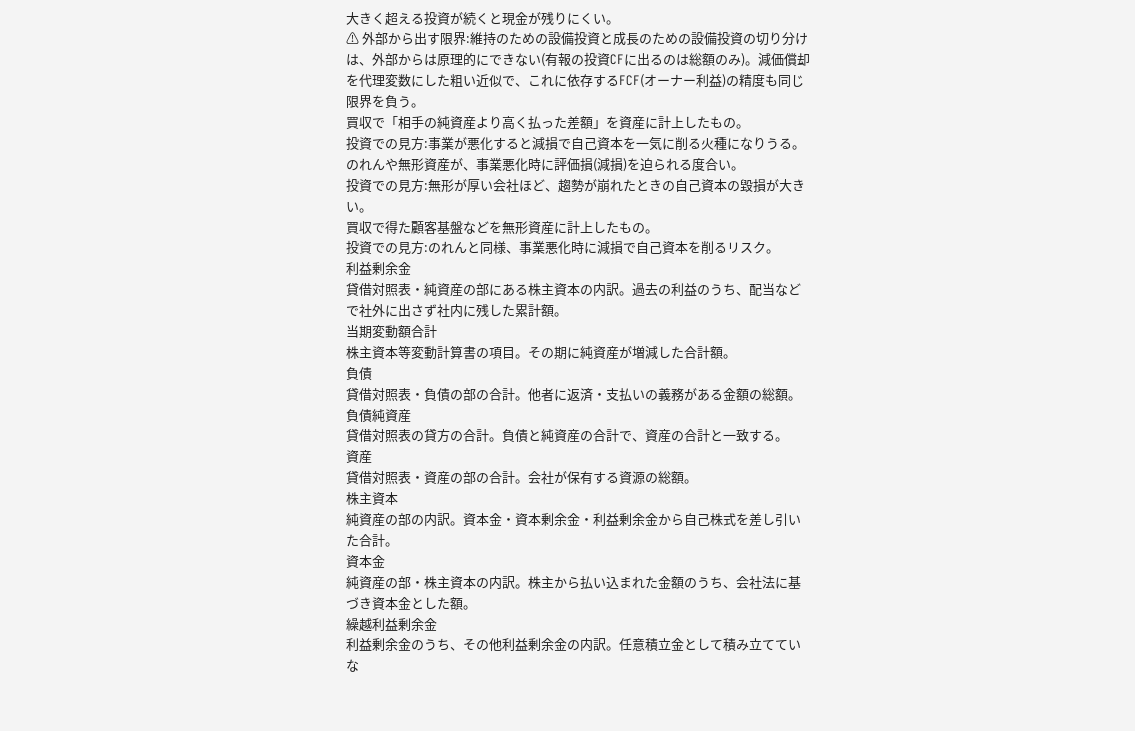大きく超える投資が続くと現金が残りにくい。
⚠ 外部から出す限界:維持のための設備投資と成長のための設備投資の切り分けは、外部からは原理的にできない(有報の投資CFに出るのは総額のみ)。減価償却を代理変数にした粗い近似で、これに依存するFCF(オーナー利益)の精度も同じ限界を負う。
買収で「相手の純資産より高く払った差額」を資産に計上したもの。
投資での見方:事業が悪化すると減損で自己資本を一気に削る火種になりうる。
のれんや無形資産が、事業悪化時に評価損(減損)を迫られる度合い。
投資での見方:無形が厚い会社ほど、趨勢が崩れたときの自己資本の毀損が大きい。
買収で得た顧客基盤などを無形資産に計上したもの。
投資での見方:のれんと同様、事業悪化時に減損で自己資本を削るリスク。
利益剰余金
貸借対照表・純資産の部にある株主資本の内訳。過去の利益のうち、配当などで社外に出さず社内に残した累計額。
当期変動額合計
株主資本等変動計算書の項目。その期に純資産が増減した合計額。
負債
貸借対照表・負債の部の合計。他者に返済・支払いの義務がある金額の総額。
負債純資産
貸借対照表の貸方の合計。負債と純資産の合計で、資産の合計と一致する。
資産
貸借対照表・資産の部の合計。会社が保有する資源の総額。
株主資本
純資産の部の内訳。資本金・資本剰余金・利益剰余金から自己株式を差し引いた合計。
資本金
純資産の部・株主資本の内訳。株主から払い込まれた金額のうち、会社法に基づき資本金とした額。
繰越利益剰余金
利益剰余金のうち、その他利益剰余金の内訳。任意積立金として積み立てていな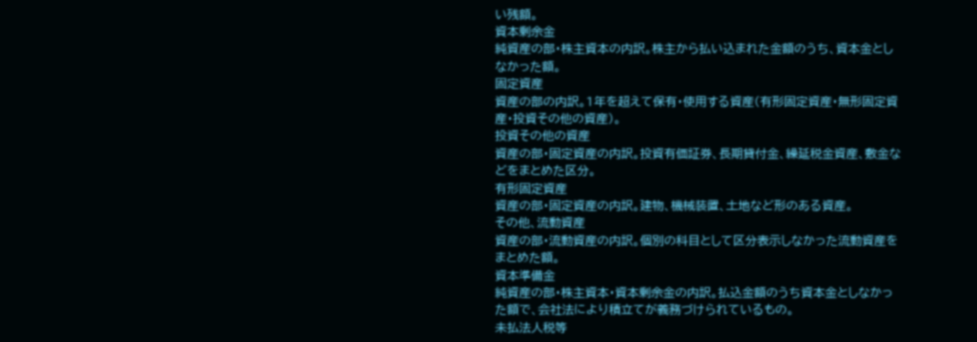い残額。
資本剰余金
純資産の部・株主資本の内訳。株主から払い込まれた金額のうち、資本金としなかった額。
固定資産
資産の部の内訳。1年を超えて保有・使用する資産(有形固定資産・無形固定資産・投資その他の資産)。
投資その他の資産
資産の部・固定資産の内訳。投資有価証券、長期貸付金、繰延税金資産、敷金などをまとめた区分。
有形固定資産
資産の部・固定資産の内訳。建物、機械装置、土地など形のある資産。
その他、流動資産
資産の部・流動資産の内訳。個別の科目として区分表示しなかった流動資産をまとめた額。
資本準備金
純資産の部・株主資本・資本剰余金の内訳。払込金額のうち資本金としなかった額で、会社法により積立てが義務づけられているもの。
未払法人税等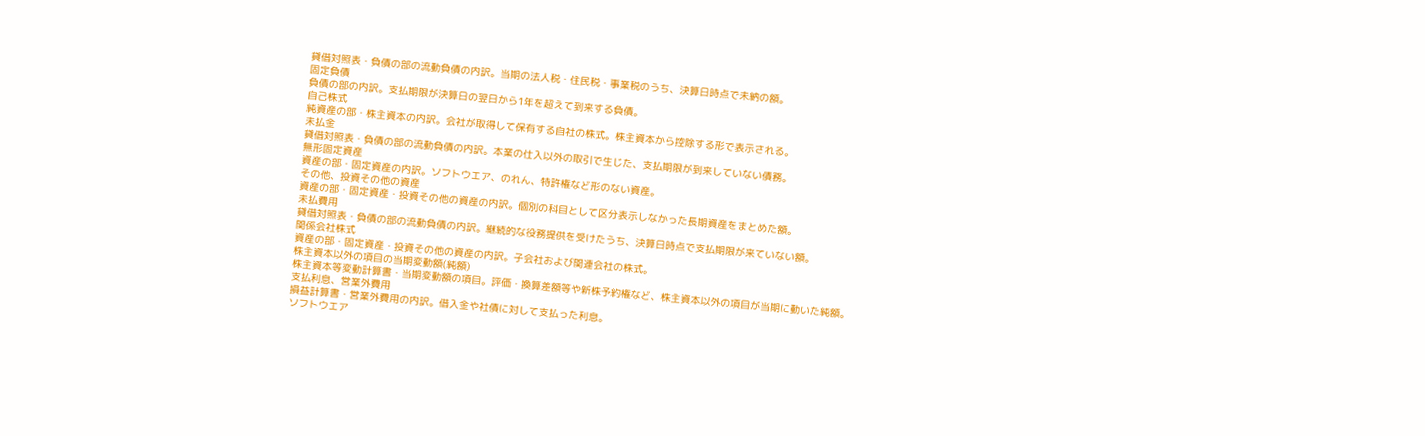貸借対照表・負債の部の流動負債の内訳。当期の法人税・住民税・事業税のうち、決算日時点で未納の額。
固定負債
負債の部の内訳。支払期限が決算日の翌日から1年を超えて到来する負債。
自己株式
純資産の部・株主資本の内訳。会社が取得して保有する自社の株式。株主資本から控除する形で表示される。
未払金
貸借対照表・負債の部の流動負債の内訳。本業の仕入以外の取引で生じた、支払期限が到来していない債務。
無形固定資産
資産の部・固定資産の内訳。ソフトウエア、のれん、特許権など形のない資産。
その他、投資その他の資産
資産の部・固定資産・投資その他の資産の内訳。個別の科目として区分表示しなかった長期資産をまとめた額。
未払費用
貸借対照表・負債の部の流動負債の内訳。継続的な役務提供を受けたうち、決算日時点で支払期限が来ていない額。
関係会社株式
資産の部・固定資産・投資その他の資産の内訳。子会社および関連会社の株式。
株主資本以外の項目の当期変動額(純額)
株主資本等変動計算書・当期変動額の項目。評価・換算差額等や新株予約権など、株主資本以外の項目が当期に動いた純額。
支払利息、営業外費用
損益計算書・営業外費用の内訳。借入金や社債に対して支払った利息。
ソフトウエア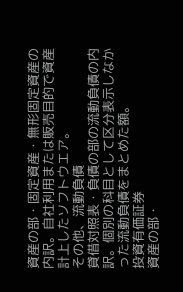資産の部・固定資産・無形固定資産の内訳。自社利用または販売目的で資産計上したソフトウエア。
その他、流動負債
貸借対照表・負債の部の流動負債の内訳。個別の科目として区分表示しなかった流動負債をまとめた額。
投資有価証券
資産の部・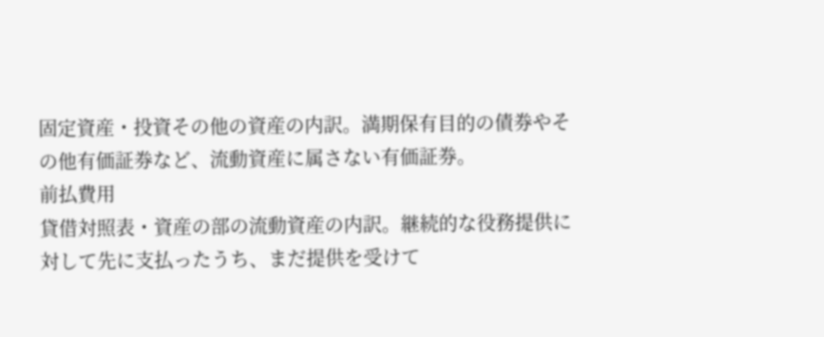固定資産・投資その他の資産の内訳。満期保有目的の債券やその他有価証券など、流動資産に属さない有価証券。
前払費用
貸借対照表・資産の部の流動資産の内訳。継続的な役務提供に対して先に支払ったうち、まだ提供を受けて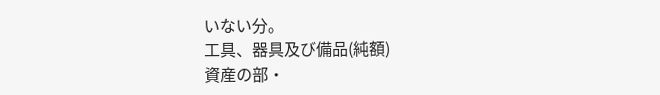いない分。
工具、器具及び備品(純額)
資産の部・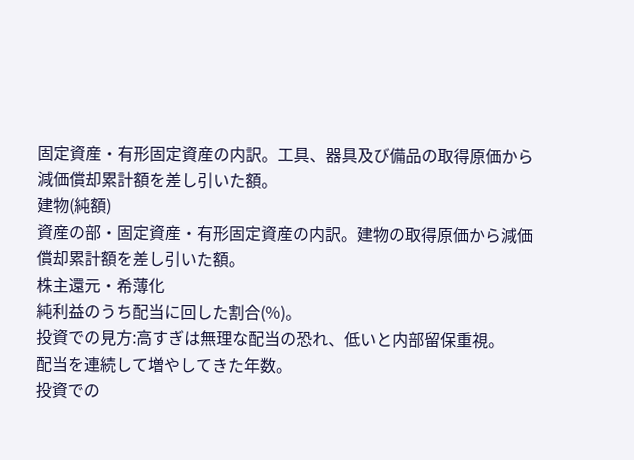固定資産・有形固定資産の内訳。工具、器具及び備品の取得原価から減価償却累計額を差し引いた額。
建物(純額)
資産の部・固定資産・有形固定資産の内訳。建物の取得原価から減価償却累計額を差し引いた額。
株主還元・希薄化
純利益のうち配当に回した割合(%)。
投資での見方:高すぎは無理な配当の恐れ、低いと内部留保重視。
配当を連続して増やしてきた年数。
投資での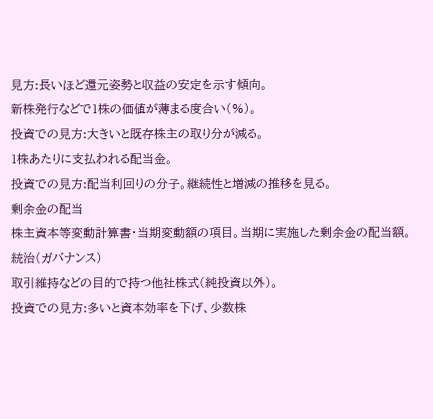見方:長いほど還元姿勢と収益の安定を示す傾向。
新株発行などで1株の価値が薄まる度合い(%)。
投資での見方:大きいと既存株主の取り分が減る。
1株あたりに支払われる配当金。
投資での見方:配当利回りの分子。継続性と増減の推移を見る。
剰余金の配当
株主資本等変動計算書・当期変動額の項目。当期に実施した剰余金の配当額。
統治(ガバナンス)
取引維持などの目的で持つ他社株式(純投資以外)。
投資での見方:多いと資本効率を下げ、少数株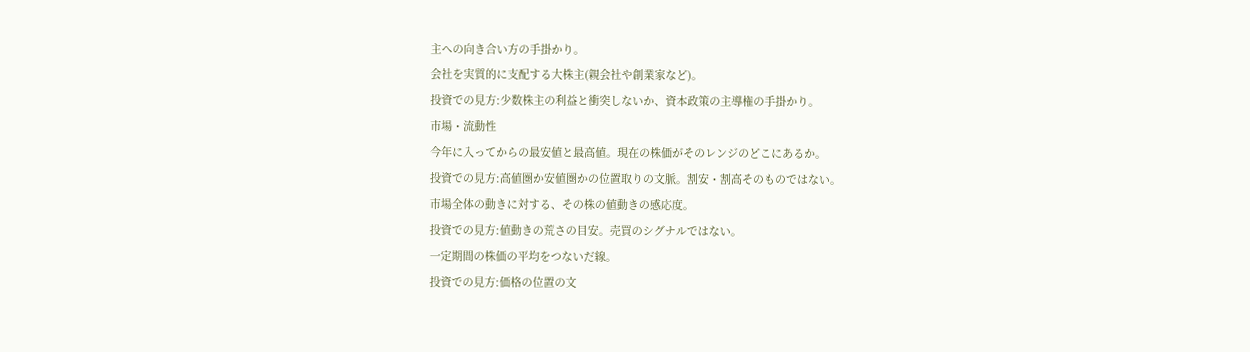主への向き合い方の手掛かり。
会社を実質的に支配する大株主(親会社や創業家など)。
投資での見方:少数株主の利益と衝突しないか、資本政策の主導権の手掛かり。
市場・流動性
今年に入ってからの最安値と最高値。現在の株価がそのレンジのどこにあるか。
投資での見方:高値圏か安値圏かの位置取りの文脈。割安・割高そのものではない。
市場全体の動きに対する、その株の値動きの感応度。
投資での見方:値動きの荒さの目安。売買のシグナルではない。
一定期間の株価の平均をつないだ線。
投資での見方:価格の位置の文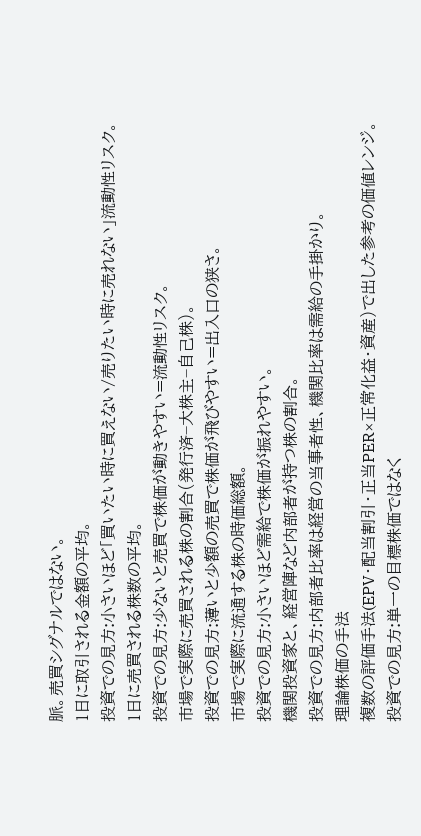脈。売買シグナルではない。
1日に取引される金額の平均。
投資での見方:小さいほど「買いたい時に買えない/売りたい時に売れない」流動性リスク。
1日に売買される株数の平均。
投資での見方:少ないと売買で株価が動きやすい=流動性リスク。
市場で実際に売買される株の割合(発行済−大株主−自己株)。
投資での見方:薄いと少額の売買で株価が飛びやすい=出入口の狭さ。
市場で実際に流通する株の時価総額。
投資での見方:小さいほど需給で株価が振れやすい。
機関投資家と、経営陣など内部者が持つ株の割合。
投資での見方:内部者比率は経営の当事者性、機関比率は需給の手掛かり。
理論株価の手法
複数の評価手法(EPV・配当割引・正当PER×正常化益・資産)で出した参考の価値レンジ。
投資での見方:単一の目標株価ではなく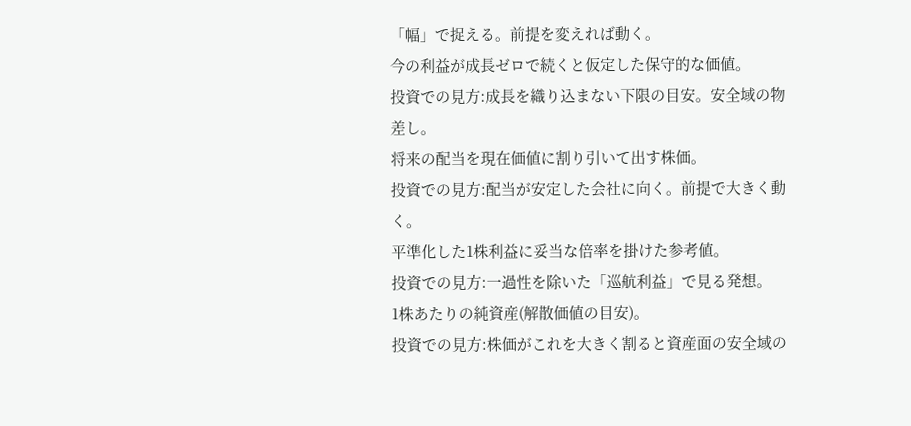「幅」で捉える。前提を変えれば動く。
今の利益が成長ゼロで続くと仮定した保守的な価値。
投資での見方:成長を織り込まない下限の目安。安全域の物差し。
将来の配当を現在価値に割り引いて出す株価。
投資での見方:配当が安定した会社に向く。前提で大きく動く。
平準化した1株利益に妥当な倍率を掛けた参考値。
投資での見方:一過性を除いた「巡航利益」で見る発想。
1株あたりの純資産(解散価値の目安)。
投資での見方:株価がこれを大きく割ると資産面の安全域の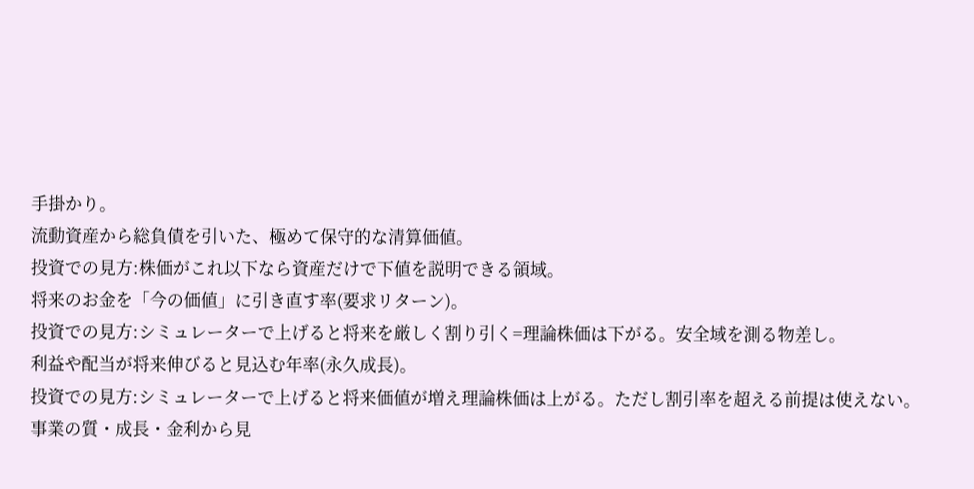手掛かり。
流動資産から総負債を引いた、極めて保守的な清算価値。
投資での見方:株価がこれ以下なら資産だけで下値を説明できる領域。
将来のお金を「今の価値」に引き直す率(要求リターン)。
投資での見方:シミュレーターで上げると将来を厳しく割り引く=理論株価は下がる。安全域を測る物差し。
利益や配当が将来伸びると見込む年率(永久成長)。
投資での見方:シミュレーターで上げると将来価値が増え理論株価は上がる。ただし割引率を超える前提は使えない。
事業の質・成長・金利から見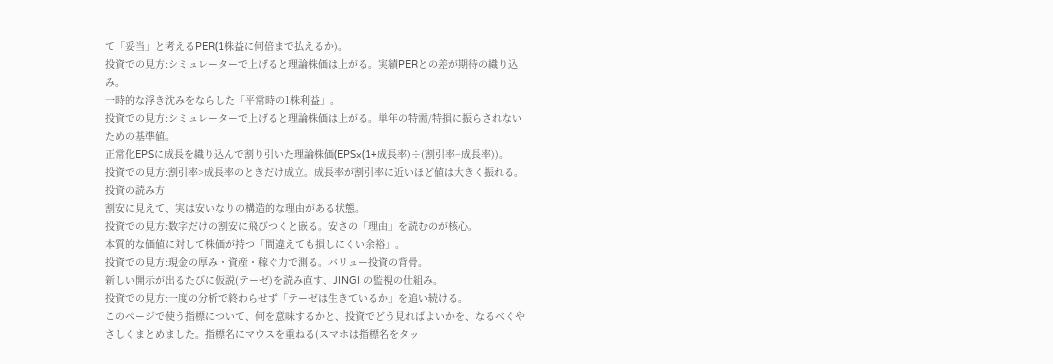て「妥当」と考えるPER(1株益に何倍まで払えるか)。
投資での見方:シミュレーターで上げると理論株価は上がる。実績PERとの差が期待の織り込み。
一時的な浮き沈みをならした「平常時の1株利益」。
投資での見方:シミュレーターで上げると理論株価は上がる。単年の特需/特損に振らされないための基準値。
正常化EPSに成長を織り込んで割り引いた理論株価(EPS×(1+成長率)÷(割引率−成長率))。
投資での見方:割引率>成長率のときだけ成立。成長率が割引率に近いほど値は大きく振れる。
投資の読み方
割安に見えて、実は安いなりの構造的な理由がある状態。
投資での見方:数字だけの割安に飛びつくと嵌る。安さの「理由」を読むのが核心。
本質的な価値に対して株価が持つ「間違えても損しにくい余裕」。
投資での見方:現金の厚み・資産・稼ぐ力で測る。バリュー投資の背骨。
新しい開示が出るたびに仮説(テーゼ)を読み直す、JINGI の監視の仕組み。
投資での見方:一度の分析で終わらせず「テーゼは生きているか」を追い続ける。
このページで使う指標について、何を意味するかと、投資でどう見ればよいかを、なるべくやさしくまとめました。指標名にマウスを重ねる(スマホは指標名をタッ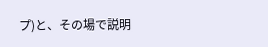プ)と、その場で説明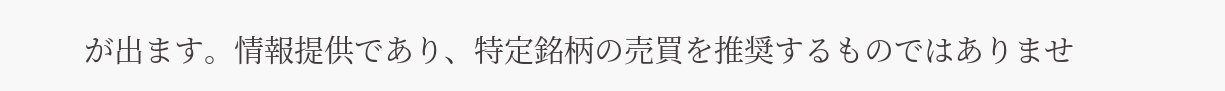が出ます。情報提供であり、特定銘柄の売買を推奨するものではありませ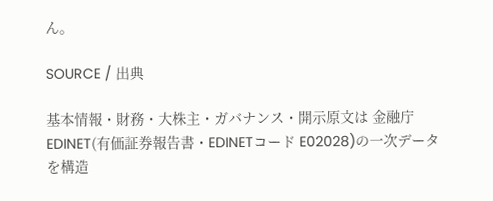ん。

SOURCE / 出典

基本情報・財務・大株主・ガバナンス・開示原文は 金融庁 EDINET(有価証券報告書・EDINETコード E02028)の一次データを構造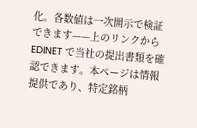化。各数値は一次開示で検証できます——上のリンクから EDINET で当社の提出書類を確認できます。本ページは情報提供であり、特定銘柄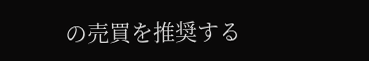の売買を推奨する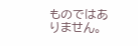ものではありません。